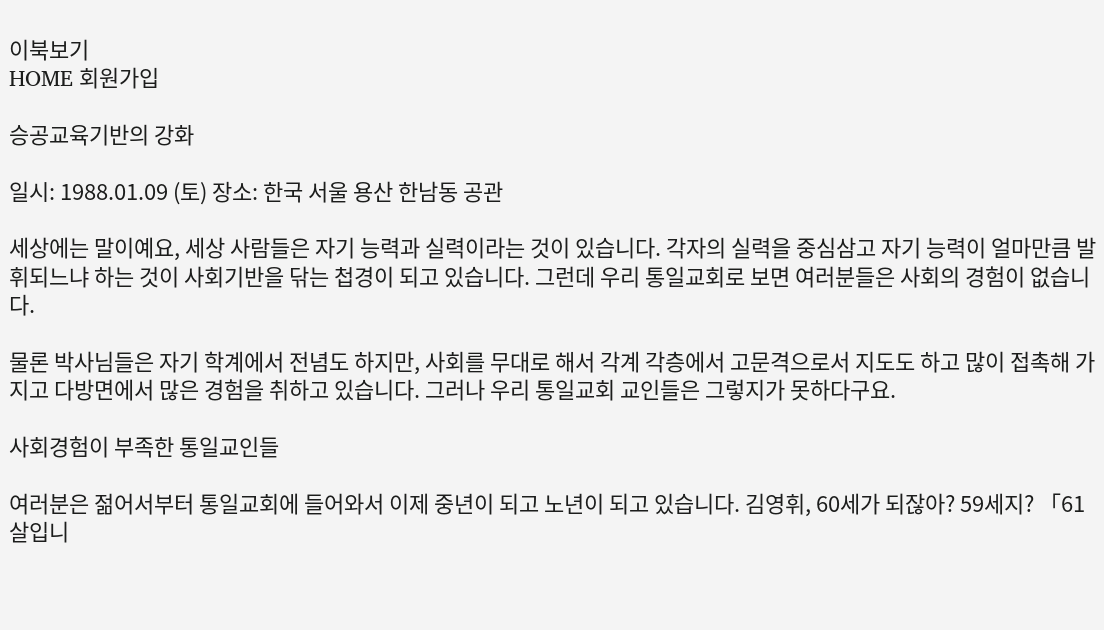이북보기
HOME 회원가입

승공교육기반의 강화

일시: 1988.01.09 (토) 장소: 한국 서울 용산 한남동 공관

세상에는 말이예요, 세상 사람들은 자기 능력과 실력이라는 것이 있습니다. 각자의 실력을 중심삼고 자기 능력이 얼마만큼 발휘되느냐 하는 것이 사회기반을 닦는 첩경이 되고 있습니다. 그런데 우리 통일교회로 보면 여러분들은 사회의 경험이 없습니다.

물론 박사님들은 자기 학계에서 전념도 하지만, 사회를 무대로 해서 각계 각층에서 고문격으로서 지도도 하고 많이 접촉해 가지고 다방면에서 많은 경험을 취하고 있습니다. 그러나 우리 통일교회 교인들은 그렇지가 못하다구요.

사회경험이 부족한 통일교인들

여러분은 젊어서부터 통일교회에 들어와서 이제 중년이 되고 노년이 되고 있습니다. 김영휘, 60세가 되잖아? 59세지? 「61살입니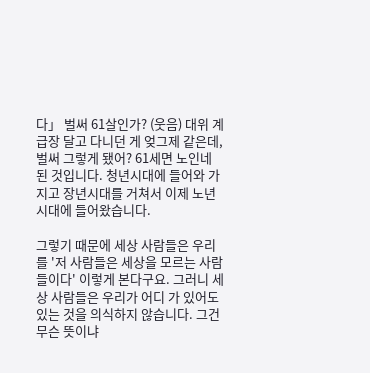다」 벌써 61살인가? (웃음) 대위 계급장 달고 다니던 게 엊그제 같은데, 벌써 그렇게 됐어? 61세면 노인네 된 것입니다. 청년시대에 들어와 가지고 장년시대를 거쳐서 이제 노년시대에 들어왔습니다.

그렇기 때문에 세상 사람들은 우리를 '저 사람들은 세상을 모르는 사람들이다' 이렇게 본다구요. 그러니 세상 사람들은 우리가 어디 가 있어도 있는 것을 의식하지 않습니다. 그건 무슨 뜻이냐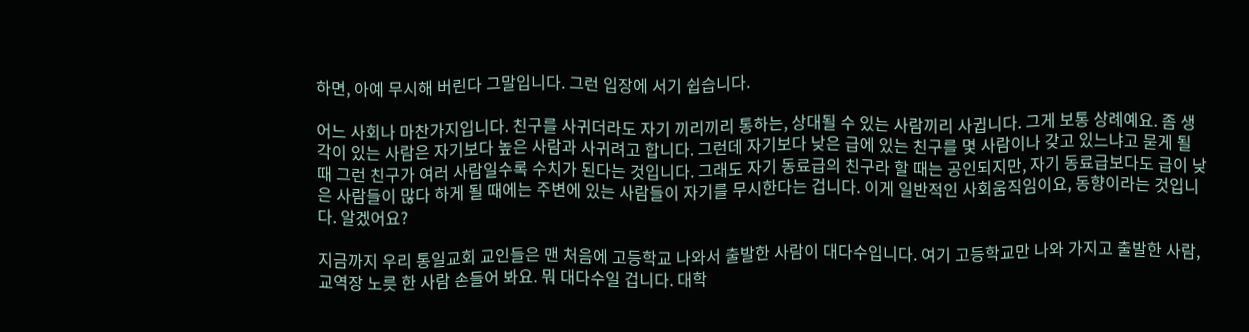하면, 아예 무시해 버린다 그말입니다. 그런 입장에 서기 쉽습니다.

어느 사회나 마찬가지입니다. 친구를 사귀더라도 자기 끼리끼리 통하는, 상대될 수 있는 사람끼리 사귑니다. 그게 보통 상례예요. 좀 생각이 있는 사람은 자기보다 높은 사람과 사귀려고 합니다. 그런데 자기보다 낮은 급에 있는 친구를 몇 사람이나 갖고 있느냐고 묻게 될 때 그런 친구가 여러 사람일수록 수치가 된다는 것입니다. 그래도 자기 동료급의 친구라 할 때는 공인되지만, 자기 동료급보다도 급이 낮은 사람들이 많다 하게 될 때에는 주변에 있는 사람들이 자기를 무시한다는 겁니다. 이게 일반적인 사회움직임이요, 동향이라는 것입니다. 알겠어요?

지금까지 우리 통일교회 교인들은 맨 처음에 고등학교 나와서 출발한 사람이 대다수입니다. 여기 고등학교만 나와 가지고 출발한 사람, 교역장 노릇 한 사람 손들어 봐요. 뭐 대다수일 겁니다. 대학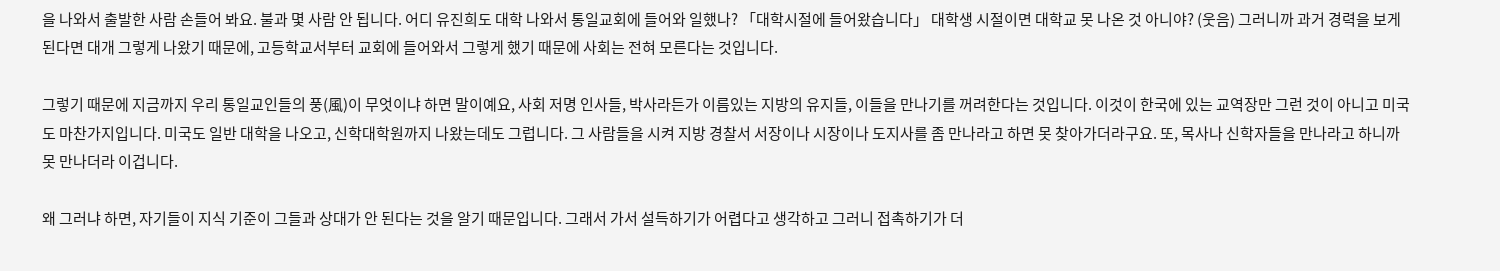을 나와서 출발한 사람 손들어 봐요. 불과 몇 사람 안 됩니다. 어디 유진희도 대학 나와서 통일교회에 들어와 일했나? 「대학시절에 들어왔습니다」 대학생 시절이면 대학교 못 나온 것 아니야? (웃음) 그러니까 과거 경력을 보게 된다면 대개 그렇게 나왔기 때문에, 고등학교서부터 교회에 들어와서 그렇게 했기 때문에 사회는 전혀 모른다는 것입니다.

그렇기 때문에 지금까지 우리 통일교인들의 풍(風)이 무엇이냐 하면 말이예요, 사회 저명 인사들, 박사라든가 이름있는 지방의 유지들, 이들을 만나기를 꺼려한다는 것입니다. 이것이 한국에 있는 교역장만 그런 것이 아니고 미국도 마찬가지입니다. 미국도 일반 대학을 나오고, 신학대학원까지 나왔는데도 그럽니다. 그 사람들을 시켜 지방 경찰서 서장이나 시장이나 도지사를 좀 만나라고 하면 못 찾아가더라구요. 또, 목사나 신학자들을 만나라고 하니까 못 만나더라 이겁니다.

왜 그러냐 하면, 자기들이 지식 기준이 그들과 상대가 안 된다는 것을 알기 때문입니다. 그래서 가서 설득하기가 어렵다고 생각하고 그러니 접촉하기가 더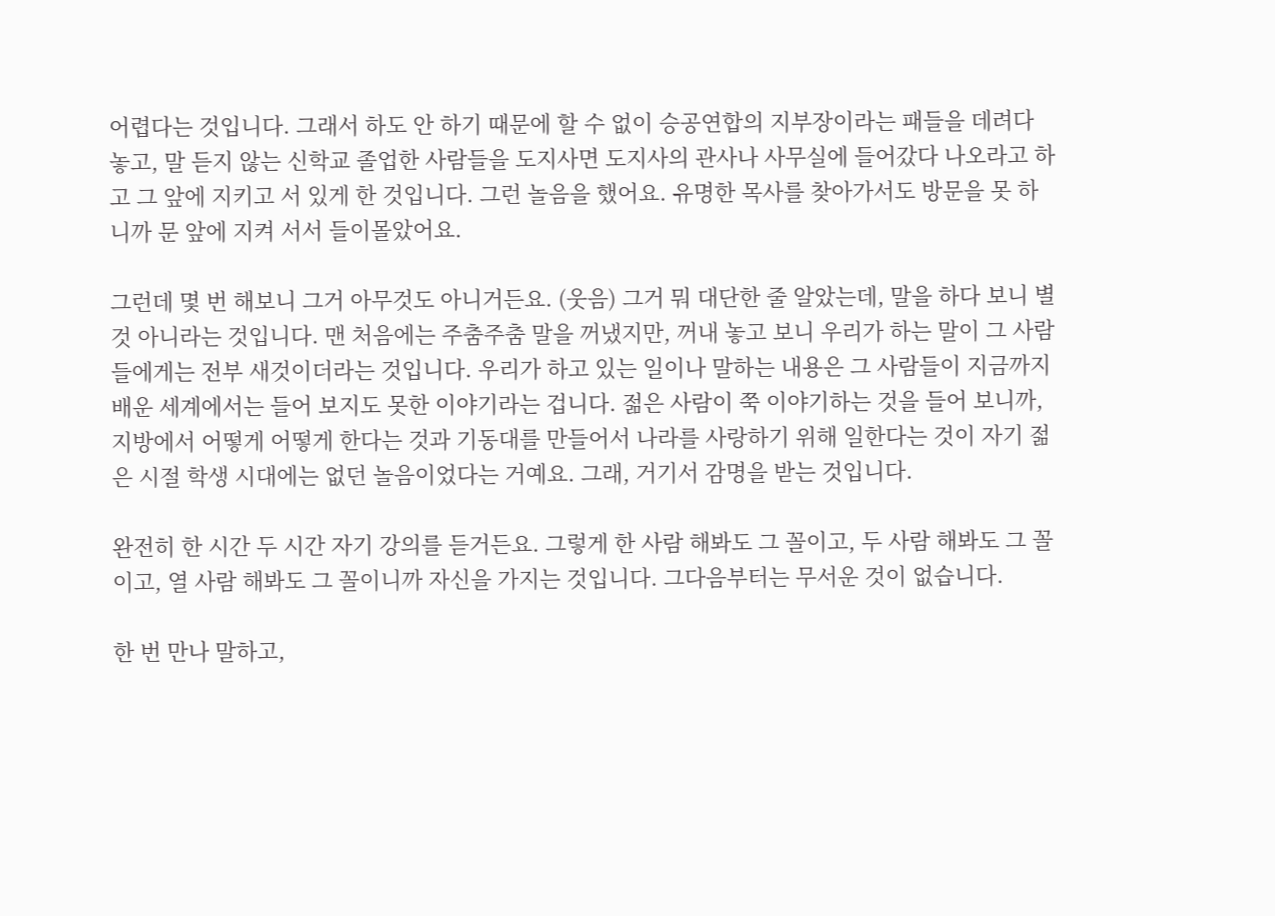어렵다는 것입니다. 그래서 하도 안 하기 때문에 할 수 없이 승공연합의 지부장이라는 패들을 데려다 놓고, 말 듣지 않는 신학교 졸업한 사람들을 도지사면 도지사의 관사나 사무실에 들어갔다 나오라고 하고 그 앞에 지키고 서 있게 한 것입니다. 그런 놀음을 했어요. 유명한 목사를 찾아가서도 방문을 못 하니까 문 앞에 지켜 서서 들이몰았어요.

그런데 몇 번 해보니 그거 아무것도 아니거든요. (웃음) 그거 뭐 대단한 줄 알았는데, 말을 하다 보니 별것 아니라는 것입니다. 맨 처음에는 주춤주춤 말을 꺼냈지만, 꺼내 놓고 보니 우리가 하는 말이 그 사람들에게는 전부 새것이더라는 것입니다. 우리가 하고 있는 일이나 말하는 내용은 그 사람들이 지금까지 배운 세계에서는 들어 보지도 못한 이야기라는 겁니다. 젊은 사람이 쭉 이야기하는 것을 들어 보니까, 지방에서 어떻게 어떻게 한다는 것과 기동대를 만들어서 나라를 사랑하기 위해 일한다는 것이 자기 젊은 시절 학생 시대에는 없던 놀음이었다는 거예요. 그래, 거기서 감명을 받는 것입니다.

완전히 한 시간 두 시간 자기 강의를 듣거든요. 그렇게 한 사람 해봐도 그 꼴이고, 두 사람 해봐도 그 꼴이고, 열 사람 해봐도 그 꼴이니까 자신을 가지는 것입니다. 그다음부터는 무서운 것이 없습니다.

한 번 만나 말하고,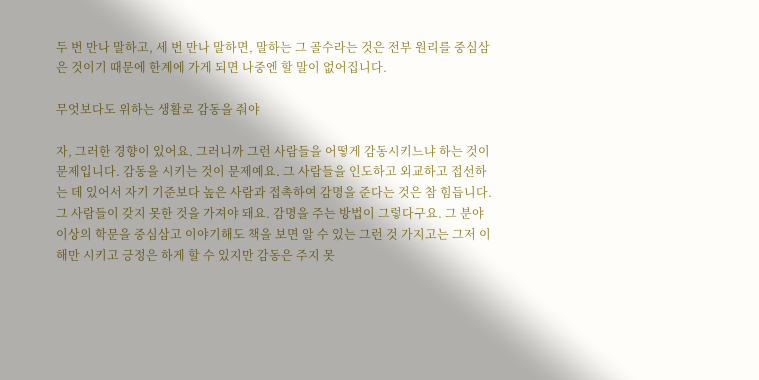두 번 만나 말하고, 세 번 만나 말하면, 말하는 그 골수라는 것은 전부 원리를 중심삼은 것이기 때문에 한계에 가게 되면 나중엔 할 말이 없어집니다.

무엇보다도 위하는 생활로 감동을 줘야

자, 그러한 경향이 있어요. 그러니까 그런 사람들을 어떻게 감동시키느냐 하는 것이 문제입니다. 감동을 시키는 것이 문제예요. 그 사람들을 인도하고 외교하고 접선하는 데 있어서 자기 기준보다 높은 사람과 접촉하여 감명을 준다는 것은 참 힘듭니다. 그 사람들이 갖지 못한 것을 가져야 돼요. 감명을 주는 방법이 그렇다구요. 그 분야 이상의 학문을 중심삼고 이야기해도 책을 보면 알 수 있는 그런 것 가지고는 그저 이해만 시키고 긍정은 하게 할 수 있지만 감동은 주지 못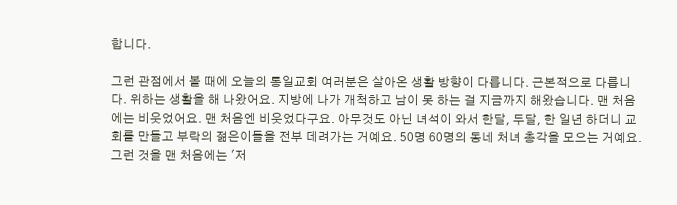합니다.

그런 관점에서 볼 때에 오늘의 통일교회 여러분은 살아온 생활 방향이 다릅니다. 근본적으로 다릅니다. 위하는 생활을 해 나왔어요. 지방에 나가 개척하고 남이 못 하는 걸 지금까지 해왔습니다. 맨 처음에는 비웃었어요. 맨 처음엔 비웃었다구요. 아무것도 아닌 녀석이 와서 한달, 두달, 한 일년 하더니 교회를 만들고 부락의 젊은이들을 전부 데려가는 거예요. 50명 60명의 동네 처녀 총각을 모으는 거예요. 그런 것을 맨 처음에는 '저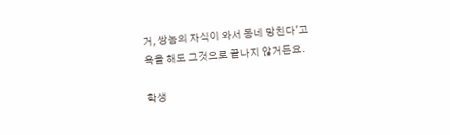거, 쌍놈의 자식이 와서 동네 망친다'고 욕을 해도 그것으로 끝나지 않거든요.

학생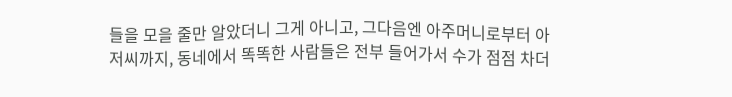들을 모을 줄만 알았더니 그게 아니고, 그다음엔 아주머니로부터 아저씨까지, 동네에서 똑똑한 사람들은 전부 들어가서 수가 점점 차더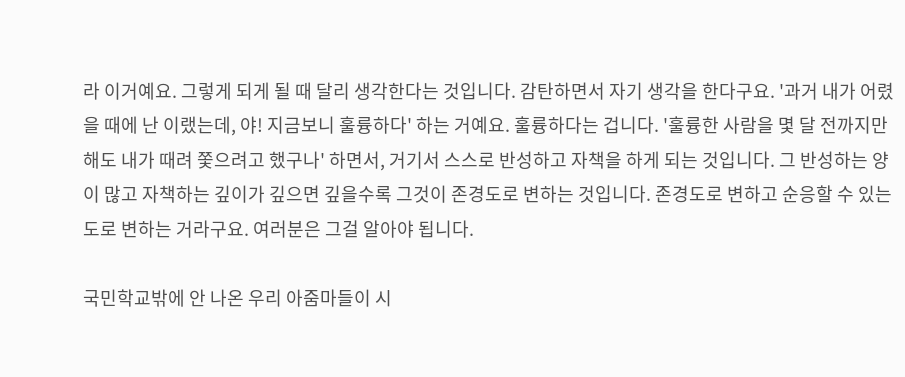라 이거예요. 그렇게 되게 될 때 달리 생각한다는 것입니다. 감탄하면서 자기 생각을 한다구요. '과거 내가 어렸을 때에 난 이랬는데, 야! 지금보니 훌륭하다' 하는 거예요. 훌륭하다는 겁니다. '훌륭한 사람을 몇 달 전까지만 해도 내가 때려 쫓으려고 했구나' 하면서, 거기서 스스로 반성하고 자책을 하게 되는 것입니다. 그 반성하는 양이 많고 자책하는 깊이가 깊으면 깊을수록 그것이 존경도로 변하는 것입니다. 존경도로 변하고 순응할 수 있는 도로 변하는 거라구요. 여러분은 그걸 알아야 됩니다.

국민학교밖에 안 나온 우리 아줌마들이 시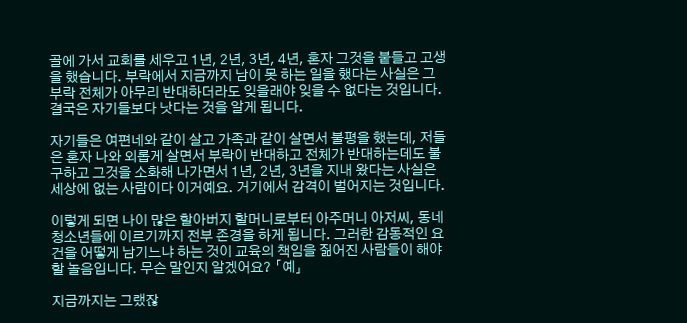골에 가서 교회를 세우고 1년, 2년, 3년, 4년, 혼자 그것을 붙들고 고생을 했습니다. 부락에서 지금까지 남이 못 하는 일을 했다는 사실은 그 부락 전체가 아무리 반대하더라도 잊을래야 잊을 수 없다는 것입니다. 결국은 자기들보다 낫다는 것을 알게 됩니다.

자기들은 여편네와 같이 살고 가족과 같이 살면서 불평을 했는데, 저들은 혼자 나와 외롭게 살면서 부락이 반대하고 전체가 반대하는데도 불구하고 그것을 소화해 나가면서 1년, 2년, 3년을 지내 왔다는 사실은 세상에 없는 사람이다 이거예요. 거기에서 감격이 벌어지는 것입니다.

이렇게 되면 나이 많은 할아버지 할머니로부터 아주머니 아저씨, 동네 청소년들에 이르기까지 전부 존경을 하게 됩니다. 그러한 감동적인 요건을 어떻게 남기느냐 하는 것이 교육의 책임을 짊어진 사람들이 해야 할 놀음입니다. 무슨 말인지 알겠어요? 「예」

지금까지는 그랬잖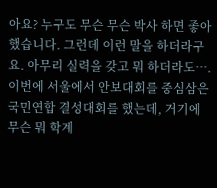아요? 누구도 무슨 무슨 박사 하면 좋아했습니다. 그런데 이런 말을 하더라구요. 아무리 실력을 갖고 뭐 하더라도…. 이번에 서울에서 안보대회를 중심삼은 국민연합 결성대회를 했는데, 거기에 무슨 뭐 학계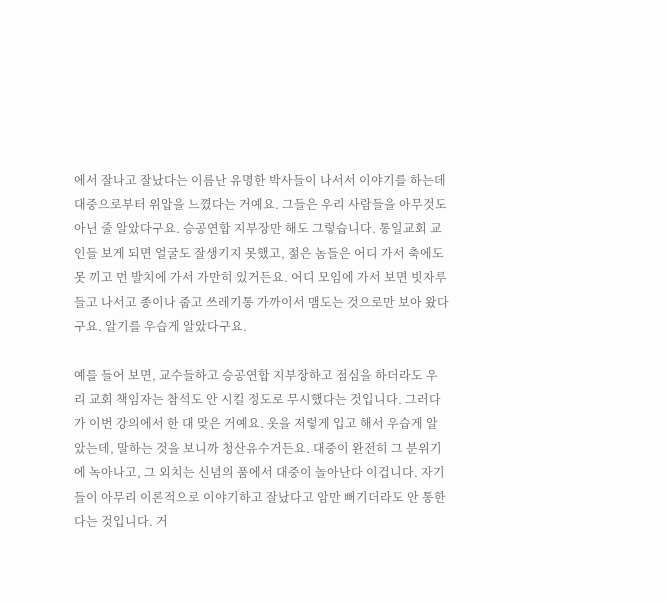에서 잘나고 잘났다는 이름난 유명한 박사들이 나서서 이야기를 하는데 대중으로부터 위압을 느꼈다는 거예요. 그들은 우리 사람들을 아무것도 아닌 줄 알았다구요. 승공연합 지부장만 해도 그렇습니다. 통일교회 교인들 보게 되면 얼굴도 잘생기지 못했고, 젊은 놈들은 어디 가서 축에도 못 끼고 먼 발치에 가서 가만히 있거든요. 어디 모임에 가서 보면 빗자루 들고 나서고 종이나 줍고 쓰레기통 가까이서 맴도는 것으로만 보아 왔다구요. 알기를 우습게 알았다구요.

예를 들어 보면, 교수들하고 승공연합 지부장하고 점심을 하더라도 우리 교회 책임자는 참석도 안 시킬 정도로 무시했다는 것입니다. 그러다가 이번 강의에서 한 대 맞은 거예요. 옷을 저렇게 입고 해서 우습게 알았는데, 말하는 것을 보니까 청산유수거든요. 대중이 완전히 그 분위기에 녹아나고, 그 외치는 신념의 품에서 대중이 놀아난다 이겁니다. 자기들이 아무리 이론적으로 이야기하고 잘났다고 암만 뻐기더라도 안 통한다는 것입니다. 거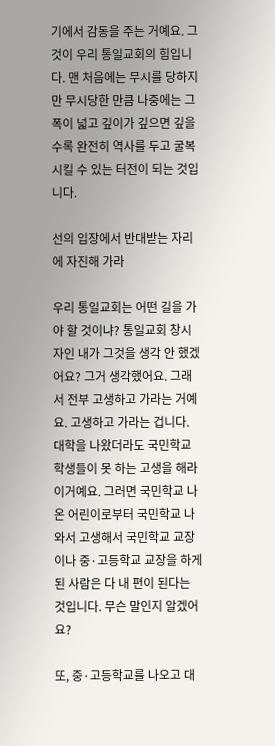기에서 감동을 주는 거예요. 그것이 우리 통일교회의 힘입니다. 맨 처음에는 무시를 당하지만 무시당한 만큼 나중에는 그 폭이 넓고 깊이가 깊으면 깊을수록 완전히 역사를 두고 굴복시킬 수 있는 터전이 되는 것입니다.

선의 입장에서 반대받는 자리에 자진해 가라

우리 통일교회는 어떤 길을 가야 할 것이냐? 통일교회 창시자인 내가 그것을 생각 안 했겠어요? 그거 생각했어요. 그래서 전부 고생하고 가라는 거예요. 고생하고 가라는 겁니다. 대학을 나왔더라도 국민학교 학생들이 못 하는 고생을 해라 이거예요. 그러면 국민학교 나온 어린이로부터 국민학교 나와서 고생해서 국민학교 교장이나 중·고등학교 교장을 하게 된 사람은 다 내 편이 된다는 것입니다. 무슨 말인지 알겠어요?

또, 중·고등학교를 나오고 대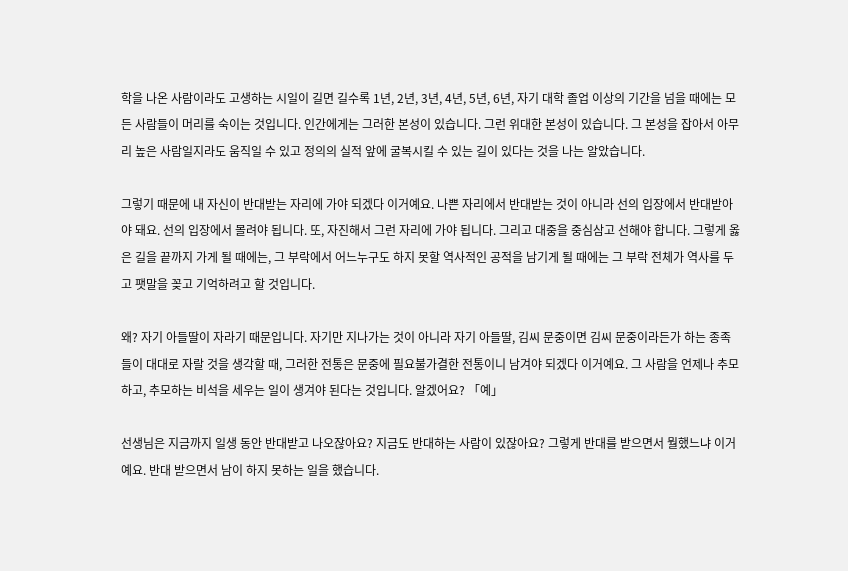학을 나온 사람이라도 고생하는 시일이 길면 길수록 1년, 2년, 3년, 4년, 5년, 6년, 자기 대학 졸업 이상의 기간을 넘을 때에는 모든 사람들이 머리를 숙이는 것입니다. 인간에게는 그러한 본성이 있습니다. 그런 위대한 본성이 있습니다. 그 본성을 잡아서 아무리 높은 사람일지라도 움직일 수 있고 정의의 실적 앞에 굴복시킬 수 있는 길이 있다는 것을 나는 알았습니다.

그렇기 때문에 내 자신이 반대받는 자리에 가야 되겠다 이거예요. 나쁜 자리에서 반대받는 것이 아니라 선의 입장에서 반대받아야 돼요. 선의 입장에서 몰려야 됩니다. 또, 자진해서 그런 자리에 가야 됩니다. 그리고 대중을 중심삼고 선해야 합니다. 그렇게 옳은 길을 끝까지 가게 될 때에는, 그 부락에서 어느누구도 하지 못할 역사적인 공적을 남기게 될 때에는 그 부락 전체가 역사를 두고 팻말을 꽂고 기억하려고 할 것입니다.

왜? 자기 아들딸이 자라기 때문입니다. 자기만 지나가는 것이 아니라 자기 아들딸, 김씨 문중이면 김씨 문중이라든가 하는 종족들이 대대로 자랄 것을 생각할 때, 그러한 전통은 문중에 필요불가결한 전통이니 남겨야 되겠다 이거예요. 그 사람을 언제나 추모하고, 추모하는 비석을 세우는 일이 생겨야 된다는 것입니다. 알겠어요? 「예」

선생님은 지금까지 일생 동안 반대받고 나오잖아요? 지금도 반대하는 사람이 있잖아요? 그렇게 반대를 받으면서 뭘했느냐 이거예요. 반대 받으면서 남이 하지 못하는 일을 했습니다.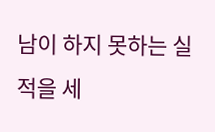남이 하지 못하는 실적을 세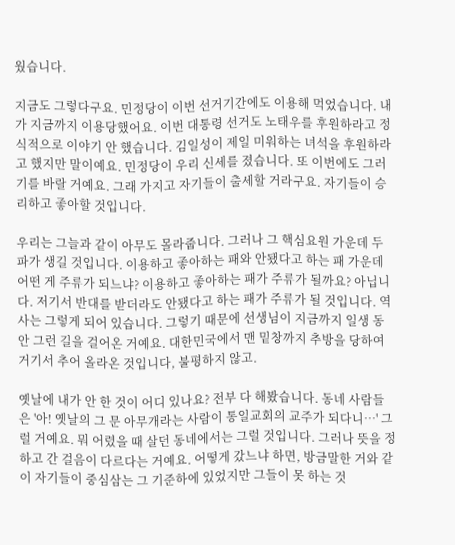웠습니다.

지금도 그렇다구요. 민정당이 이번 선거기간에도 이용해 먹었습니다. 내가 지금까지 이용당했어요. 이번 대통령 선거도 노태우를 후원하라고 정식적으로 이야기 안 했습니다. 김일성이 제일 미워하는 녀석을 후원하라고 했지만 말이예요. 민정당이 우리 신세를 졌습니다. 또 이번에도 그러기를 바랄 거예요. 그래 가지고 자기들이 출세할 거라구요. 자기들이 승리하고 좋아할 것입니다.

우리는 그늘과 같이 아무도 몰라줍니다. 그러나 그 핵심요원 가운데 두 파가 생길 것입니다. 이용하고 좋아하는 패와 안됐다고 하는 패 가운데 어떤 게 주류가 되느냐? 이용하고 좋아하는 패가 주류가 될까요? 아닙니다. 저기서 반대를 받더라도 안됐다고 하는 패가 주류가 될 것입니다. 역사는 그렇게 되어 있습니다. 그렇기 때문에 선생님이 지금까지 일생 동안 그런 길을 걸어온 거예요. 대한민국에서 맨 밑창까지 추방을 당하여 거기서 추어 올라온 것입니다, 불평하지 않고.

옛날에 내가 안 한 것이 어디 있나요? 전부 다 해봤습니다. 동네 사람들은 '아! 옛날의 그 문 아무개라는 사람이 통일교회의 교주가 되다니…' 그럴 거예요. 뭐 어렸을 때 살던 동네에서는 그럴 것입니다. 그러나 뜻을 정하고 간 걸음이 다르다는 거예요. 어떻게 갔느냐 하면, 방금말한 거와 같이 자기들이 중심삼는 그 기준하에 있었지만 그들이 못 하는 것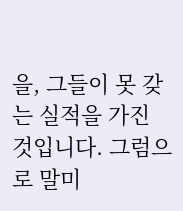을, 그들이 못 갖는 실적을 가진 것입니다. 그럼으로 말미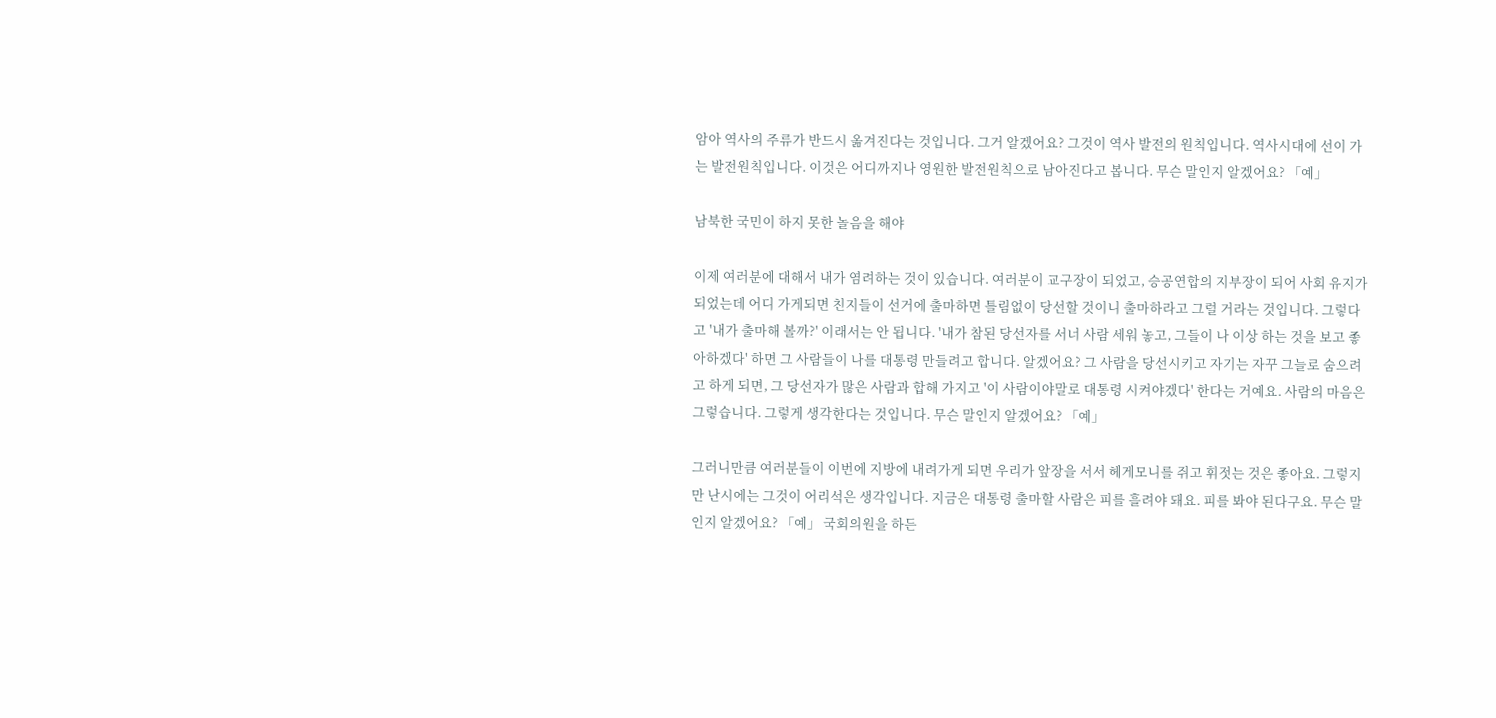암아 역사의 주류가 반드시 옮겨진다는 것입니다. 그거 알겠어요? 그것이 역사 발전의 원칙입니다. 역사시대에 선이 가는 발전원칙입니다. 이것은 어디까지나 영원한 발전원칙으로 남아진다고 봅니다. 무슨 말인지 알겠어요? 「예」

남북한 국민이 하지 못한 놀음을 해야

이제 여러분에 대해서 내가 염려하는 것이 있습니다. 여러분이 교구장이 되었고, 승공연합의 지부장이 되어 사회 유지가 되었는데 어디 가게되면 친지들이 선거에 출마하면 틀림없이 당선할 것이니 출마하라고 그럴 거라는 것입니다. 그렇다고 '내가 출마해 볼까?' 이래서는 안 됩니다. '내가 참된 당선자를 서너 사람 세워 놓고, 그들이 나 이상 하는 것을 보고 좋아하겠다' 하면 그 사람들이 나를 대통령 만들려고 합니다. 알겠어요? 그 사람을 당선시키고 자기는 자꾸 그늘로 숨으려고 하게 되면, 그 당선자가 많은 사람과 합해 가지고 '이 사람이야말로 대통령 시켜야겠다' 한다는 거예요. 사람의 마음은 그렇습니다. 그렇게 생각한다는 것입니다. 무슨 말인지 알겠어요? 「예」

그러니만큼 여러분들이 이번에 지방에 내려가게 되면 우리가 앞장을 서서 헤게모니를 쥐고 휘젓는 것은 좋아요. 그렇지만 난시에는 그것이 어리석은 생각입니다. 지금은 대통령 출마할 사람은 피를 흘려야 돼요. 피를 봐야 된다구요. 무슨 말인지 알겠어요? 「예」 국회의원을 하든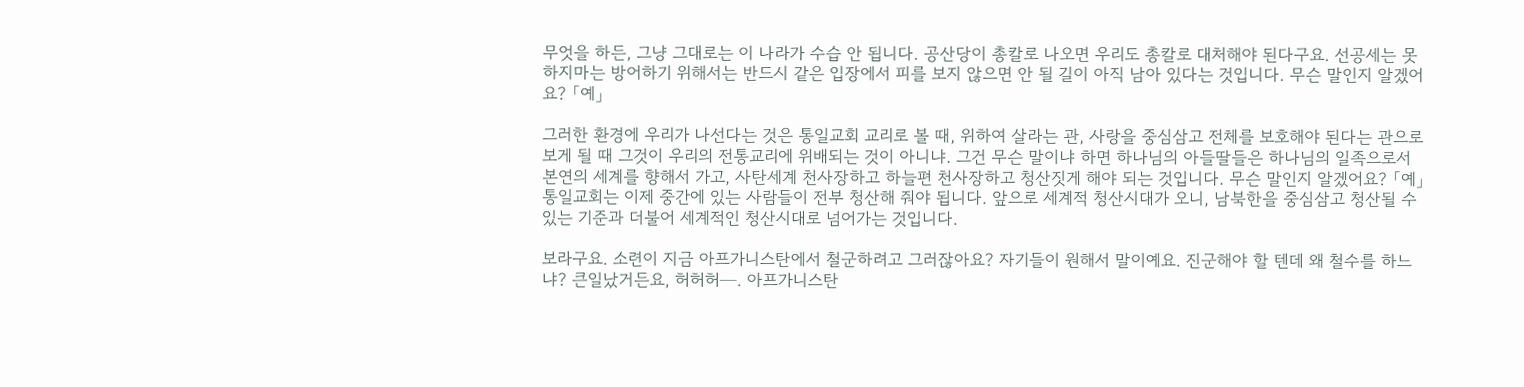무엇을 하든, 그냥 그대로는 이 나라가 수습 안 됩니다. 공산당이 총칼로 나오면 우리도 총칼로 대처해야 된다구요. 선공세는 못 하지마는 방어하기 위해서는 반드시 같은 입장에서 피를 보지 않으면 안 될 길이 아직 남아 있다는 것입니다. 무슨 말인지 알겠어요? 「예」

그러한 환경에 우리가 나선다는 것은 통일교회 교리로 볼 때, 위하여 살라는 관, 사랑을 중심삼고 전체를 보호해야 된다는 관으로 보게 될 때 그것이 우리의 전통교리에 위배되는 것이 아니냐. 그건 무슨 말이냐 하면 하나님의 아들딸들은 하나님의 일족으로서 본연의 세계를 향해서 가고, 사탄세계 천사장하고 하늘편 천사장하고 청산짓게 해야 되는 것입니다. 무슨 말인지 알겠어요? 「예」 통일교회는 이제 중간에 있는 사람들이 전부 청산해 줘야 됩니다. 앞으로 세계적 청산시대가 오니, 남북한을 중심삼고 청산될 수 있는 기준과 더불어 세계적인 청산시대로 넘어가는 것입니다.

보라구요. 소련이 지금 아프가니스탄에서 철군하려고 그러잖아요? 자기들이 원해서 말이예요. 진군해야 할 텐데 왜 철수를 하느냐? 큰일났거든요, 허허허─. 아프가니스탄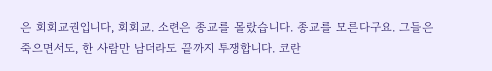은 회회교권입니다, 회회교. 소련은 종교를 몰랐습니다. 종교를 모른다구요. 그들은 죽으면서도, 한 사람만 남더라도 끝까지 투쟁합니다. 코란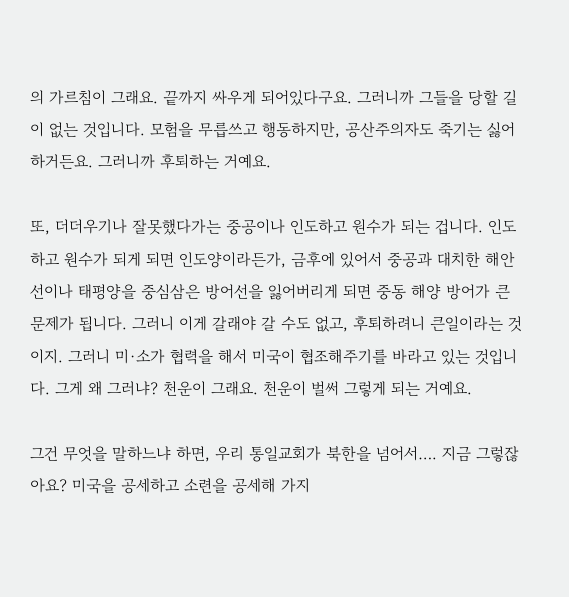의 가르침이 그래요. 끝까지 싸우게 되어있다구요. 그러니까 그들을 당할 길이 없는 것입니다. 모험을 무릅쓰고 행동하지만, 공산주의자도 죽기는 싫어하거든요. 그러니까 후퇴하는 거예요.

또, 더더우기나 잘못했다가는 중공이나 인도하고 원수가 되는 겁니다. 인도하고 원수가 되게 되면 인도양이라든가, 금후에 있어서 중공과 대치한 해안선이나 태평양을 중심삼은 방어선을 잃어버리게 되면 중동 해양 방어가 큰 문제가 됩니다. 그러니 이게 갈래야 갈 수도 없고, 후퇴하려니 큰일이라는 것이지. 그러니 미·소가 협력을 해서 미국이 협조해주기를 바라고 있는 것입니다. 그게 왜 그러냐? 천운이 그래요. 천운이 벌써 그렇게 되는 거예요.

그건 무엇을 말하느냐 하면, 우리 통일교회가 북한을 넘어서…. 지금 그렇잖아요? 미국을 공세하고 소련을 공세해 가지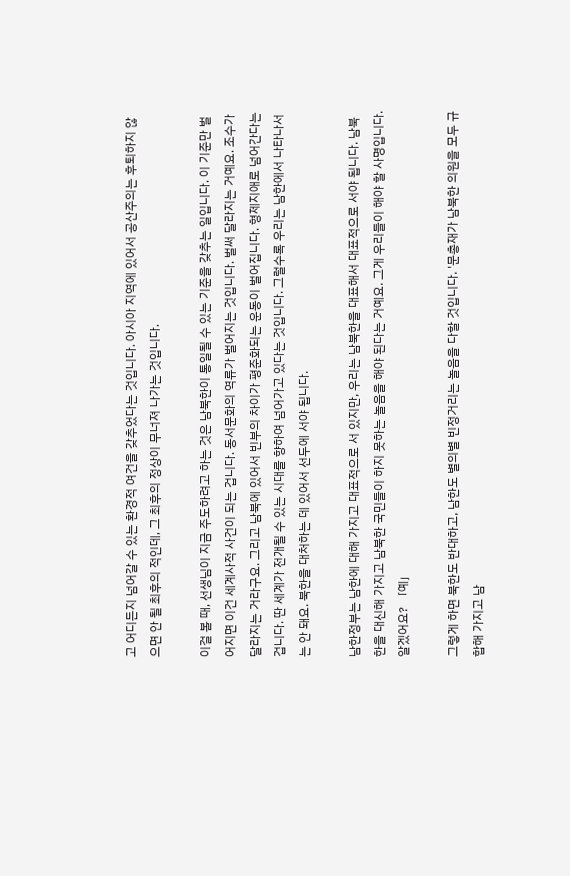고 어디든지 넘어갈 수 있는 환경적 여건을 갖추었다는 것입니다. 아시아 지역에 있어서 공산주의는 후퇴하지 않으면 안 될 최후의 적인데, 그 최후의 정상이 무너져 나가는 것입니다.

이걸 볼 때, 선생님이 지금 주도하려고 하는 것은 남북한이 통일될 수 있는 기준을 갖추는 일입니다. 이 기준만 벌어지면 이건 세계사적 사건이 되는 겁니다. 동서문화의 역류가 벌어지는 것입니다. 벌써 달라지는 거예요. 조수가 달라지는 거라구요. 그리고 남북에 있어서 빈부의 차이가 평준화되는 운동이 벌어집니다. 형제지애로 넘어간다는 겁니다. 딴 세계가 전개될 수 있는 시대를 향하여 넘어가고 있다는 것입니다. 그럴수록 우리는 남한에서 나타나서는 안 돼요. 북한을 대처하는 데 있어서 선두에 서야 됩니다.

남한정부는 남한에 대해 가지고 대표적으로 서 있지만, 우리는 남북한을 대표해서 대표적으로 서야 됩니다. 남북한을 대신해 가지고 남북한 국민들이 하지 못하는 놀음을 해야 된다는 거예요. 그게 우리들이 해야 할 사명입니다. 알겠어요? 「예」

그렇게 하면 북한도 반대하고, 남한도 별의별 빈정거리는 놀음을 다할 것입니다. '문총재가 남북한 의원을 모두 규합해 가지고 남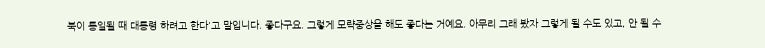북이 통일될 때 대통령 하려고 한다'고 말입니다. 좋다구요. 그렇게 모략중상을 해도 좋다는 거예요. 아무리 그래 봤자 그렇게 될 수도 있고, 안 될 수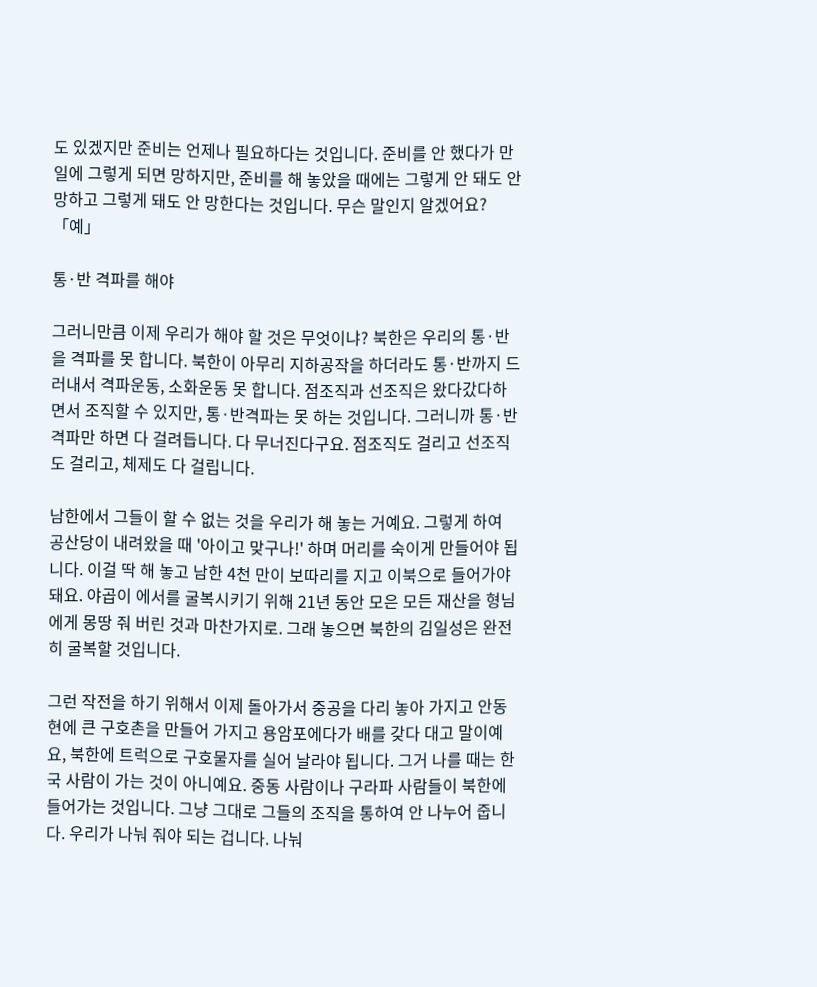도 있겠지만 준비는 언제나 필요하다는 것입니다. 준비를 안 했다가 만일에 그렇게 되면 망하지만, 준비를 해 놓았을 때에는 그렇게 안 돼도 안 망하고 그렇게 돼도 안 망한다는 것입니다. 무슨 말인지 알겠어요? 「예」

통·반 격파를 해야

그러니만큼 이제 우리가 해야 할 것은 무엇이냐? 북한은 우리의 통·반을 격파를 못 합니다. 북한이 아무리 지하공작을 하더라도 통·반까지 드러내서 격파운동, 소화운동 못 합니다. 점조직과 선조직은 왔다갔다하면서 조직할 수 있지만, 통·반격파는 못 하는 것입니다. 그러니까 통·반격파만 하면 다 걸려듭니다. 다 무너진다구요. 점조직도 걸리고 선조직도 걸리고, 체제도 다 걸립니다.

남한에서 그들이 할 수 없는 것을 우리가 해 놓는 거예요. 그렇게 하여 공산당이 내려왔을 때 '아이고 맞구나!' 하며 머리를 숙이게 만들어야 됩니다. 이걸 딱 해 놓고 남한 4천 만이 보따리를 지고 이북으로 들어가야 돼요. 야곱이 에서를 굴복시키기 위해 21년 동안 모은 모든 재산을 형님에게 몽땅 줘 버린 것과 마찬가지로. 그래 놓으면 북한의 김일성은 완전히 굴복할 것입니다.

그런 작전을 하기 위해서 이제 돌아가서 중공을 다리 놓아 가지고 안동현에 큰 구호촌을 만들어 가지고 용암포에다가 배를 갖다 대고 말이예요, 북한에 트럭으로 구호물자를 실어 날라야 됩니다. 그거 나를 때는 한국 사람이 가는 것이 아니예요. 중동 사람이나 구라파 사람들이 북한에 들어가는 것입니다. 그냥 그대로 그들의 조직을 통하여 안 나누어 줍니다. 우리가 나눠 줘야 되는 겁니다. 나눠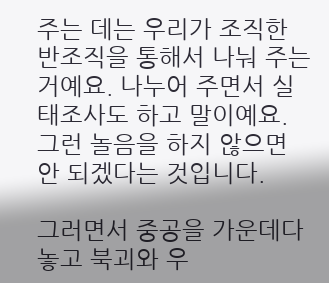주는 데는 우리가 조직한 반조직을 통해서 나눠 주는 거예요. 나누어 주면서 실태조사도 하고 말이예요. 그런 놀음을 하지 않으면 안 되겠다는 것입니다.

그러면서 중공을 가운데다 놓고 북괴와 우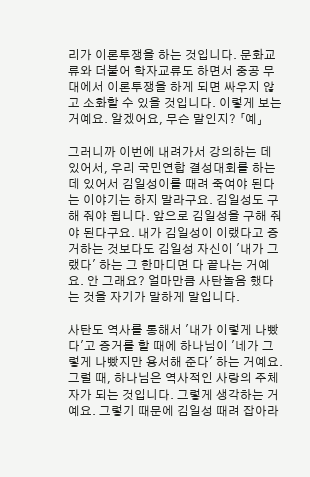리가 이론투쟁을 하는 것입니다. 문화교류와 더불어 학자교류도 하면서 중공 무대에서 이론투쟁을 하게 되면 싸우지 않고 소화할 수 있을 것입니다. 이렇게 보는 거예요. 알겠어요, 무슨 말인지? 「예」

그러니까 이번에 내려가서 강의하는 데 있어서, 우리 국민연합 결성대회를 하는 데 있어서 김일성이를 때려 죽여야 된다는 이야기는 하지 말라구요. 김일성도 구해 줘야 됩니다. 앞으로 김일성을 구해 줘야 된다구요. 내가 김일성이 이랬다고 증거하는 것보다도 김일성 자신이 '내가 그랬다' 하는 그 한마디면 다 끝나는 거예요. 안 그래요? 얼마만큼 사탄놀음 했다는 것을 자기가 말하게 말입니다.

사탄도 역사를 통해서 '내가 이렇게 나빴다'고 증거를 할 때에 하나님이 '네가 그렇게 나빴지만 용서해 준다' 하는 거예요. 그럴 때, 하나님은 역사적인 사랑의 주체자가 되는 것입니다. 그렇게 생각하는 거예요. 그렇기 때문에 김일성 때려 잡아라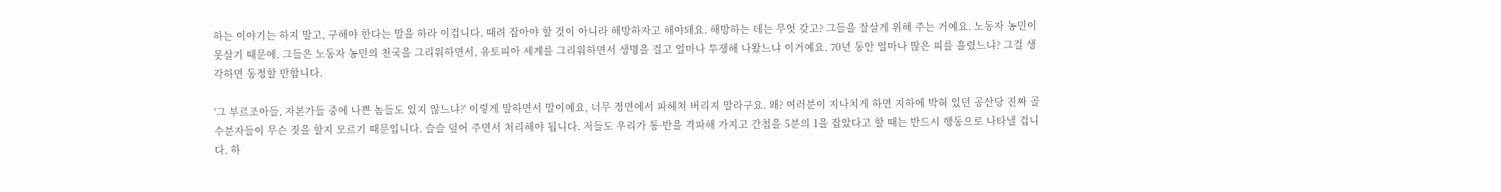하는 이야기는 하지 말고, 구해야 한다는 말을 하라 이겁니다. 때려 잡아야 할 것이 아니라 해방하자고 해야돼요. 해방하는 데는 무엇 갖고? 그들을 잘살게 위해 주는 거예요. 노동자 농민이 못살기 때문에. 그들은 노동자 농민의 천국을 그리워하면서, 유토피아 세계를 그리워하면서 생명을 걸고 얼마나 투쟁해 나왔느냐 이거예요. 70년 동안 얼마나 많은 피를 흘렸느냐? 그걸 생각하면 동정할 만합니다.

'그 부르조아들, 자본가들 중에 나쁜 놈들도 있지 않느냐?' 이렇게 말하면서 말이예요, 너무 정면에서 파헤쳐 버리지 말라구요. 왜? 여러분이 지나치게 하면 지하에 박혀 있던 공산당 진짜 골수분자들이 무슨 짓을 할지 모르기 때문입니다. 슬슬 덮어 주면서 처리해야 됩니다. 저들도 우리가 통·반을 격파해 가지고 간첩을 5분의 1을 잡았다고 할 때는 반드시 행동으로 나타낼 겁니다. 하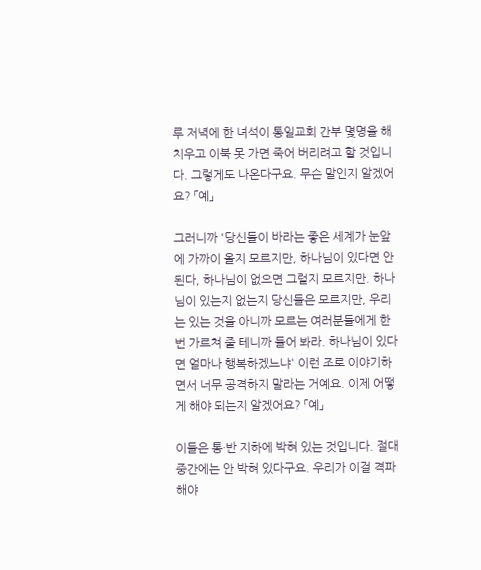루 저녁에 한 녀석이 통일교회 간부 몇명을 해치우고 이북 못 가면 죽어 버리려고 할 것입니다. 그렇게도 나온다구요. 무슨 말인지 알겠어요? 「예」

그러니까 '당신들이 바라는 좋은 세계가 눈앞에 가까이 올지 모르지만, 하나님이 있다면 안 된다, 하나님이 없으면 그럴지 모르지만. 하나님이 있는지 없는지 당신들은 모르지만, 우리는 있는 것을 아니까 모르는 여러분들에게 한번 가르쳐 줄 테니까 들어 봐라. 하나님이 있다면 얼마나 행복하겠느냐' 이런 조로 이야기하면서 너무 공격하지 말라는 거예요. 이제 어떻게 해야 되는지 알겠어요? 「예」

이들은 통·반 지하에 박혀 있는 것입니다. 절대 중간에는 안 박혀 있다구요. 우리가 이걸 격파해야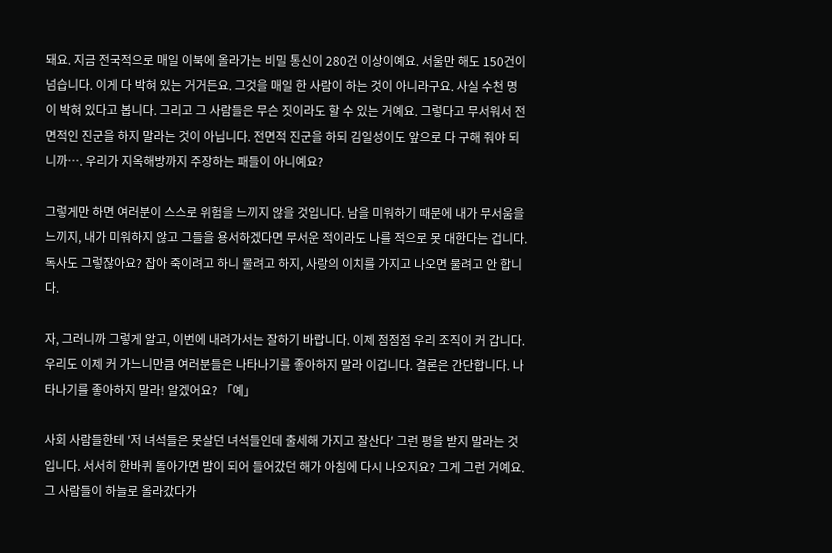돼요. 지금 전국적으로 매일 이북에 올라가는 비밀 통신이 280건 이상이예요. 서울만 해도 150건이 넘습니다. 이게 다 박혀 있는 거거든요. 그것을 매일 한 사람이 하는 것이 아니라구요. 사실 수천 명이 박혀 있다고 봅니다. 그리고 그 사람들은 무슨 짓이라도 할 수 있는 거예요. 그렇다고 무서워서 전면적인 진군을 하지 말라는 것이 아닙니다. 전면적 진군을 하되 김일성이도 앞으로 다 구해 줘야 되니까…. 우리가 지옥해방까지 주장하는 패들이 아니예요?

그렇게만 하면 여러분이 스스로 위험을 느끼지 않을 것입니다. 남을 미워하기 때문에 내가 무서움을 느끼지, 내가 미워하지 않고 그들을 용서하겠다면 무서운 적이라도 나를 적으로 못 대한다는 겁니다. 독사도 그렇잖아요? 잡아 죽이려고 하니 물려고 하지, 사랑의 이치를 가지고 나오면 물려고 안 합니다.

자, 그러니까 그렇게 알고, 이번에 내려가서는 잘하기 바랍니다. 이제 점점점 우리 조직이 커 갑니다. 우리도 이제 커 가느니만큼 여러분들은 나타나기를 좋아하지 말라 이겁니다. 결론은 간단합니다. 나타나기를 좋아하지 말라! 알겠어요? 「예」

사회 사람들한테 '저 녀석들은 못살던 녀석들인데 출세해 가지고 잘산다' 그런 평을 받지 말라는 것입니다. 서서히 한바퀴 돌아가면 밤이 되어 들어갔던 해가 아침에 다시 나오지요? 그게 그런 거예요. 그 사람들이 하늘로 올라갔다가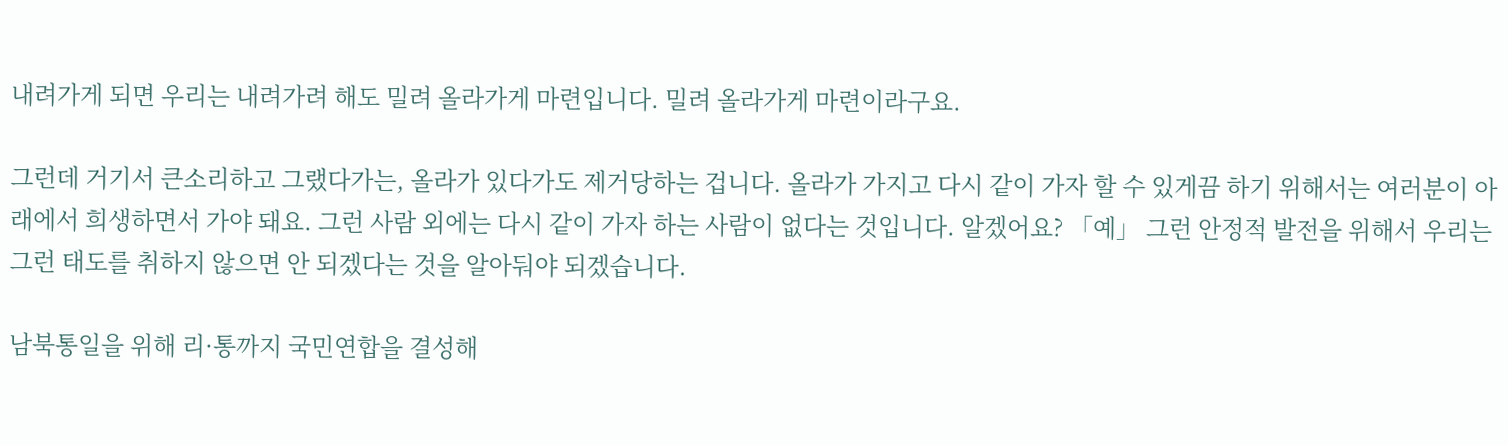내려가게 되면 우리는 내려가려 해도 밀려 올라가게 마련입니다. 밀려 올라가게 마련이라구요.

그런데 거기서 큰소리하고 그랬다가는, 올라가 있다가도 제거당하는 겁니다. 올라가 가지고 다시 같이 가자 할 수 있게끔 하기 위해서는 여러분이 아래에서 희생하면서 가야 돼요. 그런 사람 외에는 다시 같이 가자 하는 사람이 없다는 것입니다. 알겠어요? 「예」 그런 안정적 발전을 위해서 우리는 그런 태도를 취하지 않으면 안 되겠다는 것을 알아둬야 되겠습니다.

남북통일을 위해 리·통까지 국민연합을 결성해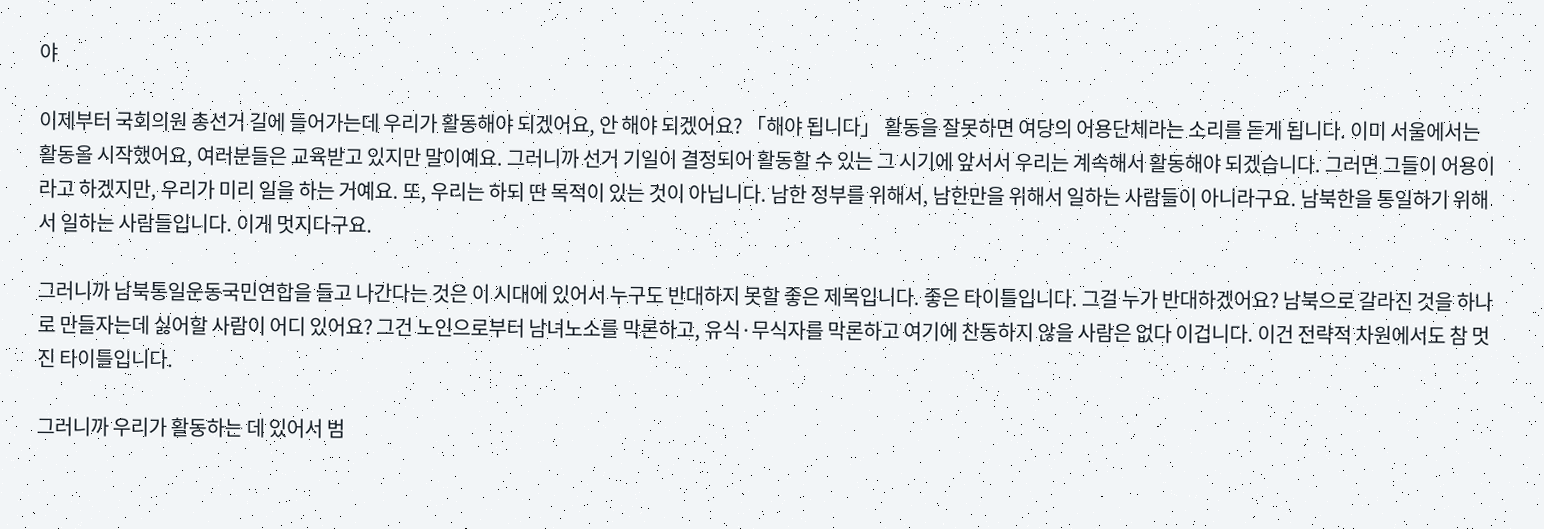야

이제부터 국회의원 총선거 길에 들어가는데 우리가 활동해야 되겠어요, 안 해야 되겠어요? 「해야 됩니다」 활동을 잘못하면 여당의 어용단체라는 소리를 듣게 됩니다. 이미 서울에서는 활동을 시작했어요, 여러분들은 교육받고 있지만 말이예요. 그러니까 선거 기일이 결정되어 활동할 수 있는 그 시기에 앞서서 우리는 계속해서 활동해야 되겠습니다. 그러면 그들이 어용이라고 하겠지만, 우리가 미리 일을 하는 거예요. 또, 우리는 하되 딴 목적이 있는 것이 아닙니다. 남한 정부를 위해서, 남한만을 위해서 일하는 사람들이 아니라구요. 남북한을 통일하기 위해서 일하는 사람들입니다. 이게 멋지다구요.

그러니까 남북통일운동국민연합을 들고 나간다는 것은 이 시대에 있어서 누구도 반대하지 못할 좋은 제목입니다. 좋은 타이틀입니다. 그걸 누가 반대하겠어요? 남북으로 갈라진 것을 하나로 만들자는데 싫어할 사람이 어디 있어요? 그건 노인으로부터 남녀노소를 막론하고, 유식·무식자를 막론하고 여기에 찬동하지 않을 사람은 없다 이겁니다. 이건 전략적 차원에서도 참 멋진 타이틀입니다.

그러니까 우리가 활동하는 데 있어서 범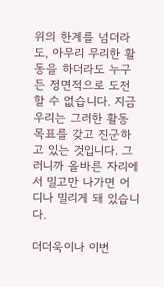위의 한계를 넘더라도, 아무리 무리한 활동을 하더라도 누구든 정면적으로 도전할 수 없습니다. 지금 우리는 그러한 활동목표를 갖고 진군하고 있는 것입니다. 그러니까 올바른 자리에서 밀고만 나가면 어디나 밀리게 돼 있습니다.

더더욱이나 이번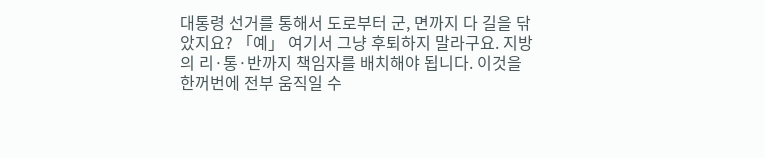대통령 선거를 통해서 도로부터 군, 면까지 다 길을 닦았지요? 「예」 여기서 그냥 후퇴하지 말라구요. 지방의 리·통·반까지 책임자를 배치해야 됩니다. 이것을 한꺼번에 전부 움직일 수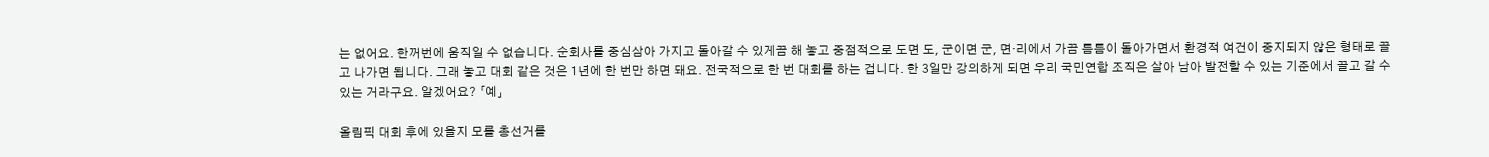는 없어요. 한꺼번에 움직일 수 없습니다. 순회사를 중심삼아 가지고 돌아갈 수 있게끔 해 놓고 중점적으로 도면 도, 군이면 군, 면·리에서 가끔 틈틈이 돌아가면서 환경적 여건이 중지되지 않은 형태로 끌고 나가면 됩니다. 그래 놓고 대회 같은 것은 1년에 한 번만 하면 돼요. 전국적으로 한 번 대회를 하는 겁니다. 한 3일만 강의하게 되면 우리 국민연합 조직은 살아 남아 발전할 수 있는 기준에서 끌고 갈 수 있는 거라구요. 알겠어요? 「예」

올림픽 대회 후에 있을지 모를 총선거를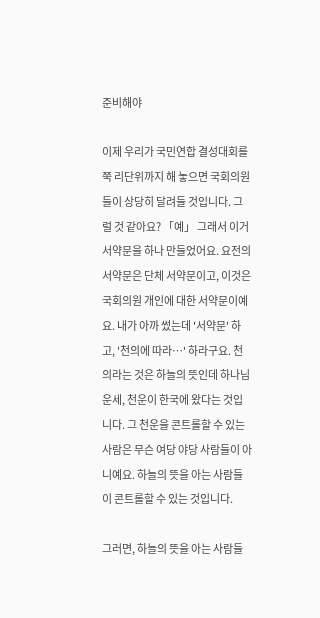준비해야

이제 우리가 국민연합 결성대회를 쭉 리단위까지 해 놓으면 국회의원들이 상당히 달려들 것입니다. 그럴 것 같아요? 「예」 그래서 이거 서약문을 하나 만들었어요. 요전의 서약문은 단체 서약문이고, 이것은 국회의원 개인에 대한 서약문이예요. 내가 아까 썼는데 '서약문' 하고, '천의에 따라…' 하라구요. 천의라는 것은 하늘의 뜻인데 하나님 운세, 천운이 한국에 왔다는 것입니다. 그 천운을 콘트롤할 수 있는 사람은 무슨 여당 야당 사람들이 아니예요. 하늘의 뜻을 아는 사람들이 콘트롤할 수 있는 것입니다.

그러면, 하늘의 뜻을 아는 사람들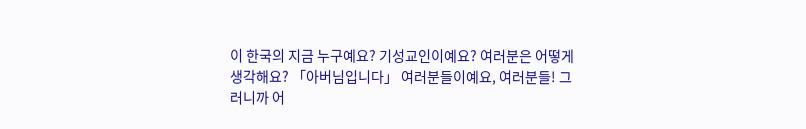이 한국의 지금 누구예요? 기성교인이예요? 여러분은 어떻게 생각해요? 「아버님입니다」 여러분들이예요, 여러분들! 그러니까 어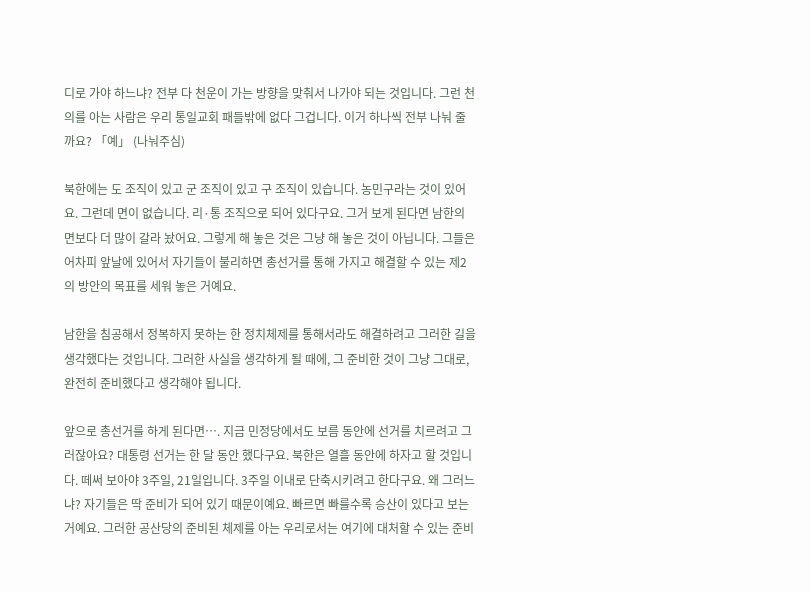디로 가야 하느냐? 전부 다 천운이 가는 방향을 맞춰서 나가야 되는 것입니다. 그런 천의를 아는 사람은 우리 통일교회 패들밖에 없다 그겁니다. 이거 하나씩 전부 나눠 줄까요? 「예」 (나눠주심)

북한에는 도 조직이 있고 군 조직이 있고 구 조직이 있습니다. 농민구라는 것이 있어요. 그런데 면이 없습니다. 리·통 조직으로 되어 있다구요. 그거 보게 된다면 남한의 면보다 더 많이 갈라 놨어요. 그렇게 해 놓은 것은 그냥 해 놓은 것이 아닙니다. 그들은 어차피 앞날에 있어서 자기들이 불리하면 총선거를 통해 가지고 해결할 수 있는 제2의 방안의 목표를 세워 놓은 거예요.

남한을 침공해서 정복하지 못하는 한 정치체제를 통해서라도 해결하려고 그러한 길을 생각했다는 것입니다. 그러한 사실을 생각하게 될 때에, 그 준비한 것이 그냥 그대로, 완전히 준비했다고 생각해야 됩니다.

앞으로 총선거를 하게 된다면…. 지금 민정당에서도 보름 동안에 선거를 치르려고 그러잖아요? 대통령 선거는 한 달 동안 했다구요. 북한은 열흘 동안에 하자고 할 것입니다. 떼써 보아야 3주일, 21일입니다. 3주일 이내로 단축시키려고 한다구요. 왜 그러느냐? 자기들은 딱 준비가 되어 있기 때문이예요. 빠르면 빠를수록 승산이 있다고 보는 거예요. 그러한 공산당의 준비된 체제를 아는 우리로서는 여기에 대처할 수 있는 준비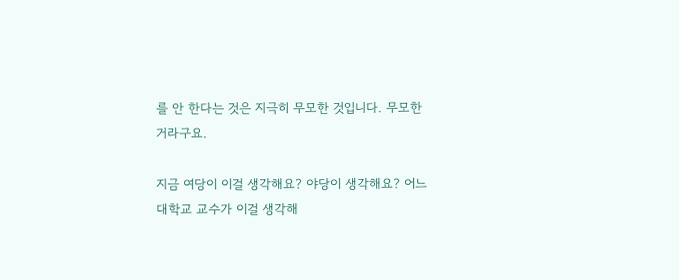를 안 한다는 것은 지극히 무모한 것입니다. 무모한 거라구요.

지금 여당이 이걸 생각해요? 야당이 생각해요? 어느 대학교 교수가 이걸 생각해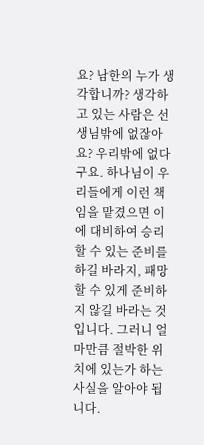요? 남한의 누가 생각합니까? 생각하고 있는 사람은 선생님밖에 없잖아요? 우리밖에 없다구요. 하나님이 우리들에게 이런 책임을 맡겼으면 이에 대비하여 승리할 수 있는 준비를 하길 바라지, 패망할 수 있게 준비하지 않길 바라는 것입니다. 그러니 얼마만큼 절박한 위치에 있는가 하는 사실을 알아야 됩니다.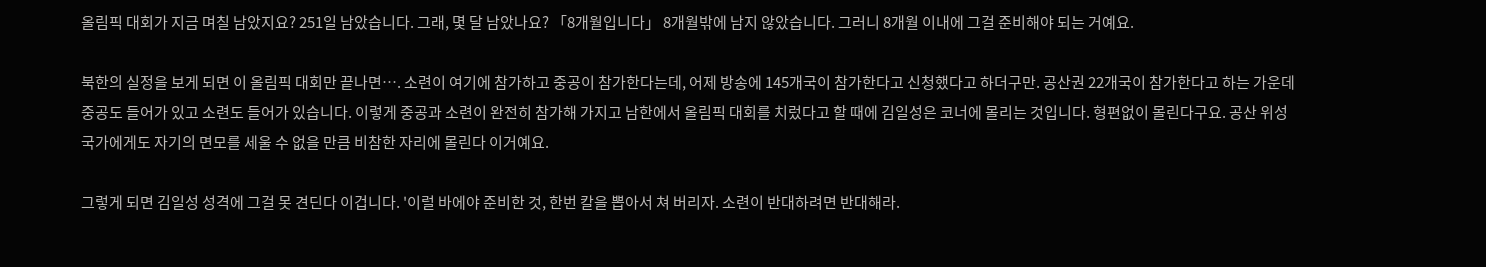올림픽 대회가 지금 며칠 남았지요? 251일 남았습니다. 그래, 몇 달 남았나요? 「8개월입니다」 8개월밖에 남지 않았습니다. 그러니 8개월 이내에 그걸 준비해야 되는 거예요.

북한의 실정을 보게 되면 이 올림픽 대회만 끝나면…. 소련이 여기에 참가하고 중공이 참가한다는데, 어제 방송에 145개국이 참가한다고 신청했다고 하더구만. 공산권 22개국이 참가한다고 하는 가운데 중공도 들어가 있고 소련도 들어가 있습니다. 이렇게 중공과 소련이 완전히 참가해 가지고 남한에서 올림픽 대회를 치렀다고 할 때에 김일성은 코너에 몰리는 것입니다. 형편없이 몰린다구요. 공산 위성국가에게도 자기의 면모를 세울 수 없을 만큼 비참한 자리에 몰린다 이거예요.

그렇게 되면 김일성 성격에 그걸 못 견딘다 이겁니다. '이럴 바에야 준비한 것, 한번 칼을 뽑아서 쳐 버리자. 소련이 반대하려면 반대해라.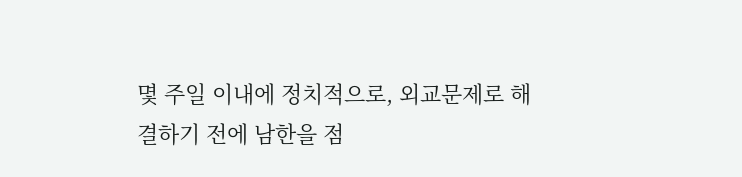몇 주일 이내에 정치적으로, 외교문제로 해결하기 전에 남한을 점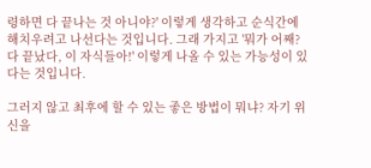령하면 다 끝나는 것 아니야?' 이렇게 생각하고 순식간에 해치우려고 나선다는 것입니다. 그래 가지고 '뭐가 어째? 다 끝났다, 이 자식들아!' 이렇게 나올 수 있는 가능성이 있다는 것입니다.

그러지 않고 최후에 할 수 있는 좋은 방법이 뭐냐? 자기 위신을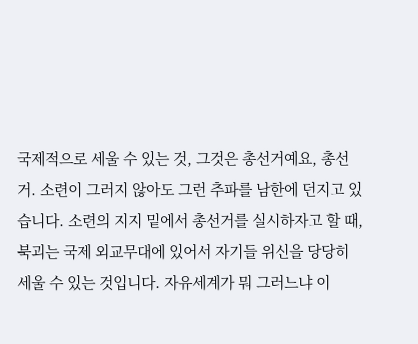국제적으로 세울 수 있는 것, 그것은 총선거예요, 총선거. 소련이 그러지 않아도 그런 추파를 남한에 던지고 있습니다. 소련의 지지 밑에서 총선거를 실시하자고 할 때, 북괴는 국제 외교무대에 있어서 자기들 위신을 당당히 세울 수 있는 것입니다. 자유세계가 뭐 그러느냐 이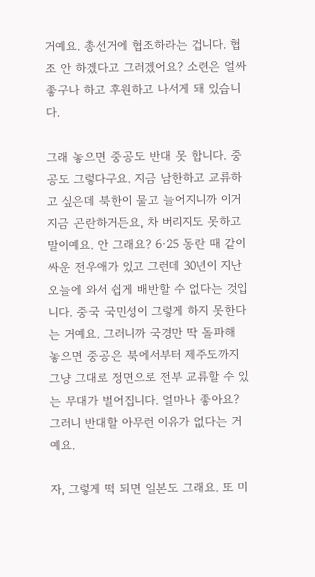거예요. 총선거에 협조하라는 겁니다. 협조 안 하겠다고 그러겠어요? 소련은 얼싸 좋구나 하고 후원하고 나서게 돼 있습니다.

그래 놓으면 중공도 반대 못 합니다. 중공도 그렇다구요. 지금 남한하고 교류하고 싶은데 북한이 물고 늘어지니까 이거 지금 곤란하거든요, 차 버리지도 못하고 말이예요. 안 그래요? 6·25 동란 때 같이 싸운 전우애가 있고 그런데 30년이 지난 오늘에 와서 쉽게 배반할 수 없다는 것입니다. 중국 국민성이 그렇게 하지 못한다는 거예요. 그러니까 국경만 딱 돌파해 놓으면 중공은 북에서부터 제주도까지 그냥 그대로 정면으로 전부 교류할 수 있는 무대가 벌어집니다. 얼마나 좋아요? 그러니 반대할 아무런 이유가 없다는 거예요.

자, 그렇게 떡 되면 일본도 그래요. 또 미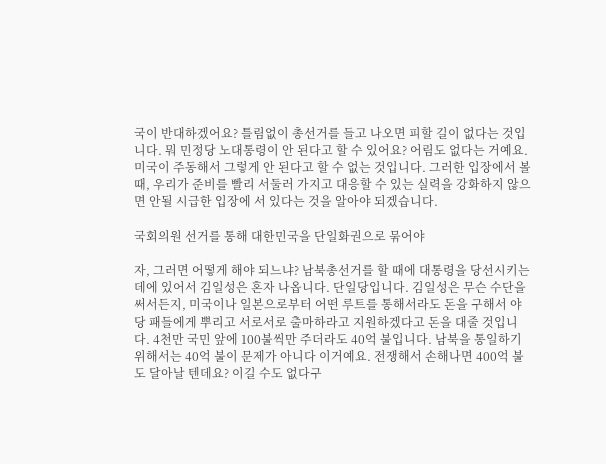국이 반대하겠어요? 틀림없이 총선거를 들고 나오면 피할 길이 없다는 것입니다. 뭐 민정당 노대통령이 안 된다고 할 수 있어요? 어림도 없다는 거예요. 미국이 주동해서 그렇게 안 된다고 할 수 없는 것입니다. 그러한 입장에서 볼 때, 우리가 준비를 빨리 서둘러 가지고 대응할 수 있는 실력을 강화하지 않으면 안될 시급한 입장에 서 있다는 것을 알아야 되겠습니다.

국회의원 선거를 통해 대한민국을 단일화권으로 묶어야

자, 그러면 어떻게 해야 되느냐? 남북총선거를 할 때에 대통령을 당선시키는 데에 있어서 김일성은 혼자 나옵니다. 단일당입니다. 김일성은 무슨 수단을 써서든지, 미국이나 일본으로부터 어떤 루트를 통해서라도 돈을 구해서 야당 패들에게 뿌리고 서로서로 출마하라고 지원하겠다고 돈을 대줄 것입니다. 4천만 국민 앞에 100불씩만 주더라도 40억 불입니다. 남북을 통일하기 위해서는 40억 불이 문제가 아니다 이거예요. 전쟁해서 손해나면 400억 불도 달아날 텐데요? 이길 수도 없다구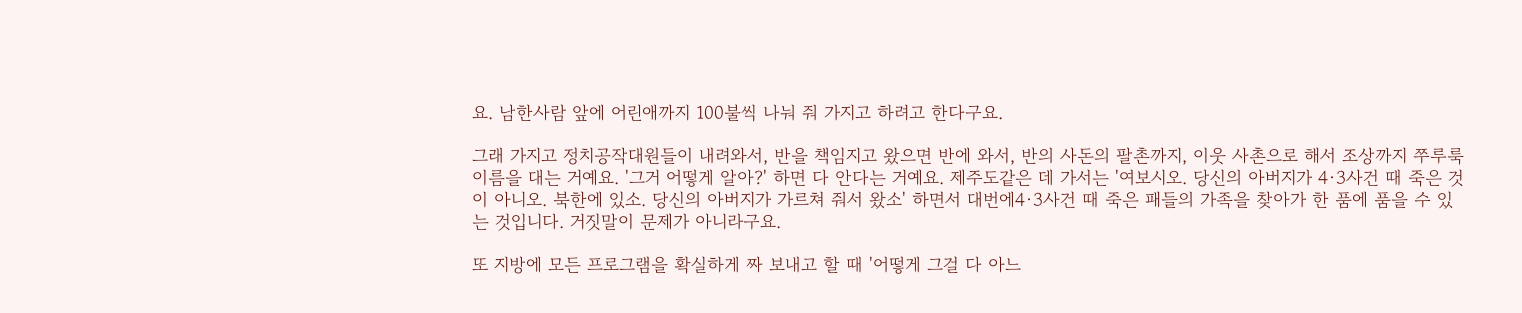요. 남한사람 앞에 어린애까지 100불씩 나눠 줘 가지고 하려고 한다구요.

그래 가지고 정치공작대원들이 내려와서, 반을 책임지고 왔으면 반에 와서, 반의 사돈의 팔촌까지, 이웃 사촌으로 해서 조상까지 쭈루룩 이름을 대는 거예요. '그거 어떻게 알아?' 하면 다 안다는 거예요. 제주도같은 데 가서는 '여보시오. 당신의 아버지가 4·3사건 때 죽은 것이 아니오. 북한에 있소. 당신의 아버지가 가르쳐 줘서 왔소' 하면서 대번에4·3사건 때 죽은 패들의 가족을 찾아가 한 품에 품을 수 있는 것입니다. 거짓말이 문제가 아니라구요.

또 지방에 모든 프로그램을 확실하게 짜 보내고 할 때 '어떻게 그걸 다 아느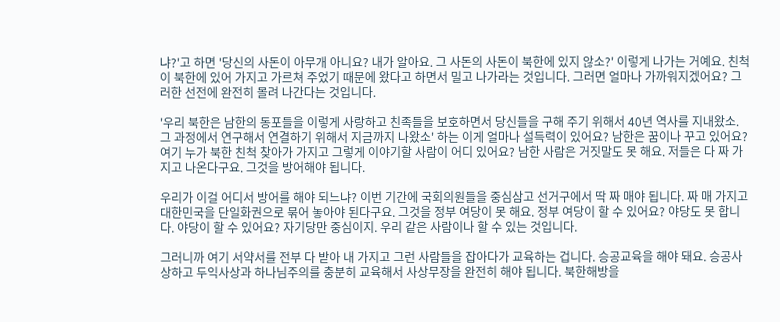냐?'고 하면 '당신의 사돈이 아무개 아니요? 내가 알아요. 그 사돈의 사돈이 북한에 있지 않소?' 이렇게 나가는 거예요. 친척이 북한에 있어 가지고 가르쳐 주었기 때문에 왔다고 하면서 밀고 나가라는 것입니다. 그러면 얼마나 가까워지겠어요? 그러한 선전에 완전히 몰려 나간다는 것입니다.

'우리 북한은 남한의 동포들을 이렇게 사랑하고 친족들을 보호하면서 당신들을 구해 주기 위해서 40년 역사를 지내왔소. 그 과정에서 연구해서 연결하기 위해서 지금까지 나왔소' 하는 이게 얼마나 설득력이 있어요? 남한은 꿈이나 꾸고 있어요? 여기 누가 북한 친척 찾아가 가지고 그렇게 이야기할 사람이 어디 있어요? 남한 사람은 거짓말도 못 해요. 저들은 다 짜 가지고 나온다구요. 그것을 방어해야 됩니다.

우리가 이걸 어디서 방어를 해야 되느냐? 이번 기간에 국회의원들을 중심삼고 선거구에서 딱 짜 매야 됩니다. 짜 매 가지고 대한민국을 단일화권으로 묶어 놓아야 된다구요. 그것을 정부 여당이 못 해요. 정부 여당이 할 수 있어요? 야당도 못 합니다. 야당이 할 수 있어요? 자기당만 중심이지. 우리 같은 사람이나 할 수 있는 것입니다.

그러니까 여기 서약서를 전부 다 받아 내 가지고 그런 사람들을 잡아다가 교육하는 겁니다. 승공교육을 해야 돼요. 승공사상하고 두익사상과 하나님주의를 충분히 교육해서 사상무장을 완전히 해야 됩니다. 북한해방을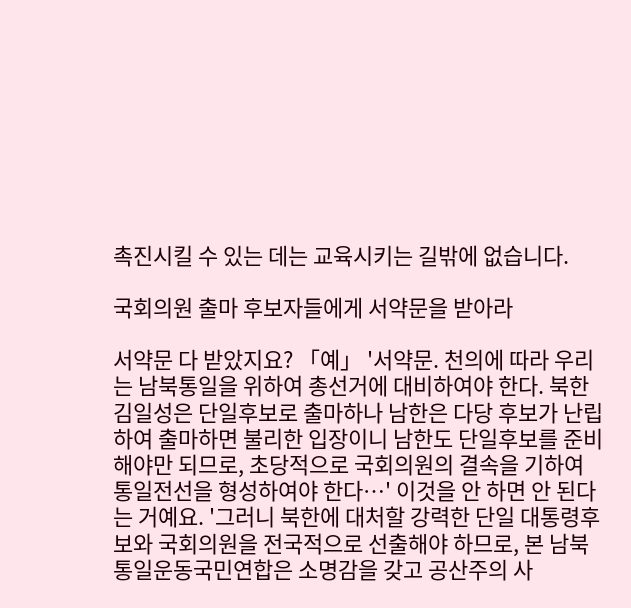촉진시킬 수 있는 데는 교육시키는 길밖에 없습니다.

국회의원 출마 후보자들에게 서약문을 받아라

서약문 다 받았지요? 「예」 '서약문. 천의에 따라 우리는 남북통일을 위하여 총선거에 대비하여야 한다. 북한 김일성은 단일후보로 출마하나 남한은 다당 후보가 난립하여 출마하면 불리한 입장이니 남한도 단일후보를 준비해야만 되므로, 초당적으로 국회의원의 결속을 기하여 통일전선을 형성하여야 한다…' 이것을 안 하면 안 된다는 거예요. '그러니 북한에 대처할 강력한 단일 대통령후보와 국회의원을 전국적으로 선출해야 하므로, 본 남북통일운동국민연합은 소명감을 갖고 공산주의 사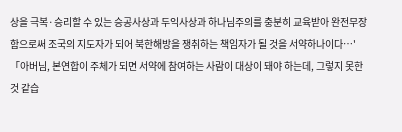상을 극복·승리할 수 있는 승공사상과 두익사상과 하나님주의를 충분히 교육받아 완전무장함으로써 조국의 지도자가 되어 북한해방을 쟁취하는 책임자가 될 것을 서약하나이다…' 「아버님, 본연합이 주체가 되면 서약에 참여하는 사람이 대상이 돼야 하는데, 그렇지 못한 것 같습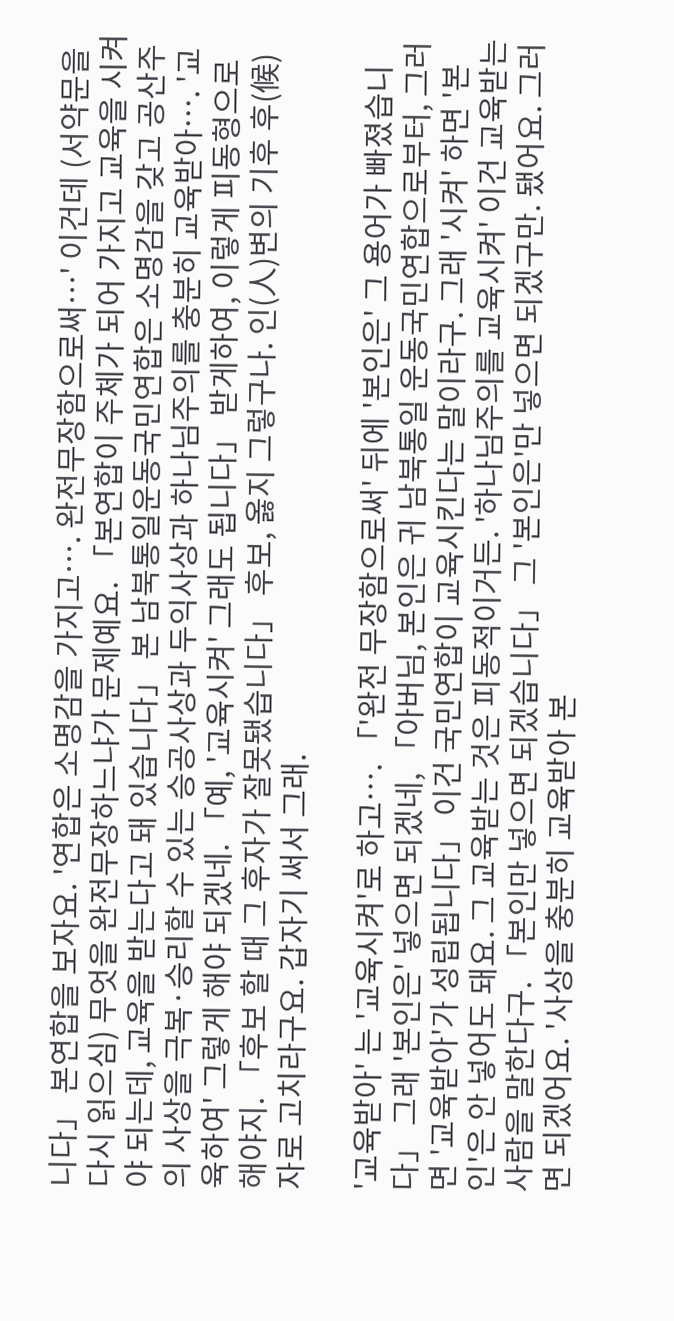니다」 본연합을 보자요. '연합은 소명감을 가지고…. 완전무장함으로써…' 이건데 (서약문을 다시 읽으심) 무엇을 완전무장하느냐가 문제예요. 「본연합이 주체가 되어 가지고 교육을 시켜야 되는데, 교육을 받는다고 돼 있습니다」 본 남북통일운동국민연합은 소명감을 갖고 공산주의 사상을 극복·승리할 수 있는 승공사상과 두익사상과 하나님주의를 충분히 교육받아…. '교육하여' 그렇게 해야 되겠네. 「예, '교육시켜' 그래도 됩니다」 받게하여, 이렇게 피동형으로 해야지. 「후보 할 때 그 후자가 잘못됐습니다」 후보, 옳지 그렇구나. 인(人)변의 기후 후(候)자로 고치라구요. 갑자기 써서 그래.

'교육받아' 는 '교육시켜'로 하고…. 「'완전 무장함으로써' 뒤에 '본인은' 그 용어가 빠졌습니다」 그래 '본인은' 넣으면 되겠네, 「아버님, 본인은 귀 남북통일 운동국민연합으로부터, 그러면 '교육받아'가 성립됩니다」 이건 국민연합이 교육시킨다는 말이라구. 그래 '시켜' 하면 '본인'은 안 넣어도 돼요. 그 교육받는 것은 피동적이거든. '하나님주의를 교육시켜' 이건 교육받는 사람을 말한다구. 「본인만 넣으면 되겠습니다」 그 '본인은'만 넣으면 되겠구만. 됐어요. 그러면 되겠어요. '사상을 충분히 교육받아 본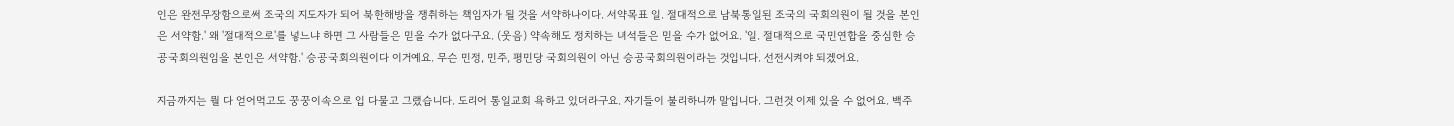인은 완전무장함으로써 조국의 지도자가 되어 북한해방을 쟁취하는 책임자가 될 것을 서약하나이다. 서약목표 일. 절대적으로 남북통일된 조국의 국회의원이 될 것을 본인은 서약함.' 왜 '절대적으로'를 넣느냐 하면 그 사람들은 믿을 수가 없다구요. (웃음) 약속해도 정치하는 녀석들은 믿을 수가 없어요. '일. 절대적으로 국민연합을 중심한 승공국회의원임을 본인은 서약함.' 승공국회의원이다 이거예요. 무슨 민정, 민주, 평민당 국회의원이 아닌 승공국회의원이라는 것입니다. 선전시켜야 되겠어요.

지금까지는 뭘 다 얻어먹고도 꿍꿍이속으로 입 다물고 그랬습니다. 도리어 통일교회 욕하고 있더라구요. 자기들이 불리하니까 말입니다. 그런것 이제 있을 수 없어요. 백주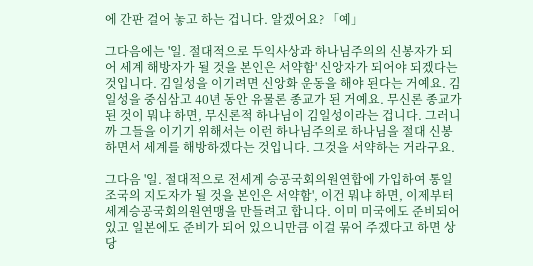에 간판 걸어 놓고 하는 겁니다. 알겠어요? 「예」

그다음에는 '일. 절대적으로 두익사상과 하나님주의의 신봉자가 되어 세계 해방자가 될 것을 본인은 서약함' 신앙자가 되어야 되겠다는 것입니다. 김일성을 이기려면 신앙화 운동을 해야 된다는 거예요. 김일성을 중심삼고 40년 동안 유물론 종교가 된 거예요. 무신론 종교가 된 것이 뭐냐 하면, 무신론적 하나님이 김일성이라는 겁니다. 그러니까 그들을 이기기 위해서는 이런 하나님주의로 하나님을 절대 신봉하면서 세계를 해방하겠다는 것입니다. 그것을 서약하는 거라구요.

그다음 '일. 절대적으로 전세계 승공국회의원연합에 가입하여 통일조국의 지도자가 될 것을 본인은 서약함', 이건 뭐냐 하면, 이제부터 세계승공국회의원연맹을 만들려고 합니다. 이미 미국에도 준비되어 있고 일본에도 준비가 되어 있으니만큼 이걸 묶어 주겠다고 하면 상당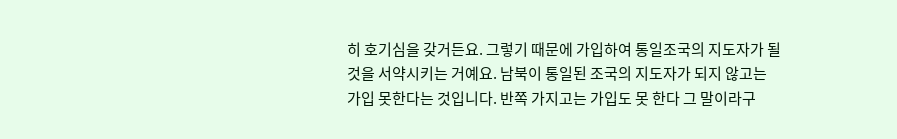히 호기심을 갖거든요. 그렇기 때문에 가입하여 통일조국의 지도자가 될 것을 서약시키는 거예요. 남북이 통일된 조국의 지도자가 되지 않고는 가입 못한다는 것입니다. 반쪽 가지고는 가입도 못 한다 그 말이라구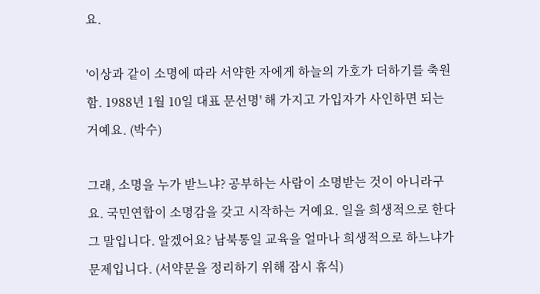요.

'이상과 같이 소명에 따라 서약한 자에게 하늘의 가호가 더하기를 축원함. 1988년 1월 10일 대표 문선명' 해 가지고 가입자가 사인하면 되는 거예요. (박수)

그래, 소명을 누가 받느냐? 공부하는 사람이 소명받는 것이 아니라구요. 국민연합이 소명감을 갖고 시작하는 거예요. 일을 희생적으로 한다 그 말입니다. 알겠어요? 남북통일 교육을 얼마나 희생적으로 하느냐가 문제입니다. (서약문을 정리하기 위해 잠시 휴식)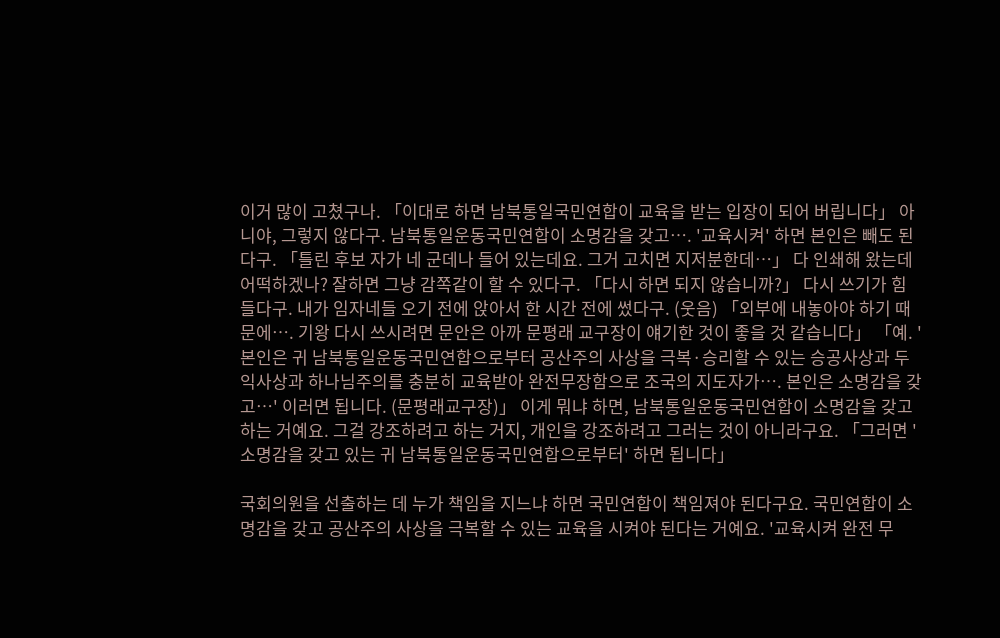이거 많이 고쳤구나. 「이대로 하면 남북통일국민연합이 교육을 받는 입장이 되어 버립니다」 아니야, 그렇지 않다구. 남북통일운동국민연합이 소명감을 갖고…. '교육시켜' 하면 본인은 빼도 된다구. 「틀린 후보 자가 네 군데나 들어 있는데요. 그거 고치면 지저분한데…」 다 인쇄해 왔는데 어떡하겠나? 잘하면 그냥 감쪽같이 할 수 있다구. 「다시 하면 되지 않습니까?」 다시 쓰기가 힘들다구. 내가 임자네들 오기 전에 앉아서 한 시간 전에 썼다구. (웃음) 「외부에 내놓아야 하기 때문에…. 기왕 다시 쓰시려면 문안은 아까 문평래 교구장이 얘기한 것이 좋을 것 같습니다」 「예. '본인은 귀 남북통일운동국민연합으로부터 공산주의 사상을 극복·승리할 수 있는 승공사상과 두익사상과 하나님주의를 충분히 교육받아 완전무장함으로 조국의 지도자가…. 본인은 소명감을 갖고…' 이러면 됩니다. (문평래교구장)」 이게 뭐냐 하면, 남북통일운동국민연합이 소명감을 갖고 하는 거예요. 그걸 강조하려고 하는 거지, 개인을 강조하려고 그러는 것이 아니라구요. 「그러면 '소명감을 갖고 있는 귀 남북통일운동국민연합으로부터' 하면 됩니다」

국회의원을 선출하는 데 누가 책임을 지느냐 하면 국민연합이 책임져야 된다구요. 국민연합이 소명감을 갖고 공산주의 사상을 극복할 수 있는 교육을 시켜야 된다는 거예요. '교육시켜 완전 무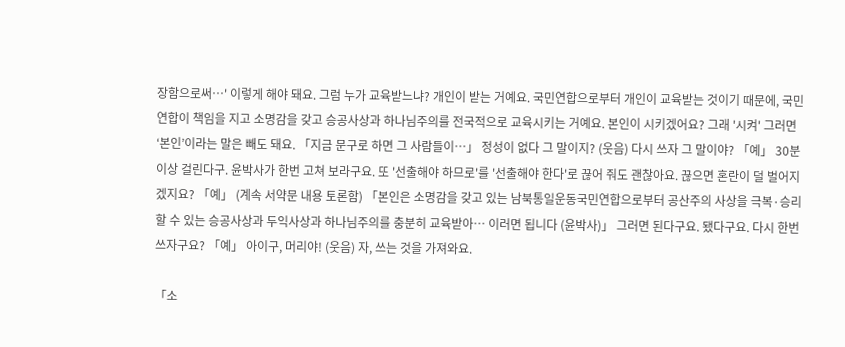장함으로써…' 이렇게 해야 돼요. 그럼 누가 교육받느냐? 개인이 받는 거예요. 국민연합으로부터 개인이 교육받는 것이기 때문에, 국민연합이 책임을 지고 소명감을 갖고 승공사상과 하나님주의를 전국적으로 교육시키는 거예요. 본인이 시키겠어요? 그래 '시켜' 그러면‘본인’이라는 말은 빼도 돼요. 「지금 문구로 하면 그 사람들이…」 정성이 없다 그 말이지? (웃음) 다시 쓰자 그 말이야? 「예」 30분 이상 걸린다구. 윤박사가 한번 고쳐 보라구요. 또 '선출해야 하므로'를 '선출해야 한다'로 끊어 줘도 괜찮아요. 끊으면 혼란이 덜 벌어지겠지요? 「예」 (계속 서약문 내용 토론함) 「본인은 소명감을 갖고 있는 남북통일운동국민연합으로부터 공산주의 사상을 극복·승리할 수 있는 승공사상과 두익사상과 하나님주의를 충분히 교육받아… 이러면 됩니다 (윤박사)」 그러면 된다구요. 됐다구요. 다시 한번 쓰자구요? 「예」 아이구, 머리야! (웃음) 자, 쓰는 것을 가져와요.

「소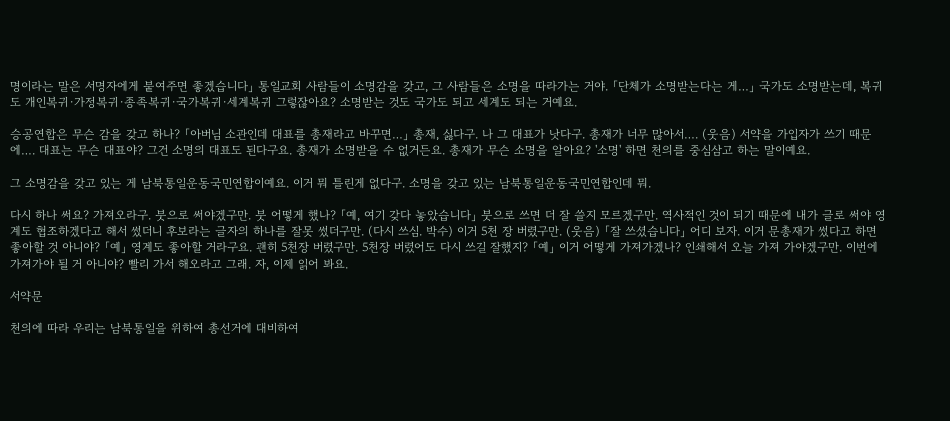명이라는 말은 서명자에게 붙여주면 좋겠습니다」 통일교회 사람들이 소명감을 갖고, 그 사람들은 소명을 따라가는 거야. 「단체가 소명받는다는 게…」 국가도 소명받는데, 복귀도 개인복귀·가정복귀·종족복귀·국가복귀·세계복귀 그렇잖아요? 소명받는 것도 국가도 되고 세계도 되는 거예요.

승공연합은 무슨 감을 갖고 하나? 「아버님 소관인데 대표를 총재라고 바꾸면…」 총재, 싫다구. 나 그 대표가 낫다구. 총재가 너무 많아서…. (웃음) 서약을 가입자가 쓰기 때문에…. 대표는 무슨 대표야? 그건 소명의 대표도 된다구요. 총재가 소명받을 수 없거든요. 총재가 무슨 소명을 알아요? '소명' 하면 천의를 중심삼고 하는 말이예요.

그 소명감을 갖고 있는 게 남북통일운동국민연합이예요. 이거 뭐 틀린게 없다구. 소명을 갖고 있는 남북통일운동국민연합인데 뭐.

다시 하나 써요? 가져오라구. 붓으로 써야겠구만. 붓 어떻게 했나? 「예, 여기 갖다 놓았습니다」 붓으로 쓰면 더 잘 쓸지 모르겠구만. 역사적인 것이 되기 때문에 내가 글로 써야 영계도 협조하겠다고 해서 썼더니 후보라는 글자의 하나를 잘못 썼더구만. (다시 쓰심. 박수) 이거 5천 장 버렸구만. (웃음) 「잘 쓰셨습니다」 어디 보자. 이거 문총재가 썼다고 하면 좋아할 것 아니야? 「예」 영계도 좋아할 거라구요. 괜히 5천장 버렸구만. 5천장 버렸어도 다시 쓰길 잘했지? 「예」 이거 어떻게 가져가겠나? 인쇄해서 오늘 가져 가야겠구만. 이번에 가져가야 될 거 아니야? 빨리 가서 해오라고 그래. 자, 이제 읽어 봐요.

서약문

천의에 따라 우리는 남북통일을 위하여 총선거에 대비하여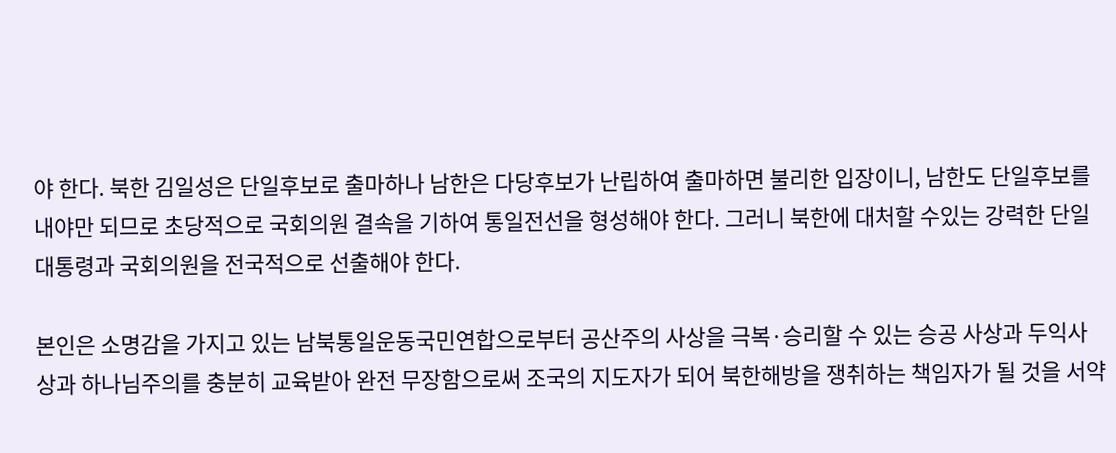야 한다. 북한 김일성은 단일후보로 출마하나 남한은 다당후보가 난립하여 출마하면 불리한 입장이니, 남한도 단일후보를 내야만 되므로 초당적으로 국회의원 결속을 기하여 통일전선을 형성해야 한다. 그러니 북한에 대처할 수있는 강력한 단일 대통령과 국회의원을 전국적으로 선출해야 한다.

본인은 소명감을 가지고 있는 남북통일운동국민연합으로부터 공산주의 사상을 극복·승리할 수 있는 승공 사상과 두익사상과 하나님주의를 충분히 교육받아 완전 무장함으로써 조국의 지도자가 되어 북한해방을 쟁취하는 책임자가 될 것을 서약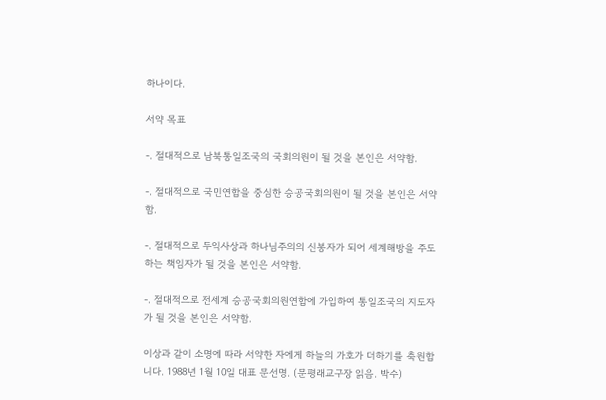하나이다.

서약 목표

-. 절대적으로 남북통일조국의 국회의원이 될 것을 본인은 서약함.

-. 절대적으로 국민연합을 중심한 승공국회의원이 될 것을 본인은 서약함.

-. 절대적으로 두익사상과 하나님주의의 신봉자가 되어 세계해방을 주도하는 책임자가 될 것을 본인은 서약함.

-. 절대적으로 전세계 승공국회의원연합에 가입하여 통일조국의 지도자가 될 것을 본인은 서약함.

이상과 같이 소명에 따라 서약한 자에게 하늘의 가호가 더하기를 축원합니다. 1988년 1월 10일 대표 문선명. (문평래교구장 읽음. 박수)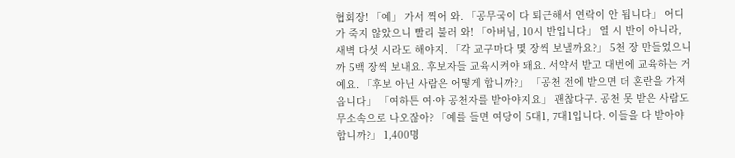협회장! 「예」 가서 찍어 와. 「공무국이 다 퇴근해서 연락이 안 됩니다」 어디 가 죽지 않았으니 빨리 불러 와! 「아버님, 10시 반입니다」 열 시 반이 아니라, 새벽 다섯 시라도 해야지. 「각 교구마다 몇 장씩 보낼까요?」 5천 장 만들었으니까 5백 장씩 보내요. 후보자들 교육시켜야 돼요. 서약서 받고 대번에 교육하는 거예요. 「후보 아닌 사람은 어떻게 합니까?」 「공천 전에 받으면 더 혼란을 가져옵니다」 「여하튼 여·야 공천자를 받아야지요」 괜찮다구. 공천 못 받은 사람도 무소속으로 나오잖아? 「예를 들면 여당이 5대1, 7대1입니다. 이들을 다 받아야 합니까?」 1,400명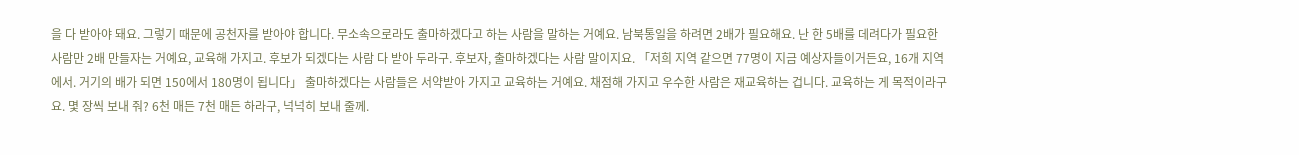을 다 받아야 돼요. 그렇기 때문에 공천자를 받아야 합니다. 무소속으로라도 출마하겠다고 하는 사람을 말하는 거예요. 남북통일을 하려면 2배가 필요해요. 난 한 5배를 데려다가 필요한 사람만 2배 만들자는 거예요, 교육해 가지고. 후보가 되겠다는 사람 다 받아 두라구. 후보자, 출마하겠다는 사람 말이지요. 「저희 지역 같으면 77명이 지금 예상자들이거든요, 16개 지역에서. 거기의 배가 되면 150에서 180명이 됩니다」 출마하겠다는 사람들은 서약받아 가지고 교육하는 거예요. 채점해 가지고 우수한 사람은 재교육하는 겁니다. 교육하는 게 목적이라구요. 몇 장씩 보내 줘? 6천 매든 7천 매든 하라구, 넉넉히 보내 줄께.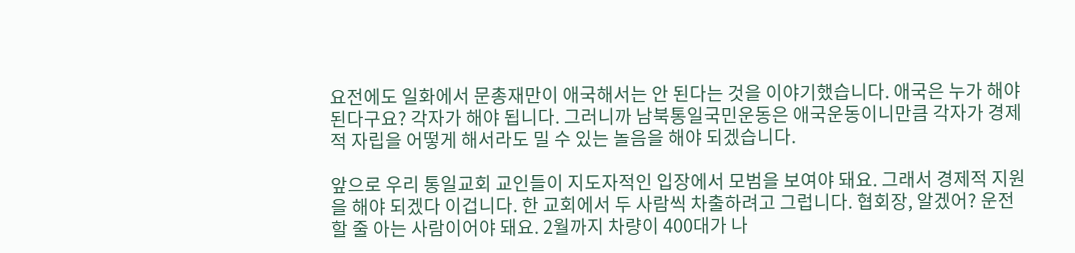요전에도 일화에서 문총재만이 애국해서는 안 된다는 것을 이야기했습니다. 애국은 누가 해야 된다구요? 각자가 해야 됩니다. 그러니까 남북통일국민운동은 애국운동이니만큼 각자가 경제적 자립을 어떻게 해서라도 밀 수 있는 놀음을 해야 되겠습니다.

앞으로 우리 통일교회 교인들이 지도자적인 입장에서 모범을 보여야 돼요. 그래서 경제적 지원을 해야 되겠다 이겁니다. 한 교회에서 두 사람씩 차출하려고 그럽니다. 협회장, 알겠어? 운전할 줄 아는 사람이어야 돼요. 2월까지 차량이 400대가 나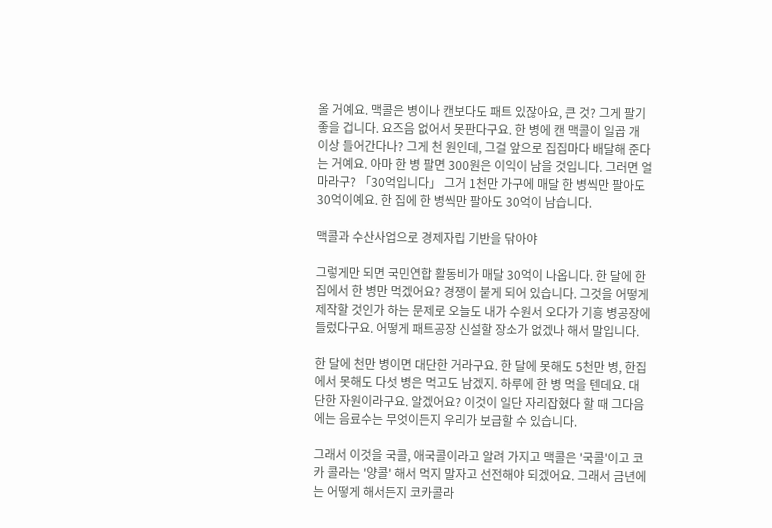올 거예요. 맥콜은 병이나 캔보다도 패트 있잖아요, 큰 것? 그게 팔기 좋을 겁니다. 요즈음 없어서 못판다구요. 한 병에 캔 맥콜이 일곱 개 이상 들어간다나? 그게 천 원인데, 그걸 앞으로 집집마다 배달해 준다는 거예요. 아마 한 병 팔면 300원은 이익이 남을 것입니다. 그러면 얼마라구? 「30억입니다」 그거 1천만 가구에 매달 한 병씩만 팔아도 30억이예요. 한 집에 한 병씩만 팔아도 30억이 남습니다.

맥콜과 수산사업으로 경제자립 기반을 닦아야

그렇게만 되면 국민연합 활동비가 매달 30억이 나옵니다. 한 달에 한 집에서 한 병만 먹겠어요? 경쟁이 붙게 되어 있습니다. 그것을 어떻게 제작할 것인가 하는 문제로 오늘도 내가 수원서 오다가 기흥 병공장에 들렀다구요. 어떻게 패트공장 신설할 장소가 없겠나 해서 말입니다.

한 달에 천만 병이면 대단한 거라구요. 한 달에 못해도 5천만 병, 한집에서 못해도 다섯 병은 먹고도 남겠지. 하루에 한 병 먹을 텐데요. 대단한 자원이라구요. 알겠어요? 이것이 일단 자리잡혔다 할 때 그다음에는 음료수는 무엇이든지 우리가 보급할 수 있습니다.

그래서 이것을 국콜, 애국콜이라고 알려 가지고 맥콜은 '국콜'이고 코카 콜라는 '양콜' 해서 먹지 말자고 선전해야 되겠어요. 그래서 금년에는 어떻게 해서든지 코카콜라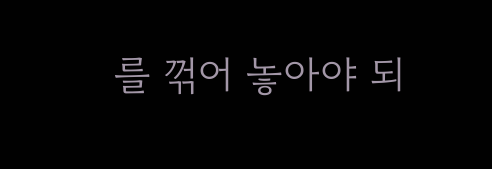를 꺾어 놓아야 되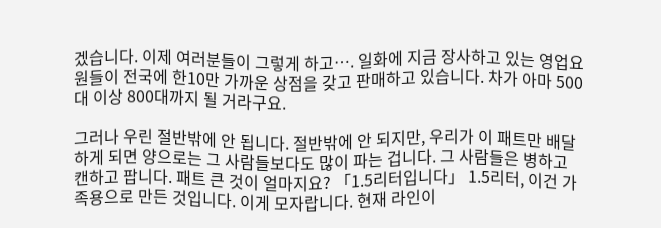겠습니다. 이제 여러분들이 그렇게 하고…. 일화에 지금 장사하고 있는 영업요원들이 전국에 한10만 가까운 상점을 갖고 판매하고 있습니다. 차가 아마 500대 이상 800대까지 될 거라구요.

그러나 우린 절반밖에 안 됩니다. 절반밖에 안 되지만, 우리가 이 패트만 배달하게 되면 양으로는 그 사람들보다도 많이 파는 겁니다. 그 사람들은 병하고 캔하고 팝니다. 패트 큰 것이 얼마지요? 「1.5리터입니다」 1.5리터, 이건 가족용으로 만든 것입니다. 이게 모자랍니다. 현재 라인이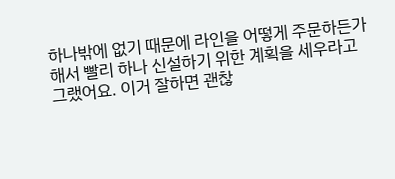하나밖에 없기 때문에 라인을 어떻게 주문하든가 해서 빨리 하나 신설하기 위한 계획을 세우라고 그랬어요. 이거 잘하면 괜찮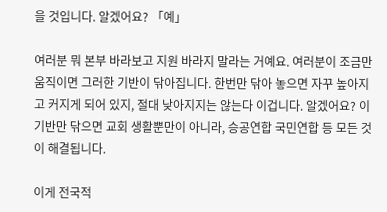을 것입니다. 알겠어요? 「예」

여러분 뭐 본부 바라보고 지원 바라지 말라는 거예요. 여러분이 조금만 움직이면 그러한 기반이 닦아집니다. 한번만 닦아 놓으면 자꾸 높아지고 커지게 되어 있지, 절대 낮아지지는 않는다 이겁니다. 알겠어요? 이 기반만 닦으면 교회 생활뿐만이 아니라, 승공연합 국민연합 등 모든 것이 해결됩니다.

이게 전국적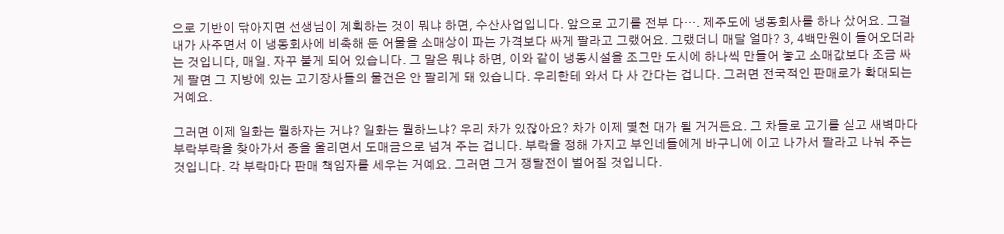으로 기반이 닦아지면 선생님이 계획하는 것이 뭐냐 하면, 수산사업입니다. 앞으로 고기를 전부 다…. 제주도에 냉동회사를 하나 샀어요. 그걸 내가 사주면서 이 냉동회사에 비축해 둔 어물을 소매상이 파는 가격보다 싸게 팔라고 그랬어요. 그랬더니 매달 얼마? 3, 4백만원이 들어오더라는 것입니다, 매일. 자꾸 붙게 되어 있습니다. 그 말은 뭐냐 하면, 이와 같이 냉동시설을 조그만 도시에 하나씩 만들어 놓고 소매값보다 조금 싸게 팔면 그 지방에 있는 고기장사들의 물건은 안 팔리게 돼 있습니다. 우리한테 와서 다 사 간다는 겁니다. 그러면 전국적인 판매로가 확대되는 거예요.

그러면 이제 일화는 뭘하자는 거냐? 일화는 뭘하느냐? 우리 차가 있잖아요? 차가 이제 몇천 대가 될 거거든요. 그 차들로 고기를 싣고 새벽마다 부락부락을 찾아가서 종을 울리면서 도매금으로 넘겨 주는 겁니다. 부락을 정해 가지고 부인네들에게 바구니에 이고 나가서 팔라고 나눠 주는 것입니다. 각 부락마다 판매 책임자를 세우는 거예요. 그러면 그거 쟁탈전이 벌어질 것입니다.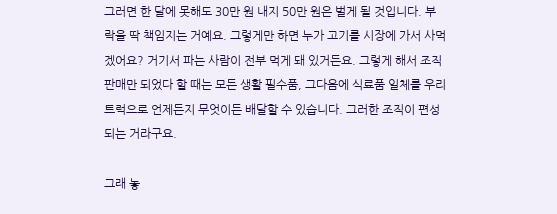그러면 한 달에 못해도 30만 원 내지 50만 원은 벌게 될 것입니다. 부락을 딱 책임지는 거예요. 그렇게만 하면 누가 고기를 시장에 가서 사먹겠어요? 거기서 파는 사람이 전부 먹게 돼 있거든요. 그렇게 해서 조직판매만 되었다 할 때는 모든 생활 필수품, 그다음에 식료품 일체를 우리 트럭으로 언제든지 무엇이든 배달할 수 있습니다. 그러한 조직이 편성되는 거라구요.

그래 놓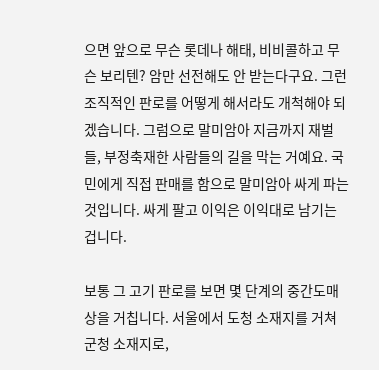으면 앞으로 무슨 롯데나 해태, 비비콜하고 무슨 보리텐? 암만 선전해도 안 받는다구요. 그런 조직적인 판로를 어떻게 해서라도 개척해야 되겠습니다. 그럼으로 말미암아 지금까지 재벌들, 부정축재한 사람들의 길을 막는 거예요. 국민에게 직접 판매를 함으로 말미암아 싸게 파는 것입니다. 싸게 팔고 이익은 이익대로 남기는 겁니다.

보통 그 고기 판로를 보면 몇 단계의 중간도매상을 거칩니다. 서울에서 도청 소재지를 거쳐 군청 소재지로,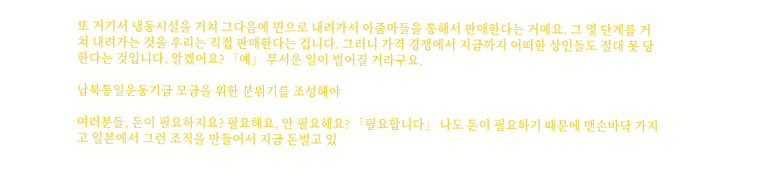또 거기서 냉동시설을 거쳐 그다음에 면으로 내려가서 아줌마들을 통해서 판매한다는 거예요. 그 몇 단계를 거쳐 내려가는 것을 우리는 직접 판매한다는 겁니다. 그러니 가격 경쟁에서 지금까지 어떠한 상인들도 절대 못 당한다는 것입니다. 알겠어요? 「예」 무서운 일이 벌어질 거라구요.

남북통일운동기금 모금을 위한 분위기를 조성해야

여러분들, 돈이 필요하지요? 필요해요, 안 필요해요? 「필요합니다」 나도 돈이 필요하기 때문에 맨손바닥 가지고 일본에서 그런 조직을 만들어서 지금 돈벌고 있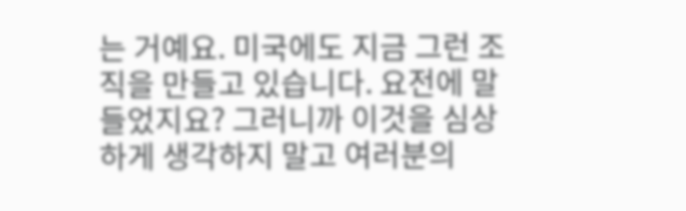는 거예요. 미국에도 지금 그런 조직을 만들고 있습니다. 요전에 말 들었지요? 그러니까 이것을 심상하게 생각하지 말고 여러분의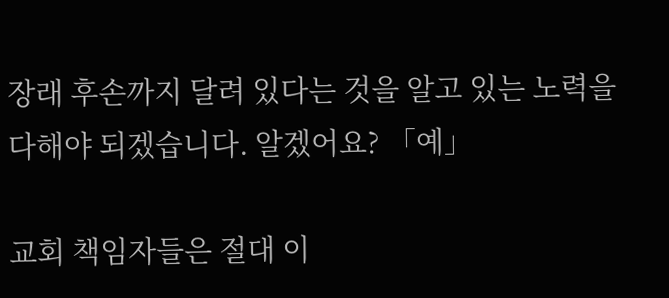장래 후손까지 달려 있다는 것을 알고 있는 노력을 다해야 되겠습니다. 알겠어요? 「예」

교회 책임자들은 절대 이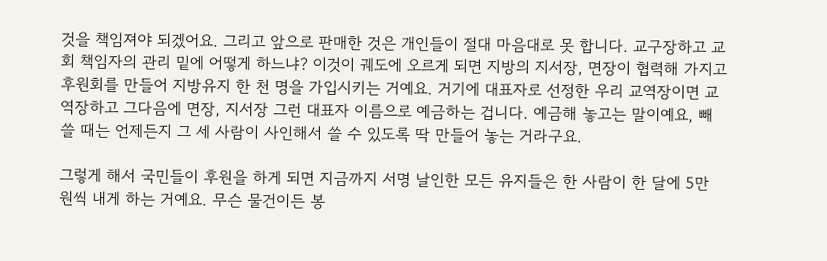것을 책임져야 되겠어요. 그리고 앞으로 판매한 것은 개인들이 절대 마음대로 못 합니다. 교구장하고 교회 책임자의 관리 밑에 어떻게 하느냐? 이것이 궤도에 오르게 되면 지방의 지서장, 면장이 협력해 가지고 후원회를 만들어 지방유지 한 천 명을 가입시키는 거예요. 거기에 대표자로 선정한 우리 교역장이면 교역장하고 그다음에 면장, 지서장 그런 대표자 이름으로 예금하는 겁니다. 예금해 놓고는 말이예요, 빼 쓸 때는 언제든지 그 세 사람이 사인해서 쓸 수 있도록 딱 만들어 놓는 거라구요.

그렇게 해서 국민들이 후원을 하게 되면 지금까지 서명 날인한 모든 유지들은 한 사람이 한 달에 5만 원씩 내게 하는 거예요. 무슨 물건이든 봉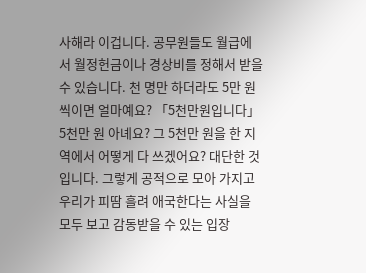사해라 이겁니다. 공무원들도 월급에서 월정헌금이나 경상비를 정해서 받을 수 있습니다. 천 명만 하더라도 5만 원씩이면 얼마예요? 「5천만원입니다」 5천만 원 아녜요? 그 5천만 원을 한 지역에서 어떻게 다 쓰겠어요? 대단한 것입니다. 그렇게 공적으로 모아 가지고 우리가 피땀 흘려 애국한다는 사실을 모두 보고 감동받을 수 있는 입장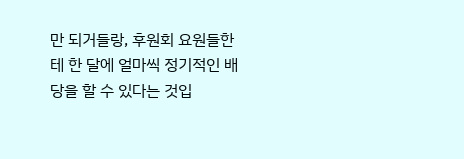만 되거들랑, 후원회 요원들한테 한 달에 얼마씩 정기적인 배당을 할 수 있다는 것입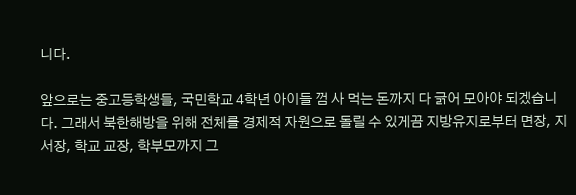니다.

앞으로는 중고등학생들, 국민학교 4학년 아이들 껌 사 먹는 돈까지 다 긁어 모아야 되겠습니다. 그래서 북한해방을 위해 전체를 경제적 자원으로 돌릴 수 있게끔 지방유지로부터 면장, 지서장, 학교 교장, 학부모까지 그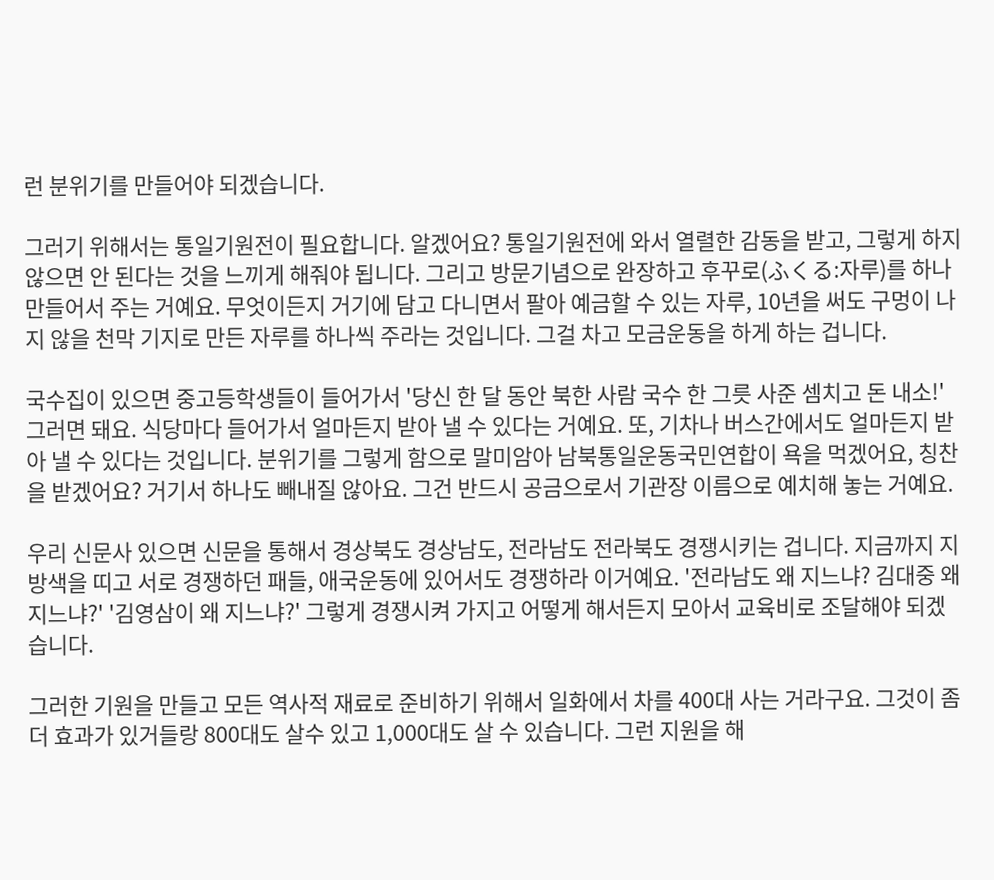런 분위기를 만들어야 되겠습니다.

그러기 위해서는 통일기원전이 필요합니다. 알겠어요? 통일기원전에 와서 열렬한 감동을 받고, 그렇게 하지 않으면 안 된다는 것을 느끼게 해줘야 됩니다. 그리고 방문기념으로 완장하고 후꾸로(ふくる:자루)를 하나 만들어서 주는 거예요. 무엇이든지 거기에 담고 다니면서 팔아 예금할 수 있는 자루, 10년을 써도 구멍이 나지 않을 천막 기지로 만든 자루를 하나씩 주라는 것입니다. 그걸 차고 모금운동을 하게 하는 겁니다.

국수집이 있으면 중고등학생들이 들어가서 '당신 한 달 동안 북한 사람 국수 한 그릇 사준 셈치고 돈 내소!' 그러면 돼요. 식당마다 들어가서 얼마든지 받아 낼 수 있다는 거예요. 또, 기차나 버스간에서도 얼마든지 받아 낼 수 있다는 것입니다. 분위기를 그렇게 함으로 말미암아 남북통일운동국민연합이 욕을 먹겠어요, 칭찬을 받겠어요? 거기서 하나도 빼내질 않아요. 그건 반드시 공금으로서 기관장 이름으로 예치해 놓는 거예요.

우리 신문사 있으면 신문을 통해서 경상북도 경상남도, 전라남도 전라북도 경쟁시키는 겁니다. 지금까지 지방색을 띠고 서로 경쟁하던 패들, 애국운동에 있어서도 경쟁하라 이거예요. '전라남도 왜 지느냐? 김대중 왜 지느냐?' '김영삼이 왜 지느냐?' 그렇게 경쟁시켜 가지고 어떻게 해서든지 모아서 교육비로 조달해야 되겠습니다.

그러한 기원을 만들고 모든 역사적 재료로 준비하기 위해서 일화에서 차를 400대 사는 거라구요. 그것이 좀더 효과가 있거들랑 800대도 살수 있고 1,000대도 살 수 있습니다. 그런 지원을 해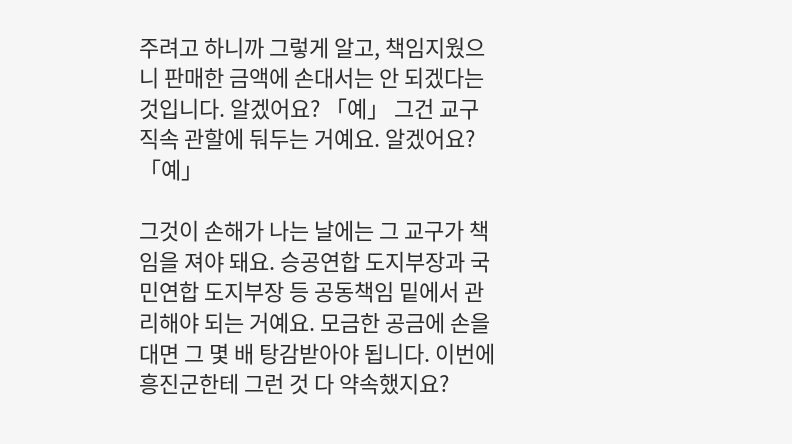주려고 하니까 그렇게 알고, 책임지웠으니 판매한 금액에 손대서는 안 되겠다는 것입니다. 알겠어요? 「예」 그건 교구 직속 관할에 둬두는 거예요. 알겠어요? 「예」

그것이 손해가 나는 날에는 그 교구가 책임을 져야 돼요. 승공연합 도지부장과 국민연합 도지부장 등 공동책임 밑에서 관리해야 되는 거예요. 모금한 공금에 손을 대면 그 몇 배 탕감받아야 됩니다. 이번에 흥진군한테 그런 것 다 약속했지요?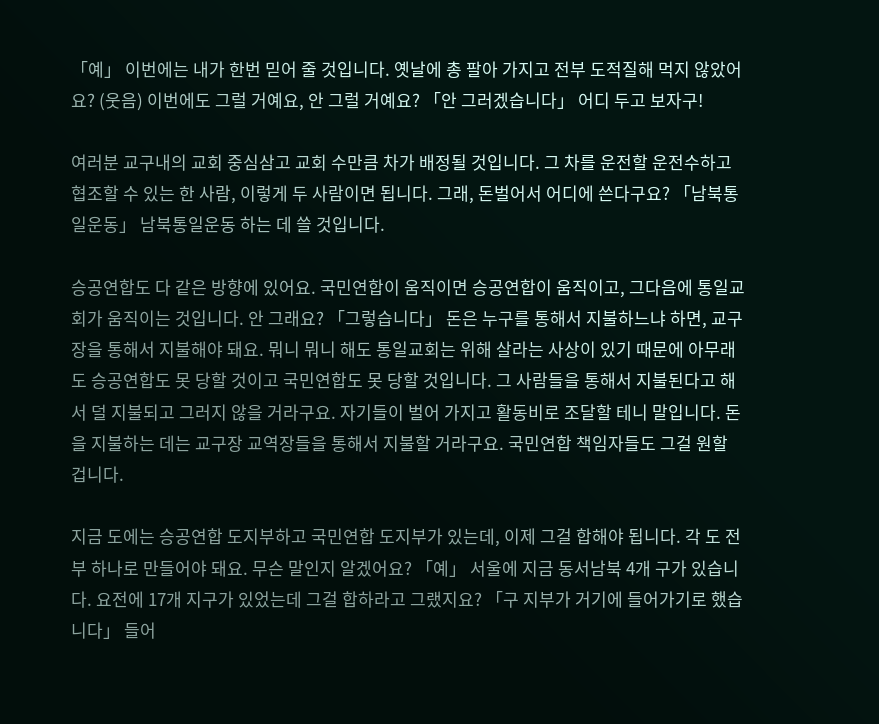「예」 이번에는 내가 한번 믿어 줄 것입니다. 옛날에 총 팔아 가지고 전부 도적질해 먹지 않았어요? (웃음) 이번에도 그럴 거예요, 안 그럴 거예요? 「안 그러겠습니다」 어디 두고 보자구!

여러분 교구내의 교회 중심삼고 교회 수만큼 차가 배정될 것입니다. 그 차를 운전할 운전수하고 협조할 수 있는 한 사람, 이렇게 두 사람이면 됩니다. 그래, 돈벌어서 어디에 쓴다구요? 「남북통일운동」 남북통일운동 하는 데 쓸 것입니다.

승공연합도 다 같은 방향에 있어요. 국민연합이 움직이면 승공연합이 움직이고, 그다음에 통일교회가 움직이는 것입니다. 안 그래요? 「그렇습니다」 돈은 누구를 통해서 지불하느냐 하면, 교구장을 통해서 지불해야 돼요. 뭐니 뭐니 해도 통일교회는 위해 살라는 사상이 있기 때문에 아무래도 승공연합도 못 당할 것이고 국민연합도 못 당할 것입니다. 그 사람들을 통해서 지불된다고 해서 덜 지불되고 그러지 않을 거라구요. 자기들이 벌어 가지고 활동비로 조달할 테니 말입니다. 돈을 지불하는 데는 교구장 교역장들을 통해서 지불할 거라구요. 국민연합 책임자들도 그걸 원할 겁니다.

지금 도에는 승공연합 도지부하고 국민연합 도지부가 있는데, 이제 그걸 합해야 됩니다. 각 도 전부 하나로 만들어야 돼요. 무슨 말인지 알겠어요? 「예」 서울에 지금 동서남북 4개 구가 있습니다. 요전에 17개 지구가 있었는데 그걸 합하라고 그랬지요? 「구 지부가 거기에 들어가기로 했습니다」 들어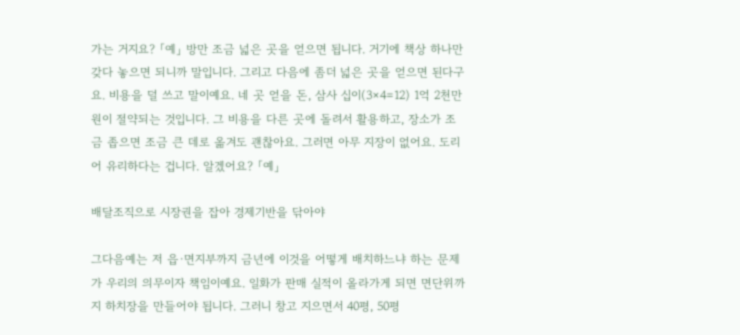가는 거지요? 「예」 방만 조금 넓은 곳을 얻으면 됩니다. 거기에 책상 하나만 갖다 놓으면 되니까 말입니다. 그리고 다음에 좀더 넓은 곳을 얻으면 된다구요. 비용을 덜 쓰고 말이예요. 네 곳 얻을 돈, 삼사 십이(3×4=12) 1억 2천만 원이 절약되는 것입니다. 그 비용을 다른 곳에 돌려서 활용하고, 장소가 조금 좁으면 조금 큰 데로 옮겨도 괜찮아요. 그러면 아무 지장이 없어요. 도리어 유리하다는 겁니다. 알겠어요? 「예」

배달조직으로 시장권을 잡아 경제기반을 닦아야

그다음예는 저 읍·면지부까지 금년에 이것을 어떻게 배치하느냐 하는 문제가 우리의 의무이자 책임이예요. 일화가 판매 실적이 올라가게 되면 면단위까지 하치장을 만들어야 됩니다. 그러니 창고 지으면서 40평, 50평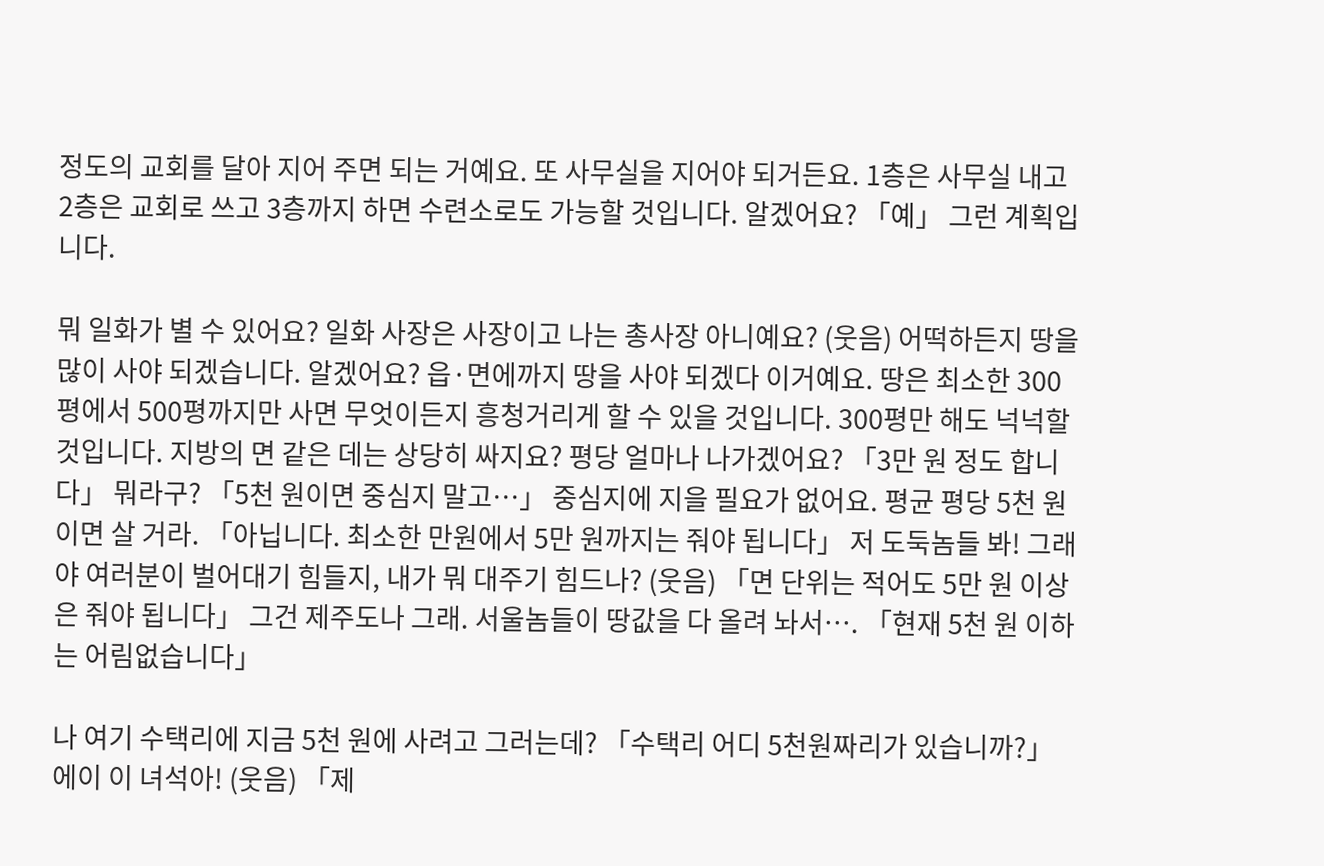정도의 교회를 달아 지어 주면 되는 거예요. 또 사무실을 지어야 되거든요. 1층은 사무실 내고 2층은 교회로 쓰고 3층까지 하면 수련소로도 가능할 것입니다. 알겠어요? 「예」 그런 계획입니다.

뭐 일화가 별 수 있어요? 일화 사장은 사장이고 나는 총사장 아니예요? (웃음) 어떡하든지 땅을 많이 사야 되겠습니다. 알겠어요? 읍·면에까지 땅을 사야 되겠다 이거예요. 땅은 최소한 300평에서 500평까지만 사면 무엇이든지 흥청거리게 할 수 있을 것입니다. 300평만 해도 넉넉할 것입니다. 지방의 면 같은 데는 상당히 싸지요? 평당 얼마나 나가겠어요? 「3만 원 정도 합니다」 뭐라구? 「5천 원이면 중심지 말고…」 중심지에 지을 필요가 없어요. 평균 평당 5천 원이면 살 거라. 「아닙니다. 최소한 만원에서 5만 원까지는 줘야 됩니다」 저 도둑놈들 봐! 그래야 여러분이 벌어대기 힘들지, 내가 뭐 대주기 힘드나? (웃음) 「면 단위는 적어도 5만 원 이상은 줘야 됩니다」 그건 제주도나 그래. 서울놈들이 땅값을 다 올려 놔서…. 「현재 5천 원 이하는 어림없습니다」

나 여기 수택리에 지금 5천 원에 사려고 그러는데? 「수택리 어디 5천원짜리가 있습니까?」 에이 이 녀석아! (웃음) 「제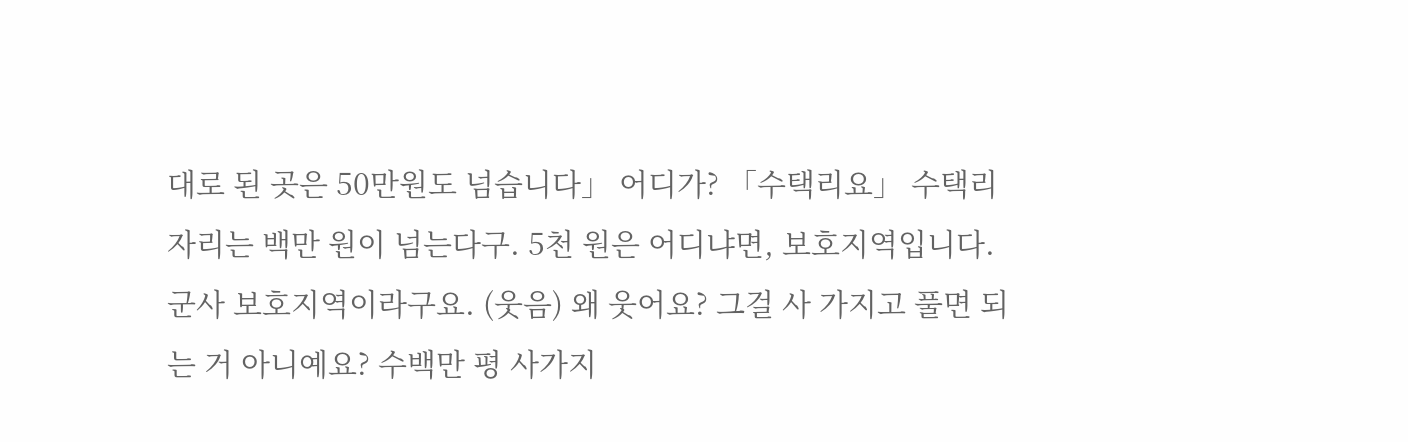대로 된 곳은 50만원도 넘습니다」 어디가? 「수택리요」 수택리 자리는 백만 원이 넘는다구. 5천 원은 어디냐면, 보호지역입니다. 군사 보호지역이라구요. (웃음) 왜 웃어요? 그걸 사 가지고 풀면 되는 거 아니예요? 수백만 평 사가지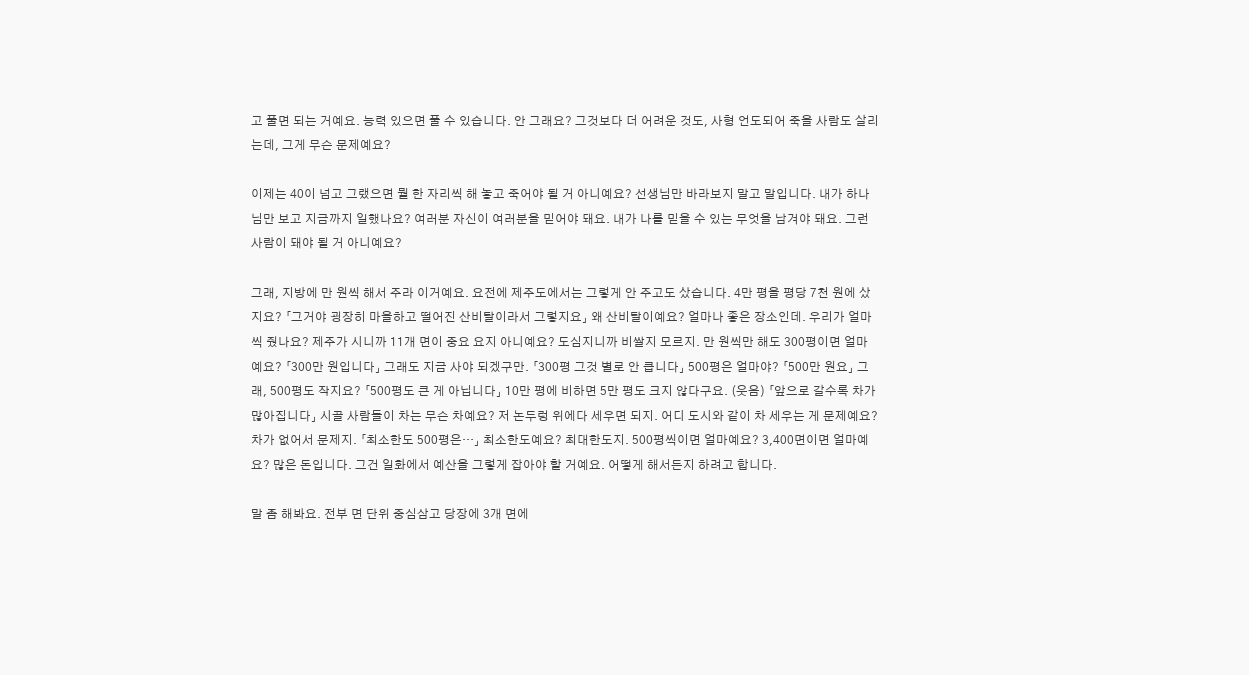고 풀면 되는 거예요. 능력 있으면 풀 수 있습니다. 안 그래요? 그것보다 더 어려운 것도, 사형 언도되어 죽을 사람도 살리는데, 그게 무슨 문제예요?

이제는 40이 넘고 그랬으면 뭘 한 자리씩 해 놓고 죽어야 될 거 아니예요? 선생님만 바라보지 말고 말입니다. 내가 하나님만 보고 지금까지 일했나요? 여러분 자신이 여러분을 믿어야 돼요. 내가 나를 믿을 수 있는 무엇을 남겨야 돼요. 그런 사람이 돼야 될 거 아니예요?

그래, 지방에 만 원씩 해서 주라 이거예요. 요전에 제주도에서는 그렇게 안 주고도 샀습니다. 4만 평을 평당 7천 원에 샀지요? 「그거야 굉장히 마을하고 떨어진 산비탈이라서 그렇지요」 왜 산비탈이예요? 얼마나 좋은 장소인데. 우리가 얼마씩 줬나요? 제주가 시니까 11개 면이 중요 요지 아니예요? 도심지니까 비쌀지 모르지. 만 원씩만 해도 300평이면 얼마예요? 「300만 원입니다」 그래도 지금 사야 되겠구만. 「300평 그것 별로 안 큽니다」 500평은 얼마야? 「500만 원요」 그래, 500평도 작지요? 「500평도 큰 게 아닙니다」 10만 평에 비하면 5만 평도 크지 않다구요. (웃음) 「앞으로 갈수록 차가 많아집니다」 시골 사람들이 차는 무슨 차예요? 저 논두렁 위에다 세우면 되지. 어디 도시와 같이 차 세우는 게 문제예요? 차가 없어서 문제지. 「최소한도 500평은…」 최소한도예요? 최대한도지. 500평씩이면 얼마예요? 3,400면이면 얼마예요? 많은 돈입니다. 그건 일화에서 예산을 그렇게 잡아야 할 거예요. 어떻게 해서든지 하려고 합니다.

말 좀 해봐요. 전부 면 단위 중심삼고 당장에 3개 면에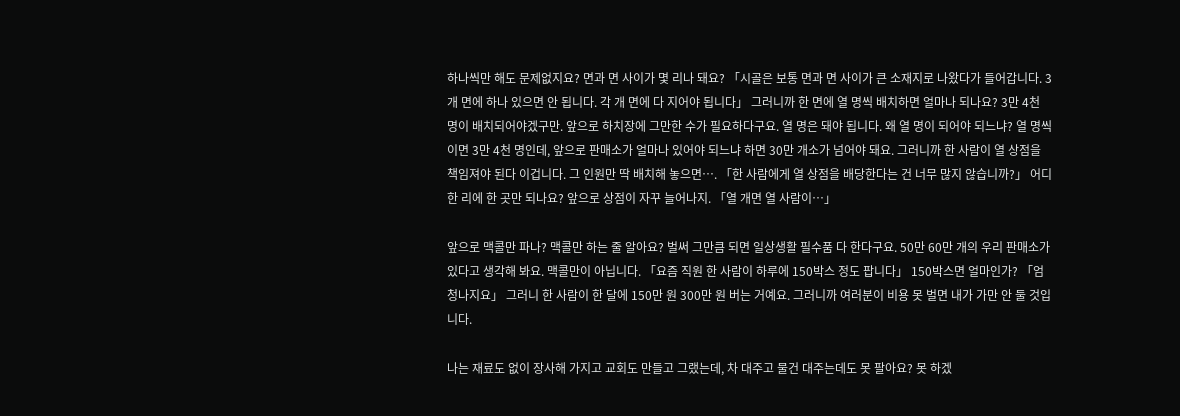하나씩만 해도 문제없지요? 면과 면 사이가 몇 리나 돼요? 「시골은 보통 면과 면 사이가 큰 소재지로 나왔다가 들어갑니다. 3개 면에 하나 있으면 안 됩니다. 각 개 면에 다 지어야 됩니다」 그러니까 한 면에 열 명씩 배치하면 얼마나 되나요? 3만 4천 명이 배치되어야겠구만. 앞으로 하치장에 그만한 수가 필요하다구요. 열 명은 돼야 됩니다. 왜 열 명이 되어야 되느냐? 열 명씩이면 3만 4천 명인데, 앞으로 판매소가 얼마나 있어야 되느냐 하면 30만 개소가 넘어야 돼요. 그러니까 한 사람이 열 상점을 책임져야 된다 이겁니다. 그 인원만 딱 배치해 놓으면…. 「한 사람에게 열 상점을 배당한다는 건 너무 많지 않습니까?」 어디 한 리에 한 곳만 되나요? 앞으로 상점이 자꾸 늘어나지. 「열 개면 열 사람이…」

앞으로 맥콜만 파나? 맥콜만 하는 줄 알아요? 벌써 그만큼 되면 일상생활 필수품 다 한다구요. 50만 60만 개의 우리 판매소가 있다고 생각해 봐요. 맥콜만이 아닙니다. 「요즘 직원 한 사람이 하루에 150박스 정도 팝니다」 150박스면 얼마인가? 「엄청나지요」 그러니 한 사람이 한 달에 150만 원 300만 원 버는 거예요. 그러니까 여러분이 비용 못 벌면 내가 가만 안 둘 것입니다.

나는 재료도 없이 장사해 가지고 교회도 만들고 그랬는데, 차 대주고 물건 대주는데도 못 팔아요? 못 하겠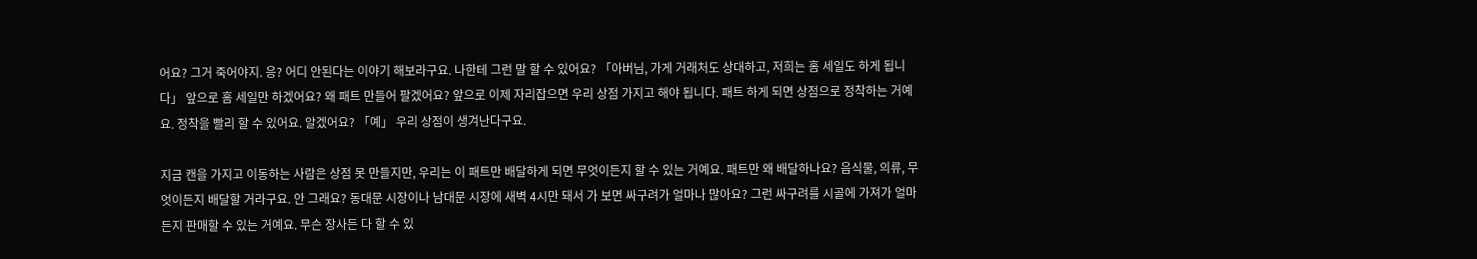어요? 그거 죽어야지. 응? 어디 안된다는 이야기 해보라구요. 나한테 그런 말 할 수 있어요? 「아버님, 가게 거래처도 상대하고, 저희는 홈 세일도 하게 됩니다」 앞으로 홈 세일만 하겠어요? 왜 패트 만들어 팔겠어요? 앞으로 이제 자리잡으면 우리 상점 가지고 해야 됩니다. 패트 하게 되면 상점으로 정착하는 거예요. 정착을 빨리 할 수 있어요. 알겠어요? 「예」 우리 상점이 생겨난다구요.

지금 캔을 가지고 이동하는 사람은 상점 못 만들지만, 우리는 이 패트만 배달하게 되면 무엇이든지 할 수 있는 거예요. 패트만 왜 배달하나요? 음식물, 의류, 무엇이든지 배달할 거라구요. 안 그래요? 동대문 시장이나 남대문 시장에 새벽 4시만 돼서 가 보면 싸구려가 얼마나 많아요? 그런 싸구려를 시골에 가져가 얼마든지 판매할 수 있는 거예요. 무슨 장사든 다 할 수 있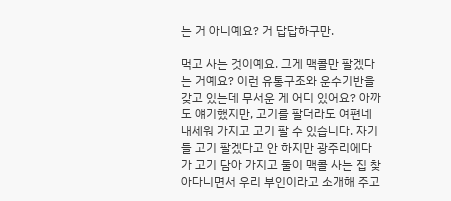는 거 아니예요? 거 답답하구만.

먹고 사는 것이예요. 그게 맥콜만 팔겠다는 거예요? 이런 유통구조와 운수기반을 갖고 있는데 무서운 게 어디 있어요? 아까도 얘기했지만, 고기를 팔더라도 여편네 내세워 가지고 고기 팔 수 있습니다. 자기들 고기 팔겠다고 안 하지만 광주리에다가 고기 담아 가지고 둘이 맥콜 사는 집 찾아다니면서 우리 부인이라고 소개해 주고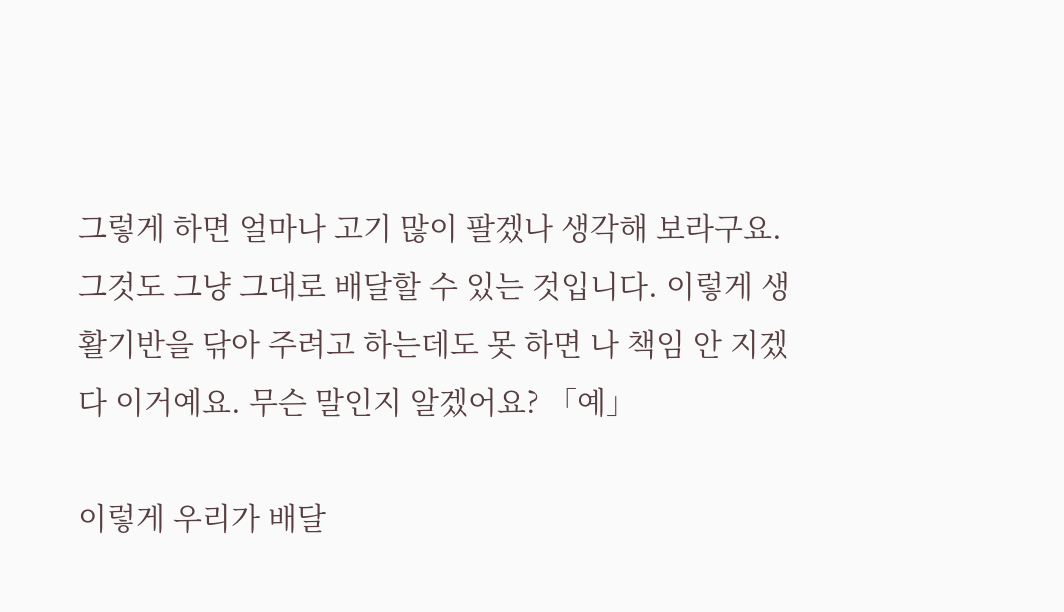그렇게 하면 얼마나 고기 많이 팔겠나 생각해 보라구요. 그것도 그냥 그대로 배달할 수 있는 것입니다. 이렇게 생활기반을 닦아 주려고 하는데도 못 하면 나 책임 안 지겠다 이거예요. 무슨 말인지 알겠어요? 「예」

이렇게 우리가 배달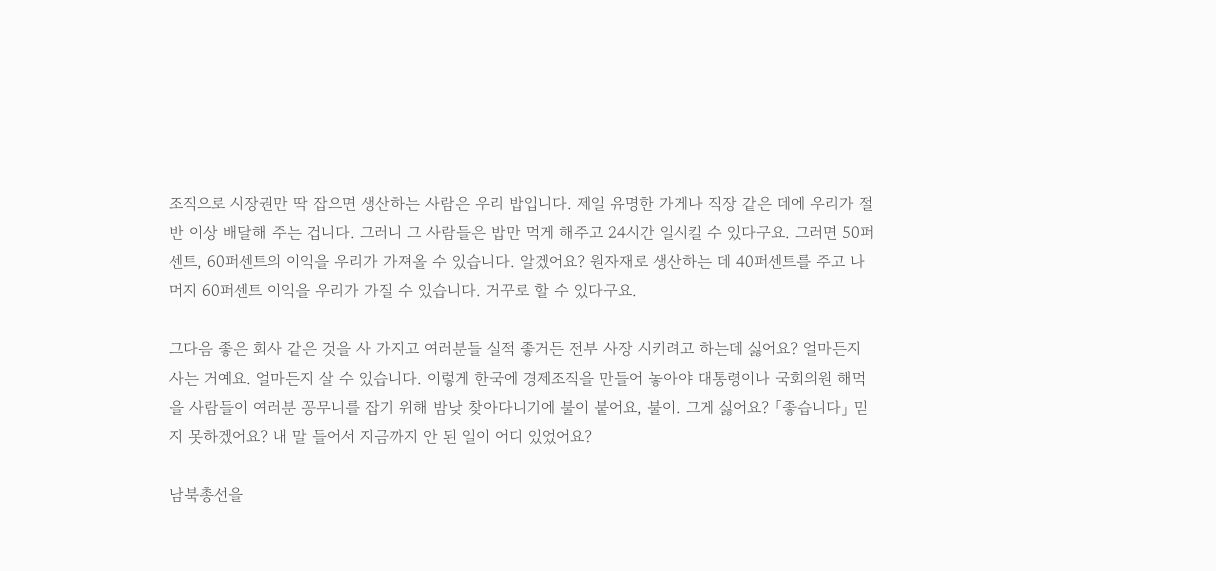조직으로 시장권만 딱 잡으면 생산하는 사람은 우리 밥입니다. 제일 유명한 가게나 직장 같은 데에 우리가 절반 이상 배달해 주는 겁니다. 그러니 그 사람들은 밥만 먹게 해주고 24시간 일시킬 수 있다구요. 그러면 50퍼센트, 60퍼센트의 이익을 우리가 가져올 수 있습니다. 알겠어요? 원자재로 생산하는 데 40퍼센트를 주고 나머지 60퍼센트 이익을 우리가 가질 수 있습니다. 거꾸로 할 수 있다구요.

그다음 좋은 회사 같은 것을 사 가지고 여러분들 실적 좋거든 전부 사장 시키려고 하는데 싫어요? 얼마든지 사는 거예요. 얼마든지 살 수 있습니다. 이렇게 한국에 경제조직을 만들어 놓아야 대통령이나 국회의원 해먹을 사람들이 여러분 꽁무니를 잡기 위해 밤낮 찾아다니기에 불이 붙어요, 불이. 그게 싫어요? 「좋습니다」 믿지 못하겠어요? 내 말 들어서 지금까지 안 된 일이 어디 있었어요?

남북총선을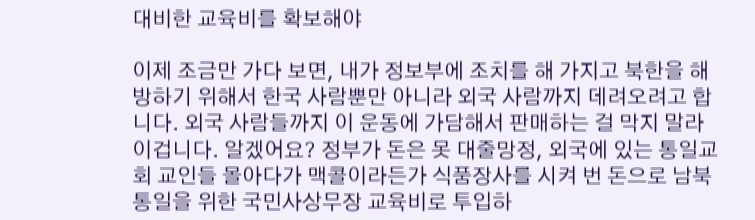대비한 교육비를 확보해야

이제 조금만 가다 보면, 내가 정보부에 조치를 해 가지고 북한을 해방하기 위해서 한국 사람뿐만 아니라 외국 사람까지 데려오려고 합니다. 외국 사람들까지 이 운동에 가담해서 판매하는 걸 막지 말라 이겁니다. 알겠어요? 정부가 돈은 못 대줄망정, 외국에 있는 통일교회 교인들 몰아다가 맥콜이라든가 식품장사를 시켜 번 돈으로 남북통일을 위한 국민사상무장 교육비로 투입하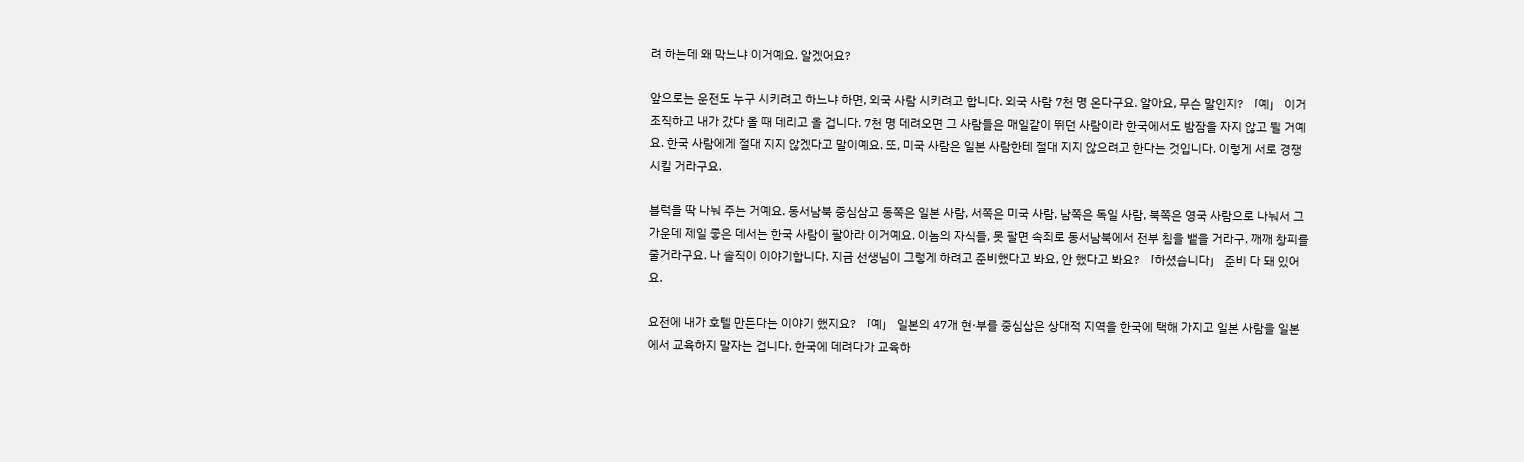려 하는데 왜 막느냐 이거예요. 알겠어요?

앞으로는 운전도 누구 시키려고 하느냐 하면, 외국 사람 시키려고 합니다. 외국 사람 7천 명 온다구요. 알아요, 무슨 말인지? 「예」 이거 조직하고 내가 갔다 올 때 데리고 올 겁니다. 7천 명 데려오면 그 사람들은 매일같이 뛰던 사람이라 한국에서도 밤잠을 자지 않고 뛸 거예요. 한국 사람에게 절대 지지 않겠다고 말이예요. 또, 미국 사람은 일본 사람한테 절대 지지 않으려고 한다는 것입니다. 이렇게 서로 경쟁시킬 거라구요.

블럭을 딱 나눠 주는 거예요. 동서남북 중심삼고 동쪽은 일본 사람, 서쪽은 미국 사람, 남쪽은 독일 사람, 북쪽은 영국 사람으로 나눠서 그 가운데 제일 좋은 데서는 한국 사람이 팔아라 이거예요. 이놈의 자식들, 못 팔면 속죄로 동서남북에서 전부 침을 뱉을 거라구. 깨깨 창피를 줄거라구요. 나 솔직이 이야기합니다. 지금 선생님이 그렇게 하려고 준비했다고 봐요, 안 했다고 봐요? 「하셨습니다」 준비 다 돼 있어요.

요전에 내가 호텔 만든다는 이야기 했지요? 「예」 일본의 47개 현·부를 중심삽은 상대적 지역을 한국에 택해 가지고 일본 사람을 일본에서 교육하지 말자는 겁니다. 한국에 데려다가 교육하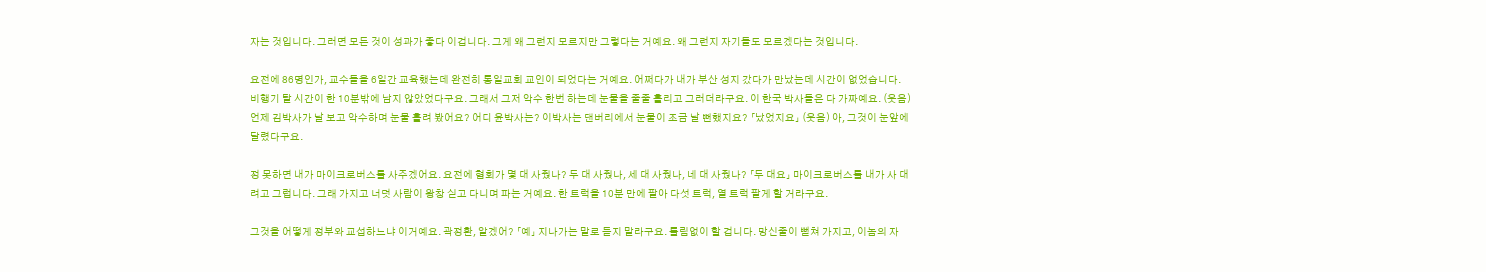자는 것입니다. 그러면 모든 것이 성과가 좋다 이겁니다. 그게 왜 그런지 모르지만 그렇다는 거예요. 왜 그런지 자기들도 모르겠다는 것입니다.

요전에 86명인가, 교수들을 6일간 교육했는데 완전히 통일교회 교인이 되었다는 거예요. 어쩌다가 내가 부산 성지 갔다가 만났는데 시간이 없었습니다. 비행기 탈 시간이 한 10분밖에 남지 않았었다구요. 그래서 그저 악수 한번 하는데 눈물을 줄줄 흘리고 그러더라구요. 이 한국 박사들은 다 가짜예요. (웃음) 언제 김박사가 날 보고 악수하며 눈물 흘려 봤어요? 어디 윤박사는? 이박사는 댄버리에서 눈물이 조금 날 뻔했지요? 「났었지요」 (웃음) 아, 그것이 눈앞에 달렸다구요.

정 못하면 내가 마이크로버스를 사주겠어요. 요전에 협회가 몇 대 사줬나? 두 대 사줬나, 세 대 사줬나, 네 대 사줬나? 「두 대요」 마이크로버스를 내가 사 대려고 그럽니다. 그래 가지고 너덧 사람이 왕창 싣고 다니며 파는 거예요. 한 트럭을 10분 만에 팔아 다섯 트럭, 열 트럭 팔게 할 거라구요.

그것을 어떻게 정부와 교섭하느냐 이거예요. 곽정환, 알겠어? 「예」 지나가는 말로 듣지 말라구요. 틀림없이 할 겁니다. 망신줄이 뻗쳐 가지고, 이놈의 자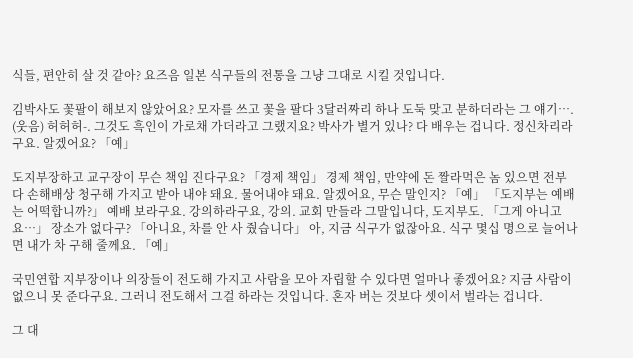식들, 편안히 살 것 같아? 요즈음 일본 식구들의 전통을 그냥 그대로 시킬 것입니다.

김박사도 꽃팔이 해보지 않았어요? 모자를 쓰고 꽃을 팔다 3달러짜리 하나 도둑 맞고 분하더라는 그 얘기…. (웃음) 허허허-. 그것도 흑인이 가로채 가더라고 그랬지요? 박사가 별거 있나? 다 배우는 겁니다. 정신차리라구요. 알겠어요? 「예」

도지부장하고 교구장이 무슨 책임 진다구요? 「경제 책임」 경제 책임, 만약에 돈 짤라먹은 놈 있으면 전부 다 손해배상 청구해 가지고 받아 내야 돼요. 물어내야 돼요. 알겠어요, 무슨 말인지? 「예」 「도지부는 예배는 어떡합니까?」 예배 보라구요. 강의하라구요, 강의. 교회 만들라 그말입니다, 도지부도. 「그게 아니고요…」 장소가 없다구? 「아니요, 차를 안 사 줬습니다」 아, 지금 식구가 없잖아요. 식구 몇십 명으로 늘어나면 내가 차 구해 줄께요. 「예」

국민연합 지부장이나 의장들이 전도해 가지고 사람을 모아 자립할 수 있다면 얼마나 좋겠어요? 지금 사람이 없으니 못 준다구요. 그러니 전도해서 그걸 하라는 것입니다. 혼자 버는 것보다 셋이서 벌라는 겁니다.

그 대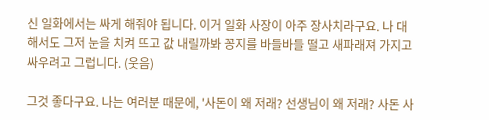신 일화에서는 싸게 해줘야 됩니다. 이거 일화 사장이 아주 장사치라구요. 나 대해서도 그저 눈을 치켜 뜨고 값 내릴까봐 꽁지를 바들바들 떨고 새파래져 가지고 싸우려고 그럽니다. (웃음)

그것 좋다구요. 나는 여러분 때문에, '사돈이 왜 저래? 선생님이 왜 저래? 사돈 사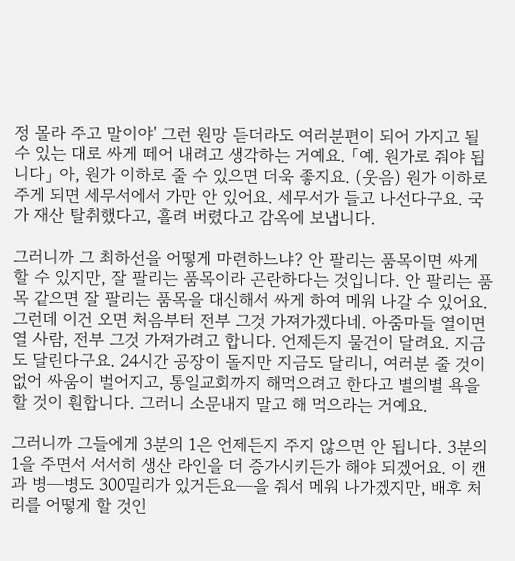정 몰라 주고 말이야' 그런 원망 듣더라도 여러분편이 되어 가지고 될 수 있는 대로 싸게 떼어 내려고 생각하는 거예요. 「예. 원가로 줘야 됩니다」 아, 원가 이하로 줄 수 있으면 더욱 좋지요. (웃음) 원가 이하로 주게 되면 세무서에서 가만 안 있어요. 세무서가 들고 나선다구요. 국가 재산 탈취했다고, 흘려 버렸다고 감옥에 보냅니다.

그러니까 그 최하선을 어떻게 마련하느냐? 안 팔리는 품목이면 싸게 할 수 있지만, 잘 팔리는 품목이라 곤란하다는 것입니다. 안 팔리는 품목 같으면 잘 팔리는 품목을 대신해서 싸게 하여 메워 나갈 수 있어요. 그런데 이건 오면 처음부터 전부 그것 가져가겠다네. 아줌마들 열이면 열 사람, 전부 그것 가져가려고 합니다. 언제든지 물건이 달려요. 지금도 달린다구요. 24시간 공장이 돌지만 지금도 달리니, 여러분 줄 것이 없어 싸움이 벌어지고, 통일교회까지 해먹으려고 한다고 별의별 욕을 할 것이 훤합니다. 그러니 소문내지 말고 해 먹으라는 거예요.

그러니까 그들에게 3분의 1은 언제든지 주지 않으면 안 됩니다. 3분의 1을 주면서 서서히 생산 라인을 더 증가시키든가 해야 되겠어요. 이 캔과 병─병도 300밀리가 있거든요─을 줘서 메워 나가겠지만, 배후 처리를 어떻게 할 것인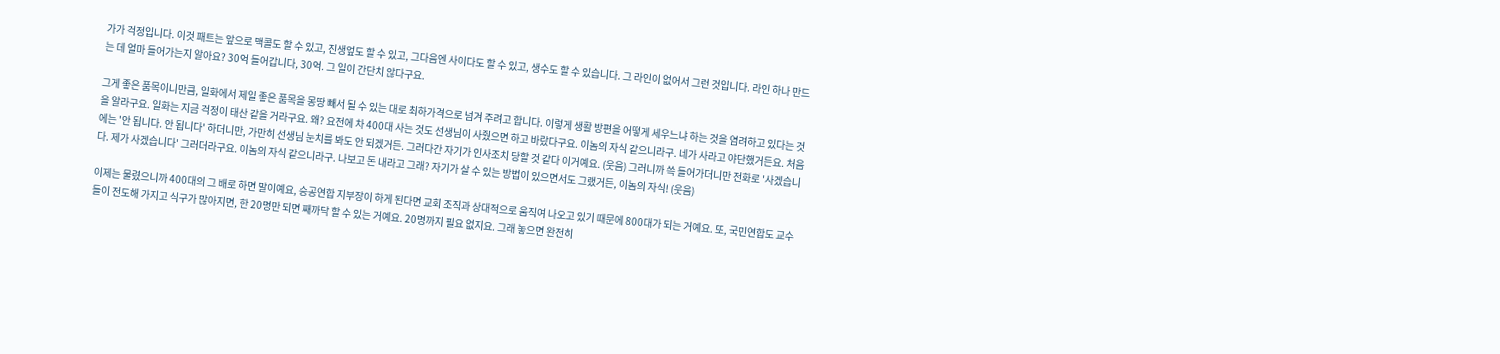가가 걱정입니다. 이것 패트는 앞으로 맥콜도 할 수 있고, 진생엎도 할 수 있고, 그다음엔 사이다도 할 수 있고, 생수도 할 수 있습니다. 그 라인이 없어서 그런 것입니다. 라인 하나 만드는 데 얼마 들어가는지 알아요? 30억 들어갑니다, 30억. 그 일이 간단치 않다구요.

그게 좋은 품목이니만큼, 일화에서 제일 좋은 품목을 몽땅 빼서 될 수 있는 대로 최하가격으로 넘겨 주려고 합니다. 이렇게 생활 방편을 어떻게 세우느냐 하는 것을 염려하고 있다는 것을 알라구요. 일화는 지금 걱정이 태산 같을 거라구요. 왜? 요전에 차 400대 사는 것도 선생님이 사줬으면 하고 바랐다구요. 이놈의 자식 같으니라구. 네가 사라고 야단했거든요. 처음에는 '안 됩니다. 안 됩니다' 하더니만, 가만히 선생님 눈치를 봐도 안 되겠거든. 그러다간 자기가 인사조치 당할 것 같다 이거예요. (웃음) 그러니까 쓱 들어가더니만 전화로 '사겠습니다. 제가 사겠습니다' 그러더라구요. 이놈의 자식 같으니라구. 나보고 돈 내라고 그래? 자기가 살 수 있는 방법이 있으면서도 그랬거든, 이놈의 자식! (웃음)

이제는 물렸으니까 400대의 그 배로 하면 말이예요, 승공연합 지부장이 하게 된다면 교회 조직과 상대적으로 움직여 나오고 있기 때문에 800대가 되는 거예요. 또, 국민연합도 교수들이 전도해 가지고 식구가 많아지면, 한 20명만 되면 째까닥 할 수 있는 거예요. 20명까지 필요 없지요. 그래 놓으면 완전히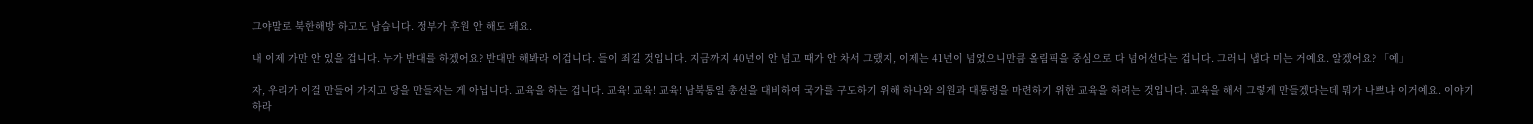그야말로 북한해방 하고도 남습니다. 정부가 후원 안 해도 돼요.

내 이제 가만 안 있을 겁니다. 누가 반대를 하겠어요? 반대만 해봐라 이겁니다. 들이 죄길 것입니다. 지금까지 40년이 안 넘고 때가 안 차서 그랬지, 이제는 41년이 넘었으니만큼 올림픽을 중심으로 다 넘어선다는 겁니다. 그러니 냅다 미는 거예요. 알겠어요? 「예」

자, 우리가 이걸 만들어 가지고 당을 만들자는 게 아닙니다. 교육을 하는 겁니다. 교육! 교육! 교육! 남북통일 총선을 대비하여 국가를 구도하기 위해 하나와 의원과 대통령을 마련하기 위한 교육을 하려는 것입니다. 교육을 해서 그렇게 만들겠다는데 뭐가 나쁘냐 이거예요. 이야기하라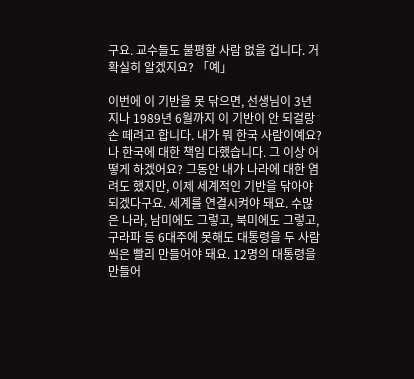구요. 교수들도 불평할 사람 없을 겁니다. 거 확실히 알겠지요? 「예」

이번에 이 기반을 못 닦으면, 선생님이 3년 지나 1989년 6월까지 이 기반이 안 되걸랑 손 떼려고 합니다. 내가 뭐 한국 사람이예요? 나 한국에 대한 책임 다했습니다. 그 이상 어떻게 하겠어요? 그동안 내가 나라에 대한 염려도 했지만, 이제 세계적인 기반을 닦아야 되겠다구요. 세계를 연결시켜야 돼요. 수많은 나라, 남미에도 그렇고, 북미에도 그렇고, 구라파 등 6대주에 못해도 대통령을 두 사람씩은 빨리 만들어야 돼요. 12명의 대통령을 만들어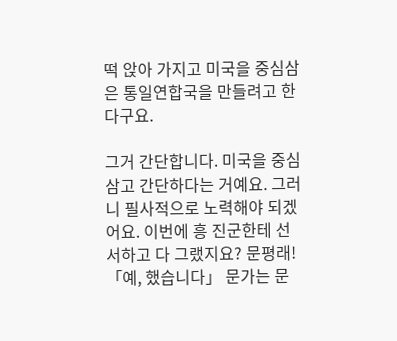떡 앉아 가지고 미국을 중심삼은 통일연합국을 만들려고 한다구요.

그거 간단합니다. 미국을 중심삼고 간단하다는 거예요. 그러니 필사적으로 노력해야 되겠어요. 이번에 흥 진군한테 선서하고 다 그랬지요? 문평래! 「예, 했습니다」 문가는 문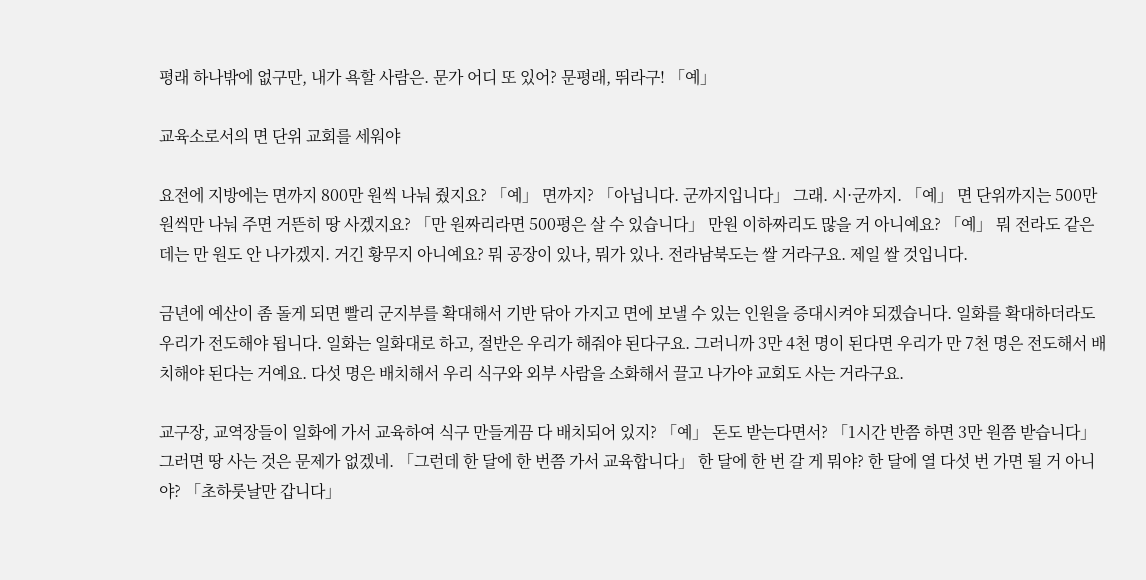평래 하나밖에 없구만, 내가 욕할 사람은. 문가 어디 또 있어? 문평래, 뛰라구! 「예」

교육소로서의 면 단위 교회를 세워야

요전에 지방에는 면까지 800만 원씩 나눠 줬지요? 「예」 면까지? 「아닙니다. 군까지입니다」 그래. 시·군까지. 「예」 면 단위까지는 500만 원씩만 나눠 주면 거뜬히 땅 사겠지요? 「만 원짜리라면 500평은 살 수 있습니다」 만원 이하짜리도 많을 거 아니예요? 「예」 뭐 전라도 같은 데는 만 원도 안 나가겠지. 거긴 황무지 아니예요? 뭐 공장이 있나, 뭐가 있나. 전라남북도는 쌀 거라구요. 제일 쌀 것입니다.

금년에 예산이 좀 돌게 되면 빨리 군지부를 확대해서 기반 닦아 가지고 면에 보낼 수 있는 인원을 증대시켜야 되겠습니다. 일화를 확대하더라도 우리가 전도해야 됩니다. 일화는 일화대로 하고, 절반은 우리가 해줘야 된다구요. 그러니까 3만 4천 명이 된다면 우리가 만 7천 명은 전도해서 배치해야 된다는 거예요. 다섯 명은 배치해서 우리 식구와 외부 사람을 소화해서 끌고 나가야 교회도 사는 거라구요.

교구장, 교역장들이 일화에 가서 교육하여 식구 만들게끔 다 배치되어 있지? 「예」 돈도 받는다면서? 「1시간 반쯤 하면 3만 원쯤 받습니다」 그러면 땅 사는 것은 문제가 없겠네. 「그런데 한 달에 한 번쯤 가서 교육합니다」 한 달에 한 번 갈 게 뭐야? 한 달에 열 다섯 번 가면 될 거 아니야? 「초하룻날만 갑니다」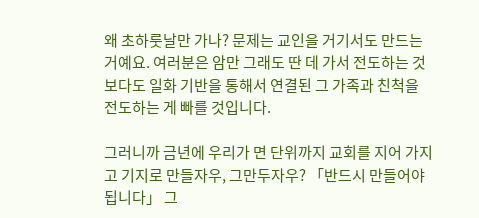왜 초하룻날만 가나? 문제는 교인을 거기서도 만드는 거예요. 여러분은 암만 그래도 딴 데 가서 전도하는 것보다도 일화 기반을 통해서 연결된 그 가족과 친척을 전도하는 게 빠를 것입니다.

그러니까 금년에 우리가 면 단위까지 교회를 지어 가지고 기지로 만들자우, 그만두자우? 「반드시 만들어야 됩니다」 그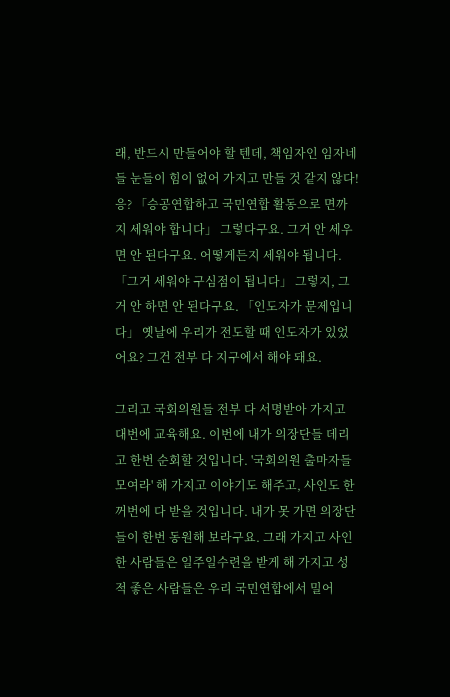래, 반드시 만들어야 할 텐데, 책임자인 임자네들 눈들이 힘이 없어 가지고 만들 것 같지 않다! 응? 「승공연합하고 국민연합 활동으로 면까지 세워야 합니다」 그렇다구요. 그거 안 세우면 안 된다구요. 어떻게든지 세워야 됩니다. 「그거 세워야 구심점이 됩니다」 그렇지, 그거 안 하면 안 된다구요. 「인도자가 문제입니다」 옛날에 우리가 전도할 때 인도자가 있었어요? 그건 전부 다 지구에서 해야 돼요.

그리고 국회의원들 전부 다 서명받아 가지고 대번에 교육해요. 이번에 내가 의장단들 데리고 한번 순회할 것입니다. '국회의원 출마자들 모여라' 해 가지고 이야기도 해주고, 사인도 한꺼번에 다 받을 것입니다. 내가 못 가면 의장단들이 한번 동원해 보라구요. 그래 가지고 사인한 사람들은 일주일수련을 받게 해 가지고 성적 좋은 사람들은 우리 국민연합에서 밀어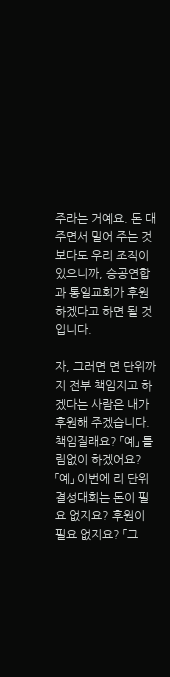주라는 거예요. 돈 대주면서 밀어 주는 것보다도 우리 조직이 있으니까, 승공연합과 통일교회가 후원하겠다고 하면 될 것입니다.

자, 그러면 면 단위까지 전부 책임지고 하겠다는 사람은 내가 후원해 주겠습니다. 책임질래요? 「예」 틀림없이 하겠어요? 「예」 이번에 리 단위 결성대회는 돈이 필요 없지요? 후원이 필요 없지요? 「그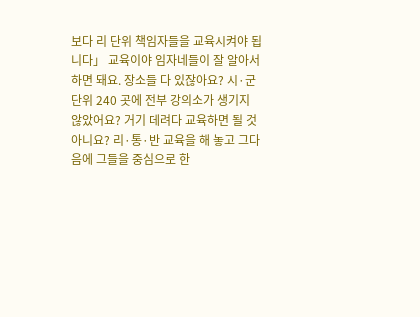보다 리 단위 책임자들을 교육시켜야 됩니다」 교육이야 임자네들이 잘 알아서 하면 돼요. 장소들 다 있잖아요? 시·군 단위 240 곳에 전부 강의소가 생기지 않았어요? 거기 데려다 교육하면 될 것 아니요? 리·통·반 교육을 해 놓고 그다음에 그들을 중심으로 한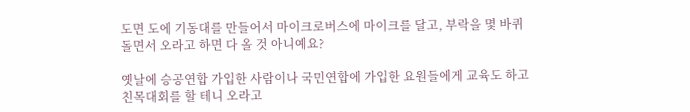도면 도에 기동대를 만들어서 마이크로버스에 마이크를 달고, 부락을 몇 바퀴 돌면서 오라고 하면 다 올 것 아니예요?

옛날에 승공연합 가입한 사람이나 국민연합에 가입한 요원들에게 교육도 하고 친목대회를 할 테니 오라고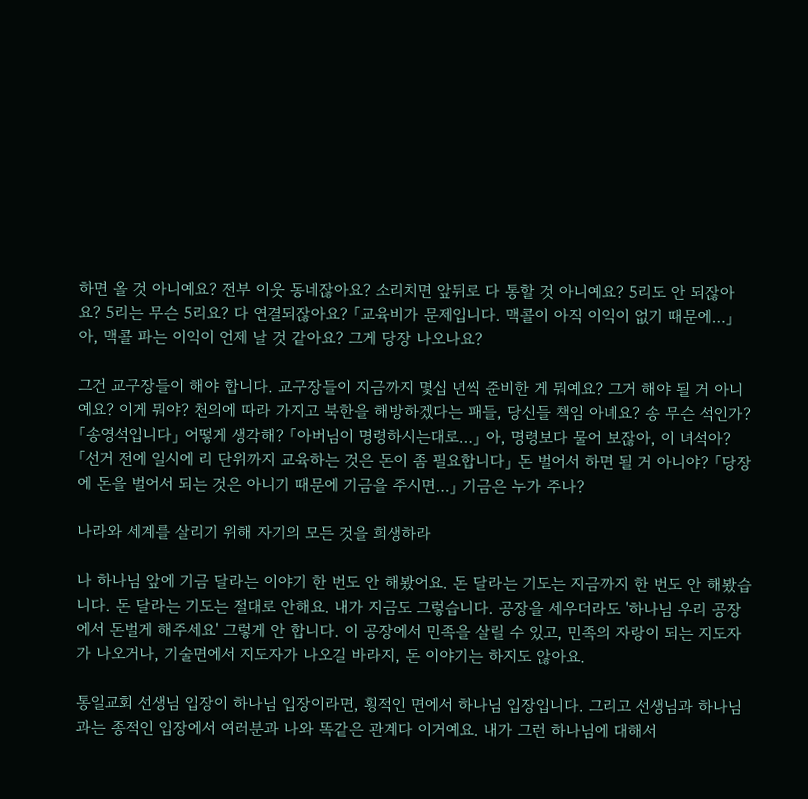하면 올 것 아니예요? 전부 이웃 동네잖아요? 소리치면 앞뒤로 다 통할 것 아니예요? 5리도 안 되잖아요? 5리는 무슨 5리요? 다 연결되잖아요? 「교육비가 문제입니다. 맥콜이 아직 이익이 없기 때문에…」 아, 맥콜 파는 이익이 언제 날 것 같아요? 그게 당장 나오나요?

그건 교구장들이 해야 합니다. 교구장들이 지금까지 몇십 년씩 준비한 게 뭐예요? 그거 해야 될 거 아니예요? 이게 뭐야? 천의에 따라 가지고 북한을 해방하겠다는 패들, 당신들 책임 아녜요? 송 무슨 석인가? 「송영석입니다」 어떻게 생각해? 「아버님이 명령하시는대로…」 아, 명령보다 물어 보잖아, 이 녀석아? 「선거 전에 일시에 리 단위까지 교육하는 것은 돈이 좀 필요합니다」 돈 벌어서 하면 될 거 아니야? 「당장에 돈을 벌어서 되는 것은 아니기 때문에 기금을 주시면…」 기금은 누가 주나?

나라와 세계를 살리기 위해 자기의 모든 것을 희생하라

나 하나님 앞에 기금 달라는 이야기 한 번도 안 해봤어요. 돈 달라는 기도는 지금까지 한 번도 안 해봤습니다. 돈 달라는 기도는 절대로 안해요. 내가 지금도 그렇습니다. 공장을 세우더라도 '하나님 우리 공장에서 돈벌게 해주세요' 그렇게 안 합니다. 이 공장에서 민족을 살릴 수 있고, 민족의 자랑이 되는 지도자가 나오거나, 기술면에서 지도자가 나오길 바라지, 돈 이야기는 하지도 않아요.

통일교회 선생님 입장이 하나님 입장이라면, 횡적인 면에서 하나님 입장입니다. 그리고 선생님과 하나님과는 종적인 입장에서 여러분과 나와 똑같은 관계다 이거예요. 내가 그런 하나님에 대해서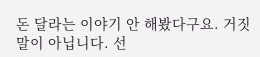돈 달라는 이야기 안 해봤다구요. 거짓말이 아닙니다. 선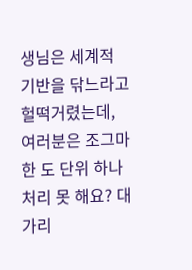생님은 세계적 기반을 닦느라고 헐떡거렸는데, 여러분은 조그마한 도 단위 하나 처리 못 해요? 대가리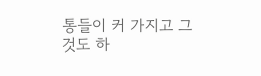통들이 커 가지고 그것도 하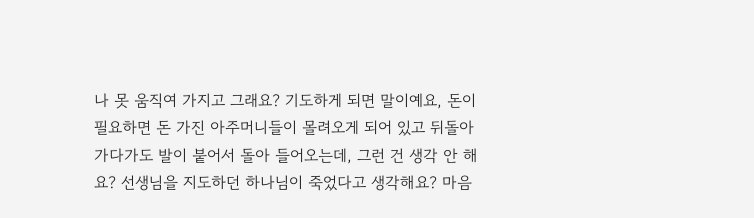나 못 움직여 가지고 그래요? 기도하게 되면 말이예요, 돈이 필요하면 돈 가진 아주머니들이 몰려오게 되어 있고 뒤돌아가다가도 발이 붙어서 돌아 들어오는데, 그런 건 생각 안 해요? 선생님을 지도하던 하나님이 죽었다고 생각해요? 마음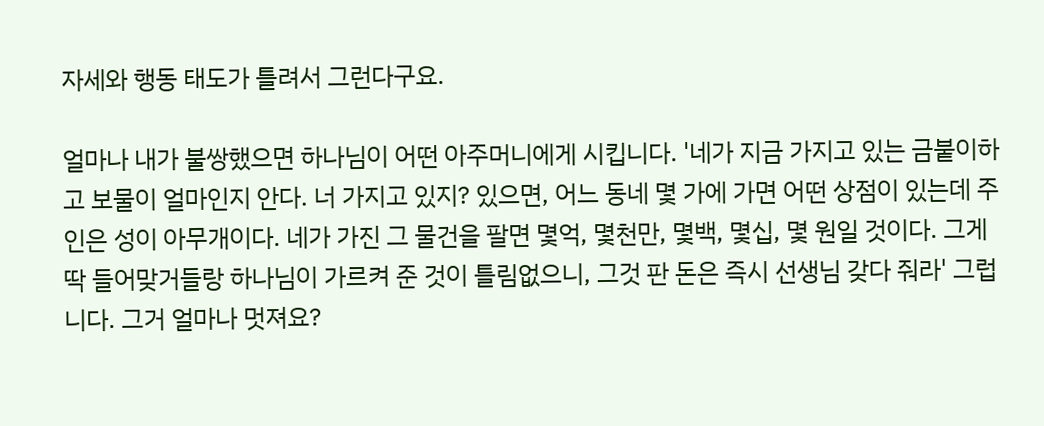자세와 행동 태도가 틀려서 그런다구요.

얼마나 내가 불쌍했으면 하나님이 어떤 아주머니에게 시킵니다. '네가 지금 가지고 있는 금붙이하고 보물이 얼마인지 안다. 너 가지고 있지? 있으면, 어느 동네 몇 가에 가면 어떤 상점이 있는데 주인은 성이 아무개이다. 네가 가진 그 물건을 팔면 몇억, 몇천만, 몇백, 몇십, 몇 원일 것이다. 그게 딱 들어맞거들랑 하나님이 가르켜 준 것이 틀림없으니, 그것 판 돈은 즉시 선생님 갖다 줘라' 그럽니다. 그거 얼마나 멋져요?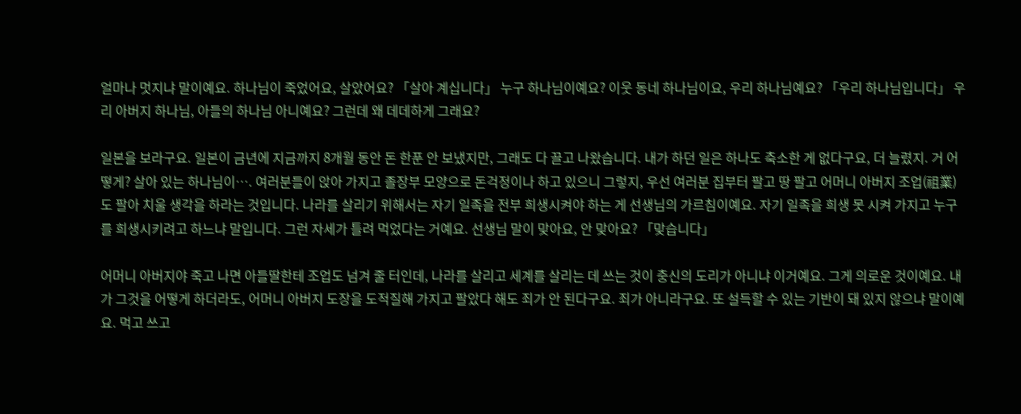얼마나 멋지냐 말이예요. 하나님이 죽었어요, 살았어요? 「살아 계십니다」 누구 하나님이예요? 이웃 동네 하나님이요, 우리 하나님예요? 「우리 하나님입니다」 우리 아버지 하나님, 아들의 하나님 아니예요? 그런데 왜 데데하게 그래요?

일본을 보라구요. 일본이 금년에 지금까지 8개월 동안 돈 한푼 안 보냈지만, 그래도 다 끌고 나왔습니다. 내가 하던 일은 하나도 축소한 게 없다구요, 더 늘렸지. 거 어떻게? 살아 있는 하나님이…. 여러분들이 앉아 가지고 졸장부 모양으로 돈걱정이나 하고 있으니 그렇지, 우선 여러분 집부터 팔고 땅 팔고 어머니 아버지 조업(祖業)도 팔아 치울 생각을 하라는 것입니다. 나라를 살리기 위해서는 자기 일족을 전부 희생시켜야 하는 게 선생님의 가르침이예요. 자기 일족을 희생 못 시켜 가지고 누구를 희생시키려고 하느냐 말입니다. 그런 자세가 틀려 먹었다는 거예요. 선생님 말이 맞아요, 안 맞아요? 「맞습니다」

어머니 아버지야 죽고 나면 아들딸한테 조업도 넘겨 줄 터인데, 나라를 살리고 세계를 살리는 데 쓰는 것이 충신의 도리가 아니냐 이거예요. 그게 의로운 것이예요. 내가 그것을 어떻게 하더라도, 어머니 아버지 도장을 도적질해 가지고 팔았다 해도 죄가 안 된다구요. 죄가 아니라구요. 또 설득할 수 있는 기반이 돼 있지 않으냐 말이예요. 먹고 쓰고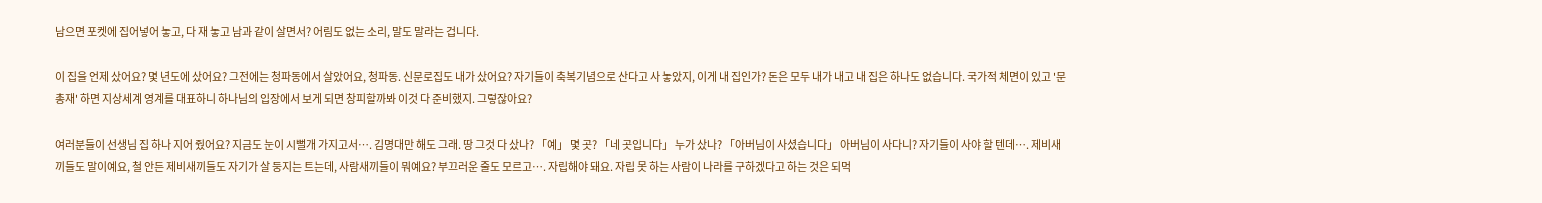남으면 포켓에 집어넣어 놓고, 다 재 놓고 남과 같이 살면서? 어림도 없는 소리, 말도 말라는 겁니다.

이 집을 언제 샀어요? 몇 년도에 샀어요? 그전에는 청파동에서 살았어요, 청파동. 신문로집도 내가 샀어요? 자기들이 축복기념으로 산다고 사 놓았지, 이게 내 집인가? 돈은 모두 내가 내고 내 집은 하나도 없습니다. 국가적 체면이 있고 '문총재' 하면 지상세계 영계를 대표하니 하나님의 입장에서 보게 되면 창피할까봐 이것 다 준비했지. 그렇잖아요?

여러분들이 선생님 집 하나 지어 줬어요? 지금도 눈이 시뻘개 가지고서…. 김명대만 해도 그래. 땅 그것 다 샀나? 「예」 몇 곳? 「네 곳입니다」 누가 샀나? 「아버님이 사셨습니다」 아버님이 사다니? 자기들이 사야 할 텐데…. 제비새끼들도 말이예요, 철 안든 제비새끼들도 자기가 살 둥지는 트는데, 사람새끼들이 뭐예요? 부끄러운 줄도 모르고…. 자립해야 돼요. 자립 못 하는 사람이 나라를 구하겠다고 하는 것은 되먹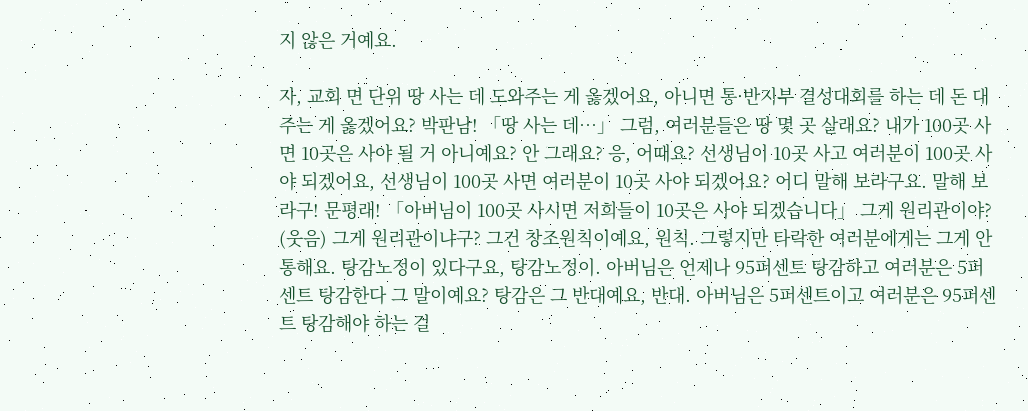지 않은 거예요.

자, 교회 면 단위 땅 사는 데 도와주는 게 옳겠어요, 아니면 통·반지부 결성대회를 하는 데 돈 대주는 게 옳겠어요? 박판남! 「땅 사는 데…」 그럼, 여러분들은 땅 몇 곳 살래요? 내가 100곳 사면 10곳은 사야 될 거 아니예요? 안 그래요? 응, 어때요? 선생님이 10곳 사고 여러분이 100곳 사야 되겠어요, 선생님이 100곳 사면 여러분이 10곳 사야 되겠어요? 어디 말해 보라구요. 말해 보라구! 문평래! 「아버님이 100곳 사시면 저희들이 10곳은 사야 되겠습니다」 그게 원리관이야? (웃음) 그게 원리관이냐구? 그건 창조원칙이예요, 원칙. 그렇지만 타락한 여러분에게는 그게 안 통해요. 탕감노정이 있다구요, 탕감노정이. 아버님은 언제나 95퍼센트 탕감하고 여러분은 5퍼센트 탕감한다 그 말이예요? 탕감은 그 반대예요, 반대. 아버님은 5퍼센트이고 여러분은 95퍼센트 탕감해야 하는 걸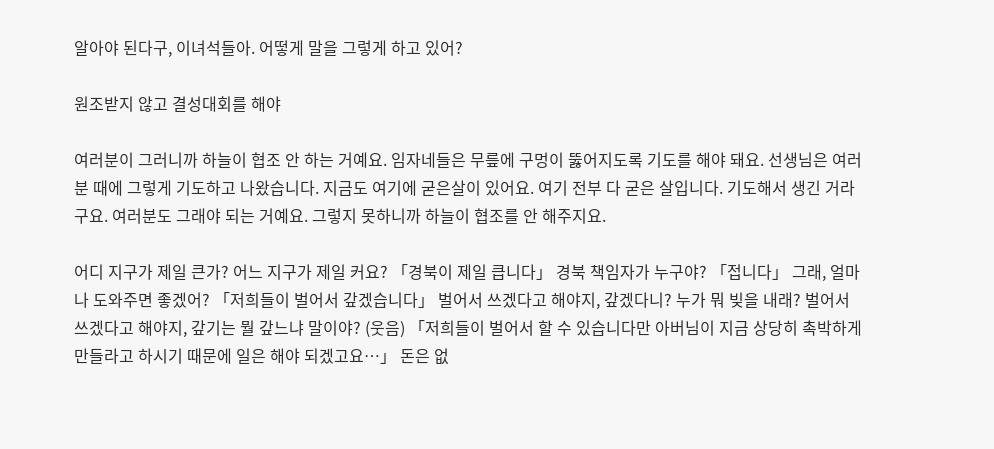알아야 된다구, 이녀석들아. 어떻게 말을 그렇게 하고 있어?

원조받지 않고 결성대회를 해야

여러분이 그러니까 하늘이 협조 안 하는 거예요. 임자네들은 무릎에 구멍이 뚫어지도록 기도를 해야 돼요. 선생님은 여러분 때에 그렇게 기도하고 나왔습니다. 지금도 여기에 굳은살이 있어요. 여기 전부 다 굳은 살입니다. 기도해서 생긴 거라구요. 여러분도 그래야 되는 거예요. 그렇지 못하니까 하늘이 협조를 안 해주지요.

어디 지구가 제일 큰가? 어느 지구가 제일 커요? 「경북이 제일 큽니다」 경북 책임자가 누구야? 「접니다」 그래, 얼마나 도와주면 좋겠어? 「저희들이 벌어서 갚겠습니다」 벌어서 쓰겠다고 해야지, 갚겠다니? 누가 뭐 빚을 내래? 벌어서 쓰겠다고 해야지, 갚기는 뭘 갚느냐 말이야? (웃음) 「저희들이 벌어서 할 수 있습니다만 아버님이 지금 상당히 촉박하게 만들라고 하시기 때문에 일은 해야 되겠고요…」 돈은 없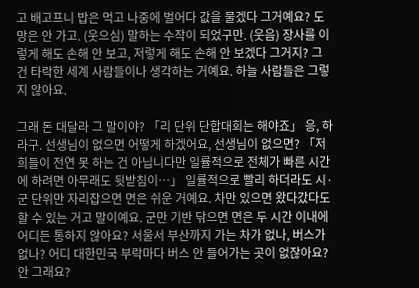고 배고프니 밥은 먹고 나중에 벌어다 값을 물겠다 그거예요? 도망은 안 가고. (웃으심) 말하는 수작이 되었구만. (웃음) 장사를 이렇게 해도 손해 안 보고, 저렇게 해도 손해 안 보겠다 그거지? 그건 타락한 세계 사람들이나 생각하는 거예요. 하늘 사람들은 그렇지 않아요.

그래 돈 대달라 그 말이야? 「리 단위 단합대회는 해야죠」 응, 하라구. 선생님이 없으면 어떻게 하겠어요, 선생님이 없으면? 「저희들이 전연 못 하는 건 아닙니다만 일률적으로 전체가 빠른 시간에 하려면 아무래도 뒷받침이…」 일률적으로 빨리 하더라도 시·군 단위만 자리잡으면 면은 쉬운 거예요. 차만 있으면 왔다갔다도 할 수 있는 거고 말이예요. 군만 기반 닦으면 면은 두 시간 이내에 어디든 통하지 않아요? 서울서 부산까지 가는 차가 없나, 버스가 없나? 어디 대한민국 부락마다 버스 안 들어가는 곳이 없잖아요? 안 그래요?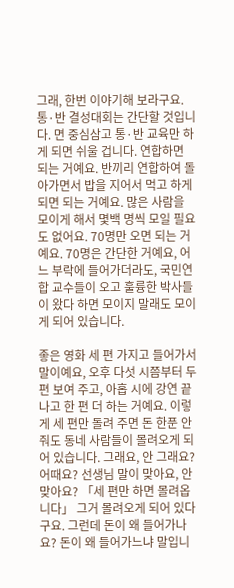그래, 한번 이야기해 보라구요. 통·반 결성대회는 간단할 것입니다. 면 중심삼고 통·반 교육만 하게 되면 쉬울 겁니다. 연합하면 되는 거예요. 반끼리 연합하여 돌아가면서 밥을 지어서 먹고 하게 되면 되는 거예요. 많은 사람을 모이게 해서 몇백 명씩 모일 필요도 없어요. 70명만 오면 되는 거예요. 70명은 간단한 거예요, 어느 부락에 들어가더라도, 국민연합 교수들이 오고 훌륭한 박사들이 왔다 하면 모이지 말래도 모이게 되어 있습니다.

좋은 영화 세 편 가지고 들어가서 말이예요, 오후 다섯 시쯤부터 두편 보여 주고, 아홉 시에 강연 끝나고 한 편 더 하는 거예요. 이렇게 세 편만 돌려 주면 돈 한푼 안 줘도 동네 사람들이 몰려오게 되어 있습니다. 그래요, 안 그래요? 어때요? 선생님 말이 맞아요, 안 맞아요? 「세 편만 하면 몰려옵니다」 그거 몰려오게 되어 있다구요. 그런데 돈이 왜 들어가나요? 돈이 왜 들어가느냐 말입니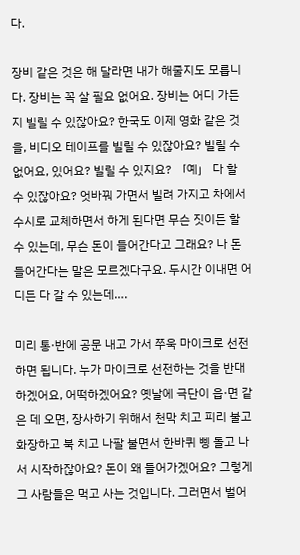다.

장비 같은 것은 해 달라면 내가 해줄지도 모릅니다. 장비는 꼭 살 필요 없어요. 장비는 어디 가든지 빌릴 수 있잖아요? 한국도 이제 영화 같은 것을, 비디오 테이프를 빌릴 수 있잖아요? 빌릴 수 없어요, 있어요? 빌릴 수 있지요? 「예」 다 할 수 있잖아요? 엇바꿔 가면서 빌려 가지고 차에서 수시로 교체하면서 하게 된다면 무슨 짓이든 할 수 있는데, 무슨 돈이 들어간다고 그래요? 나 돈 들어간다는 말은 모르겠다구요. 두시간 이내면 어디든 다 갈 수 있는데….

미리 통·반에 공문 내고 가서 쭈욱 마이크로 선전하면 됩니다. 누가 마이크로 선전하는 것을 반대하겠어요, 어떡하겠어요? 옛날에 극단이 읍·면 같은 데 오면, 장사하기 위해서 천막 치고 피리 불고 화장하고 북 치고 나팔 불면서 한바퀴 삥 돌고 나서 시작하잖아요? 돈이 왜 들어가겠어요? 그렇게 그 사람들은 먹고 사는 것입니다. 그러면서 벌어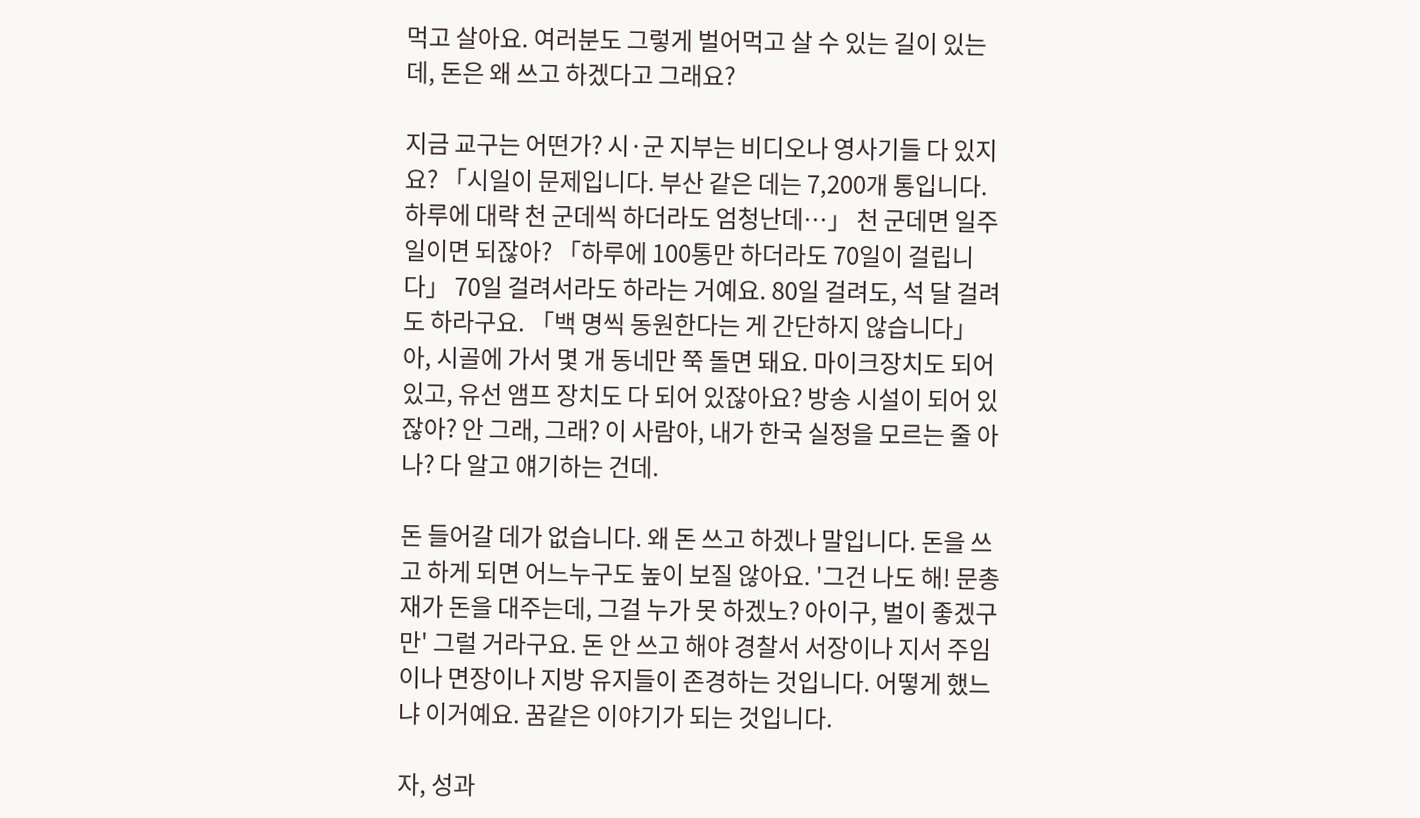먹고 살아요. 여러분도 그렇게 벌어먹고 살 수 있는 길이 있는데, 돈은 왜 쓰고 하겠다고 그래요?

지금 교구는 어떤가? 시·군 지부는 비디오나 영사기들 다 있지요? 「시일이 문제입니다. 부산 같은 데는 7,200개 통입니다. 하루에 대략 천 군데씩 하더라도 엄청난데…」 천 군데면 일주일이면 되잖아? 「하루에 100통만 하더라도 70일이 걸립니다」 70일 걸려서라도 하라는 거예요. 80일 걸려도, 석 달 걸려도 하라구요. 「백 명씩 동원한다는 게 간단하지 않습니다」 아, 시골에 가서 몇 개 동네만 쭉 돌면 돼요. 마이크장치도 되어 있고, 유선 앰프 장치도 다 되어 있잖아요? 방송 시설이 되어 있잖아? 안 그래, 그래? 이 사람아, 내가 한국 실정을 모르는 줄 아나? 다 알고 얘기하는 건데.

돈 들어갈 데가 없습니다. 왜 돈 쓰고 하겠나 말입니다. 돈을 쓰고 하게 되면 어느누구도 높이 보질 않아요. '그건 나도 해! 문총재가 돈을 대주는데, 그걸 누가 못 하겠노? 아이구, 벌이 좋겠구만' 그럴 거라구요. 돈 안 쓰고 해야 경찰서 서장이나 지서 주임이나 면장이나 지방 유지들이 존경하는 것입니다. 어떻게 했느냐 이거예요. 꿈같은 이야기가 되는 것입니다.

자, 성과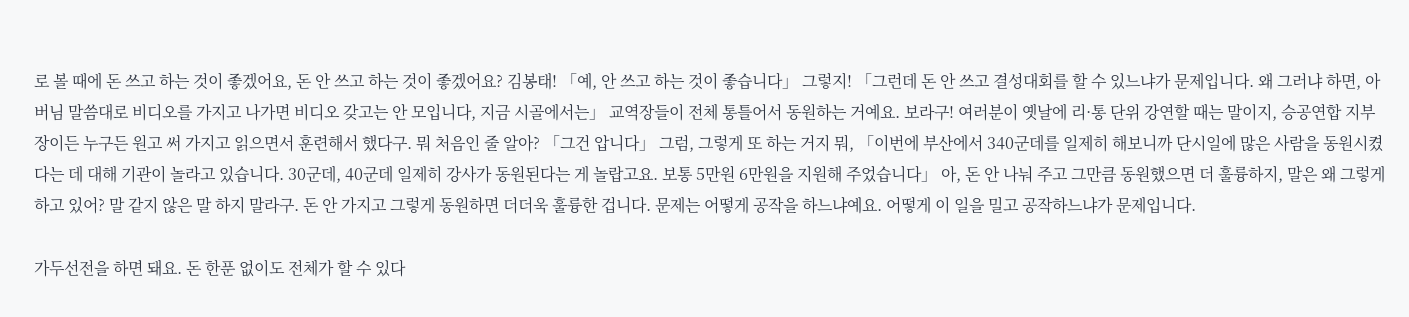로 볼 때에 돈 쓰고 하는 것이 좋겠어요, 돈 안 쓰고 하는 것이 좋겠어요? 김봉태! 「예, 안 쓰고 하는 것이 좋습니다」 그렇지! 「그런데 돈 안 쓰고 결성대회를 할 수 있느냐가 문제입니다. 왜 그러냐 하면, 아버님 말씀대로 비디오를 가지고 나가면 비디오 갖고는 안 모입니다, 지금 시골에서는」 교역장들이 전체 통틀어서 동원하는 거예요. 보라구! 여러분이 옛날에 리·통 단위 강연할 때는 말이지, 승공연합 지부장이든 누구든 원고 써 가지고 읽으면서 훈련해서 했다구. 뭐 처음인 줄 알아? 「그건 압니다」 그럼, 그렇게 또 하는 거지 뭐, 「이번에 부산에서 340군데를 일제히 해보니까 단시일에 많은 사람을 동원시켰다는 데 대해 기관이 놀라고 있습니다. 30군데, 40군데 일제히 강사가 동원된다는 게 놀랍고요. 보통 5만원 6만원을 지원해 주었습니다」 아, 돈 안 나눠 주고 그만큼 동원했으면 더 훌륭하지, 말은 왜 그렇게 하고 있어? 말 같지 않은 말 하지 말라구. 돈 안 가지고 그렇게 동원하면 더더욱 훌륭한 겁니다. 문제는 어떻게 공작을 하느냐예요. 어떻게 이 일을 밀고 공작하느냐가 문제입니다.

가두선전을 하면 돼요. 돈 한푼 없이도 전체가 할 수 있다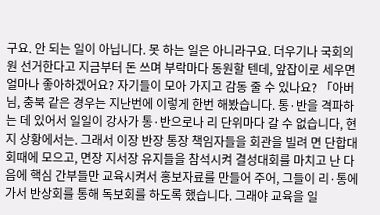구요. 안 되는 일이 아닙니다. 못 하는 일은 아니라구요. 더우기나 국회의원 선거한다고 지금부터 돈 쓰며 부락마다 동원할 텐데, 앞잡이로 세우면 얼마나 좋아하겠어요? 자기들이 모아 가지고 감동 줄 수 있나요? 「아버님, 충북 같은 경우는 지난번에 이렇게 한번 해봤습니다. 통·반을 격파하는 데 있어서 일일이 강사가 통·반으로나 리 단위마다 갈 수 없습니다, 현지 상황에서는. 그래서 이장 반장 통장 책임자들을 회관을 빌려 면 단합대회때에 모으고, 면장 지서장 유지들을 참석시켜 결성대회를 마치고 난 다음에 핵심 간부들만 교육시켜서 홍보자료를 만들어 주어, 그들이 리·통에 가서 반상회를 통해 독보회를 하도록 했습니다. 그래야 교육을 일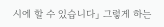시에 할 수 있습니다」 그렇게 하는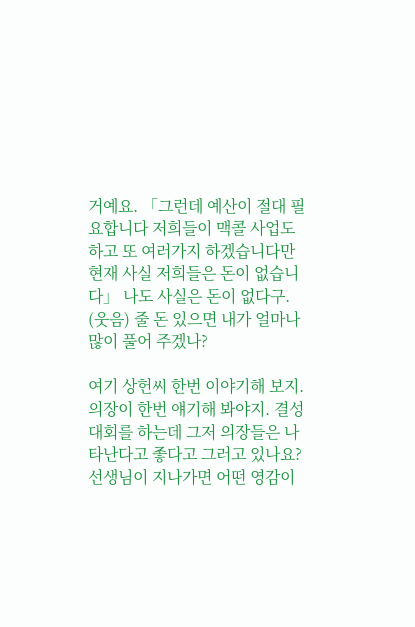거예요. 「그런데 예산이 절대 필요합니다 저희들이 맥콜 사업도 하고 또 여러가지 하겠습니다만 현재 사실 저희들은 돈이 없습니다」 나도 사실은 돈이 없다구. (웃음) 줄 돈 있으면 내가 얼마나 많이 풀어 주겠나?

여기 상헌씨 한번 이야기해 보지. 의장이 한번 얘기해 봐야지. 결성대회를 하는데 그저 의장들은 나타난다고 좋다고 그러고 있나요? 선생님이 지나가면 어떤 영감이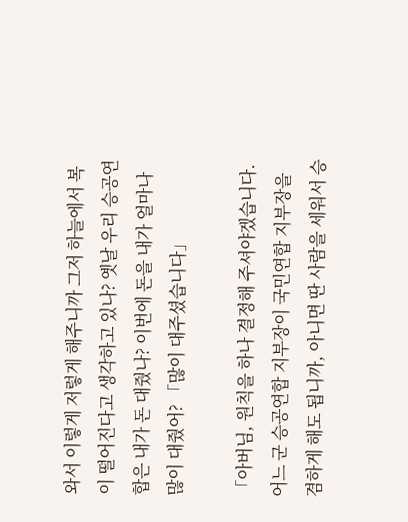와서 이렇게 저렇게 해주니까 그저 하늘에서 복이 떨어진다고 생각하고 있나? 옛날 우리 승공연합은 내가 돈 대줬나? 이번에 돈을 내가 얼마나 많이 대줬어? 「많이 대주셨습니다」

「아버님, 원칙을 하나 결정해 주셔야겠습니다. 어느 군 승공연합 지부장이 국민연합 지부장을 겸하게 해도 됩니까, 아니면 딴 사람을 세워서 승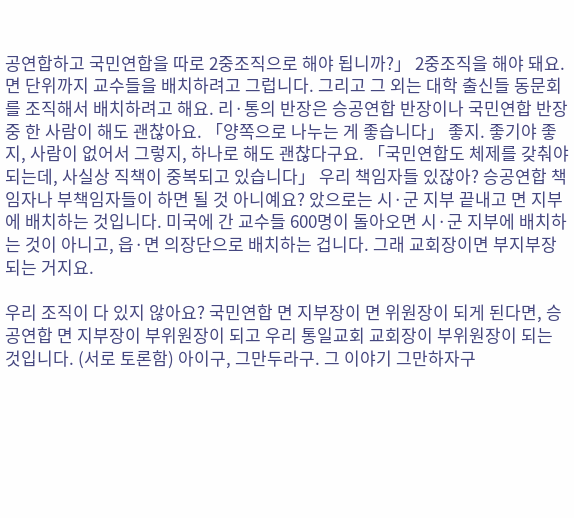공연합하고 국민연합을 따로 2중조직으로 해야 됩니까?」 2중조직을 해야 돼요. 면 단위까지 교수들을 배치하려고 그럽니다. 그리고 그 외는 대학 출신들 동문회를 조직해서 배치하려고 해요. 리·통의 반장은 승공연합 반장이나 국민연합 반장 중 한 사람이 해도 괜찮아요. 「양쪽으로 나누는 게 좋습니다」 좋지. 좋기야 좋지, 사람이 없어서 그렇지, 하나로 해도 괜찮다구요. 「국민연합도 체제를 갖춰야 되는데, 사실상 직책이 중복되고 있습니다」 우리 책임자들 있잖아? 승공연합 책임자나 부책임자들이 하면 될 것 아니예요? 았으로는 시·군 지부 끝내고 면 지부에 배치하는 것입니다. 미국에 간 교수들 600명이 돌아오면 시·군 지부에 배치하는 것이 아니고, 읍·면 의장단으로 배치하는 겁니다. 그래 교회장이면 부지부장 되는 거지요.

우리 조직이 다 있지 않아요? 국민연합 면 지부장이 면 위원장이 되게 된다면, 승공연합 면 지부장이 부위원장이 되고 우리 통일교회 교회장이 부위원장이 되는 것입니다. (서로 토론함) 아이구, 그만두라구. 그 이야기 그만하자구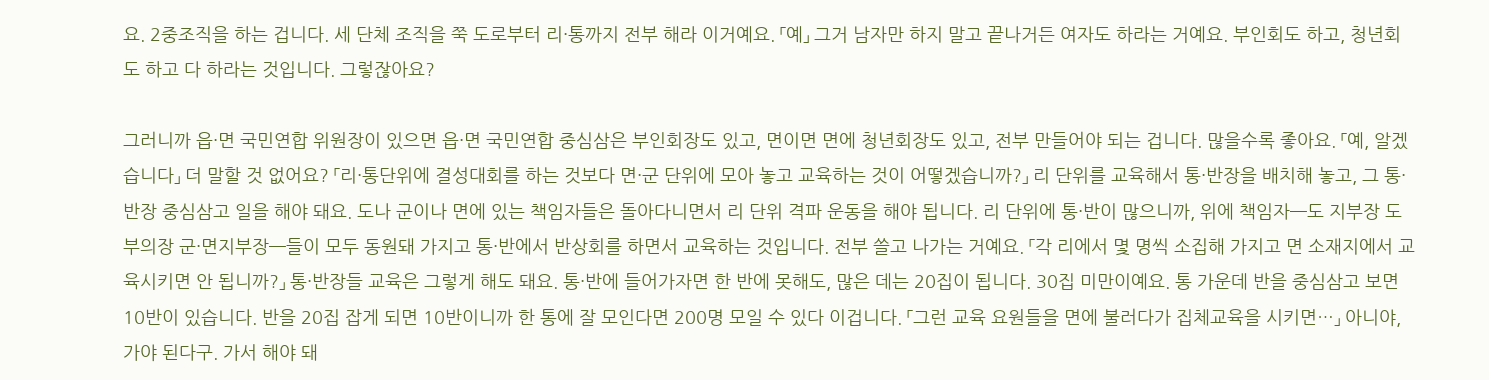요. 2중조직을 하는 겁니다. 세 단체 조직을 쭉 도로부터 리·통까지 전부 해라 이거예요. 「예」 그거 남자만 하지 말고 끝나거든 여자도 하라는 거예요. 부인회도 하고, 청년회도 하고 다 하라는 것입니다. 그렇잖아요?

그러니까 읍·면 국민연합 위원장이 있으면 읍·면 국민연합 중심삼은 부인회장도 있고, 면이면 면에 청년회장도 있고, 전부 만들어야 되는 겁니다. 많을수록 좋아요. 「예, 알겠습니다」 더 말할 것 없어요? 「리·통단위에 결성대회를 하는 것보다 면·군 단위에 모아 놓고 교육하는 것이 어떻겠습니까?」 리 단위를 교육해서 통·반장을 배치해 놓고, 그 통·반장 중심삼고 일을 해야 돼요. 도나 군이나 면에 있는 책임자들은 돌아다니면서 리 단위 격파 운동을 해야 됩니다. 리 단위에 통·반이 많으니까, 위에 책임자─도 지부장 도 부의장 군·면지부장─들이 모두 동원돼 가지고 통·반에서 반상회를 하면서 교육하는 것입니다. 전부 쓸고 나가는 거예요. 「각 리에서 몇 명씩 소집해 가지고 면 소재지에서 교육시키면 안 됩니까?」 통·반장들 교육은 그렇게 해도 돼요. 통·반에 들어가자면 한 반에 못해도, 많은 데는 20집이 됩니다. 30집 미만이예요. 통 가운데 반을 중심삼고 보면 10반이 있습니다. 반을 20집 잡게 되면 10반이니까 한 통에 잘 모인다면 200명 모일 수 있다 이겁니다. 「그런 교육 요원들을 면에 불러다가 집체교육을 시키면…」 아니야, 가야 된다구. 가서 해야 돼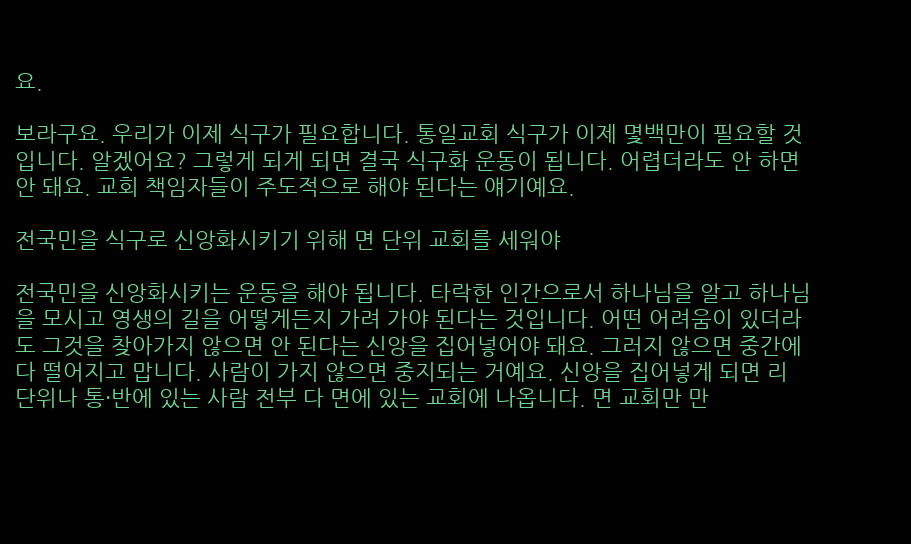요.

보라구요. 우리가 이제 식구가 필요합니다. 통일교회 식구가 이제 몇백만이 필요할 것입니다. 알겠어요? 그렇게 되게 되면 결국 식구화 운동이 됩니다. 어렵더라도 안 하면 안 돼요. 교회 책임자들이 주도적으로 해야 된다는 얘기예요.

전국민을 식구로 신앙화시키기 위해 면 단위 교회를 세워야

전국민을 신앙화시키는 운동을 해야 됩니다. 타락한 인간으로서 하나님을 알고 하나님을 모시고 영생의 길을 어떻게든지 가려 가야 된다는 것입니다. 어떤 어려움이 있더라도 그것을 찾아가지 않으면 안 된다는 신앙을 집어넣어야 돼요. 그러지 않으면 중간에 다 떨어지고 맙니다. 사람이 가지 않으면 중지되는 거예요. 신앙을 집어넣게 되면 리 단위나 통·반에 있는 사람 전부 다 면에 있는 교회에 나옵니다. 면 교회만 만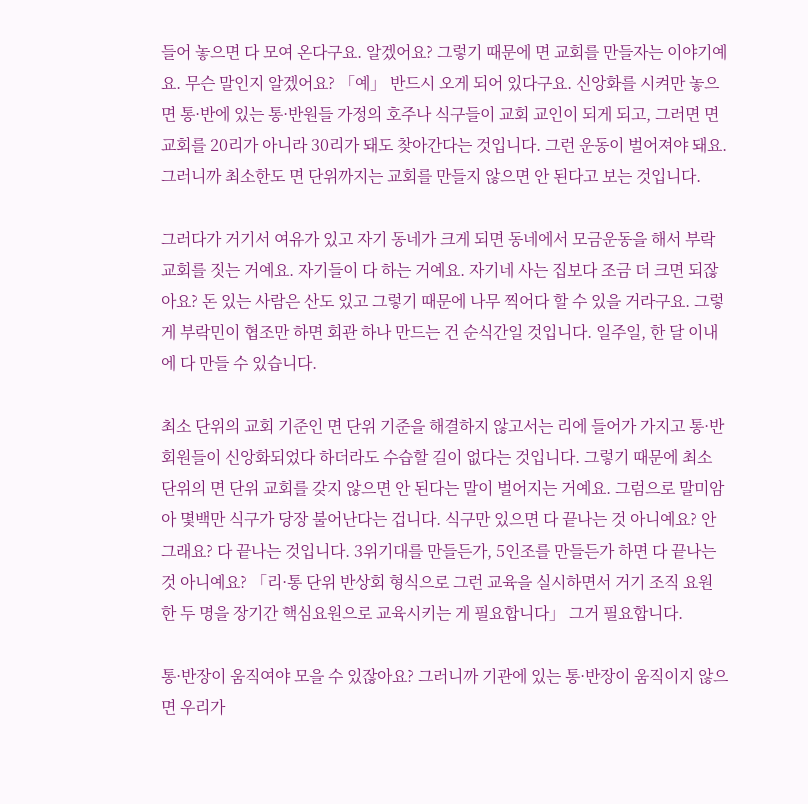들어 놓으면 다 모여 온다구요. 알겠어요? 그렇기 때문에 면 교회를 만들자는 이야기예요. 무슨 말인지 알겠어요? 「예」 반드시 오게 되어 있다구요. 신앙화를 시켜만 놓으면 통·반에 있는 통·반원들 가정의 호주나 식구들이 교회 교인이 되게 되고, 그러면 면 교회를 20리가 아니라 30리가 돼도 찾아간다는 것입니다. 그런 운동이 벌어져야 돼요. 그러니까 최소한도 면 단위까지는 교회를 만들지 않으면 안 된다고 보는 것입니다.

그러다가 거기서 여유가 있고 자기 동네가 크게 되면 동네에서 모금운동을 해서 부락교회를 짓는 거예요. 자기들이 다 하는 거예요. 자기네 사는 집보다 조금 더 크면 되잖아요? 돈 있는 사람은 산도 있고 그렇기 때문에 나무 찍어다 할 수 있을 거라구요. 그렇게 부락민이 협조만 하면 회관 하나 만드는 건 순식간일 것입니다. 일주일, 한 달 이내에 다 만들 수 있습니다.

최소 단위의 교회 기준인 면 단위 기준을 해결하지 않고서는 리에 들어가 가지고 통·반 회원들이 신앙화되었다 하더라도 수습할 길이 없다는 것입니다. 그렇기 때문에 최소 단위의 면 단위 교회를 갖지 않으면 안 된다는 말이 벌어지는 거예요. 그럼으로 말미암아 몇백만 식구가 당장 불어난다는 겁니다. 식구만 있으면 다 끝나는 것 아니예요? 안 그래요? 다 끝나는 것입니다. 3위기대를 만들든가, 5인조를 만들든가 하면 다 끝나는 것 아니예요? 「리·통 단위 반상회 형식으로 그런 교육을 실시하면서 거기 조직 요원 한 두 명을 장기간 핵심요원으로 교육시키는 게 필요합니다」 그거 필요합니다.

통·반장이 움직여야 모을 수 있잖아요? 그러니까 기관에 있는 통·반장이 움직이지 않으면 우리가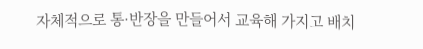자체적으로 통·반장을 만들어서 교육해 가지고 배치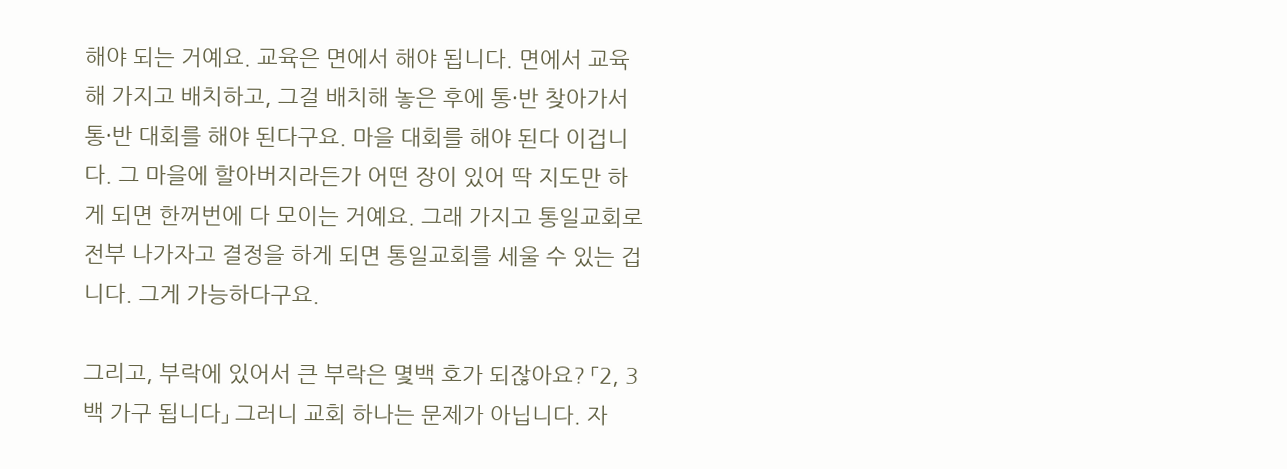해야 되는 거예요. 교육은 면에서 해야 됩니다. 면에서 교육해 가지고 배치하고, 그걸 배치해 놓은 후에 통·반 찾아가서 통·반 대회를 해야 된다구요. 마을 대회를 해야 된다 이겁니다. 그 마을에 할아버지라든가 어떤 장이 있어 딱 지도만 하게 되면 한꺼번에 다 모이는 거예요. 그래 가지고 통일교회로 전부 나가자고 결정을 하게 되면 통일교회를 세울 수 있는 겁니다. 그게 가능하다구요.

그리고, 부락에 있어서 큰 부락은 몇백 호가 되잖아요? 「2, 3백 가구 됩니다」 그러니 교회 하나는 문제가 아닙니다. 자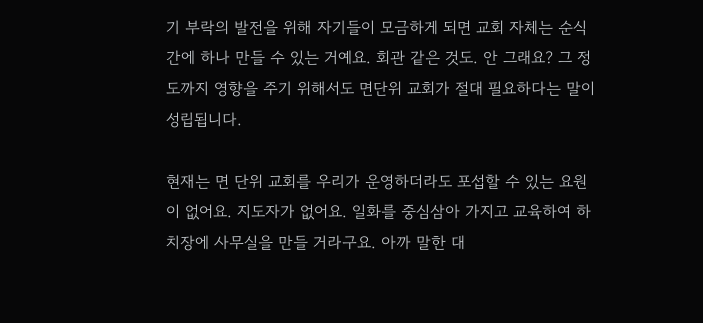기 부락의 발전을 위해 자기들이 모금하게 되면 교회 자체는 순식간에 하나 만들 수 있는 거예요. 회관 같은 것도. 안 그래요? 그 정도까지 영향을 주기 위해서도 면단위 교회가 절대 필요하다는 말이 성립됩니다.

현재는 면 단위 교회를 우리가 운영하더라도 포섭할 수 있는 요원이 없어요. 지도자가 없어요. 일화를 중심삼아 가지고 교육하여 하치장에 사무실을 만들 거라구요. 아까 말한 대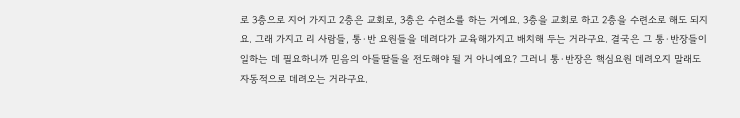로 3층으로 지어 가지고 2층은 교회로, 3층은 수련소를 하는 거예요. 3층을 교회로 하고 2층을 수련소로 해도 되지요. 그래 가지고 리 사람들, 통·반 요원들을 데려다가 교육해가지고 배치해 두는 거라구요. 결국은 그 통·반장들이 일하는 데 필요하니까 믿음의 아들딸들을 전도해야 될 거 아니예요? 그러니 통·반장은 핵심요원 데려오지 말래도 자동적으로 데려오는 거라구요.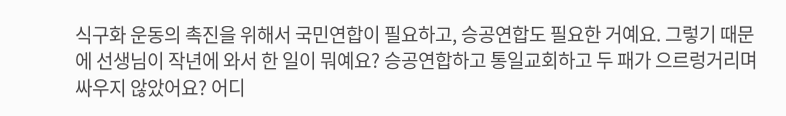식구화 운동의 촉진을 위해서 국민연합이 필요하고, 승공연합도 필요한 거예요. 그렇기 때문에 선생님이 작년에 와서 한 일이 뭐예요? 승공연합하고 통일교회하고 두 패가 으르렁거리며 싸우지 않았어요? 어디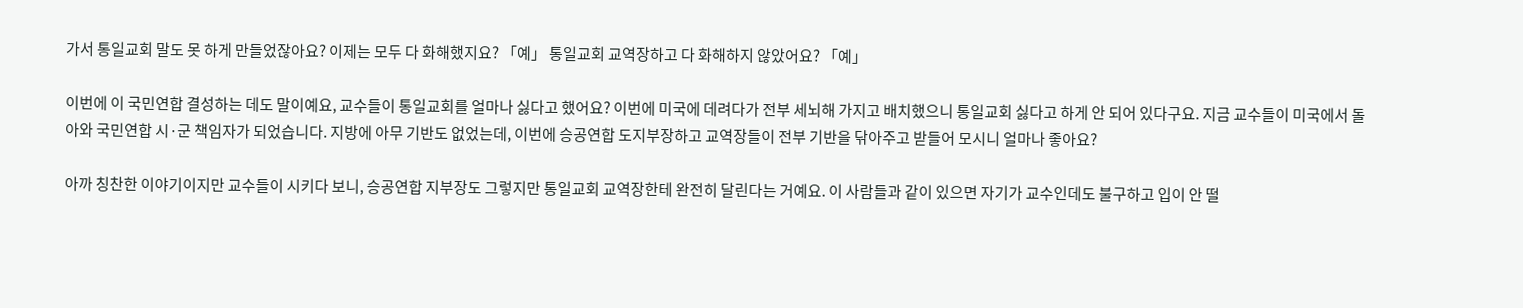가서 통일교회 말도 못 하게 만들었잖아요? 이제는 모두 다 화해했지요? 「예」 통일교회 교역장하고 다 화해하지 않았어요? 「예」

이번에 이 국민연합 결성하는 데도 말이예요, 교수들이 통일교회를 얼마나 싫다고 했어요? 이번에 미국에 데려다가 전부 세뇌해 가지고 배치했으니 통일교회 싫다고 하게 안 되어 있다구요. 지금 교수들이 미국에서 돌아와 국민연합 시·군 책임자가 되었습니다. 지방에 아무 기반도 없었는데, 이번에 승공연합 도지부장하고 교역장들이 전부 기반을 닦아주고 받들어 모시니 얼마나 좋아요?

아까 칭찬한 이야기이지만 교수들이 시키다 보니, 승공연합 지부장도 그렇지만 통일교회 교역장한테 완전히 달린다는 거예요. 이 사람들과 같이 있으면 자기가 교수인데도 불구하고 입이 안 떨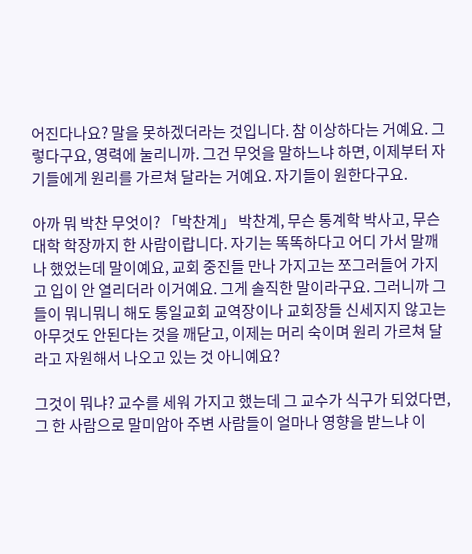어진다나요? 말을 못하겠더라는 것입니다. 참 이상하다는 거예요. 그렇다구요, 영력에 눌리니까. 그건 무엇을 말하느냐 하면, 이제부터 자기들에게 원리를 가르쳐 달라는 거예요. 자기들이 원한다구요.

아까 뭐 박찬 무엇이? 「박찬계」 박찬계, 무슨 통계학 박사고, 무슨 대학 학장까지 한 사람이랍니다. 자기는 똑똑하다고 어디 가서 말깨나 했었는데 말이예요, 교회 중진들 만나 가지고는 쪼그러들어 가지고 입이 안 열리더라 이거예요. 그게 솔직한 말이라구요. 그러니까 그들이 뭐니뭐니 해도 통일교회 교역장이나 교회장들 신세지지 않고는 아무것도 안된다는 것을 깨닫고, 이제는 머리 숙이며 원리 가르쳐 달라고 자원해서 나오고 있는 것 아니예요?

그것이 뭐냐? 교수를 세워 가지고 했는데 그 교수가 식구가 되었다면, 그 한 사람으로 말미암아 주변 사람들이 얼마나 영향을 받느냐 이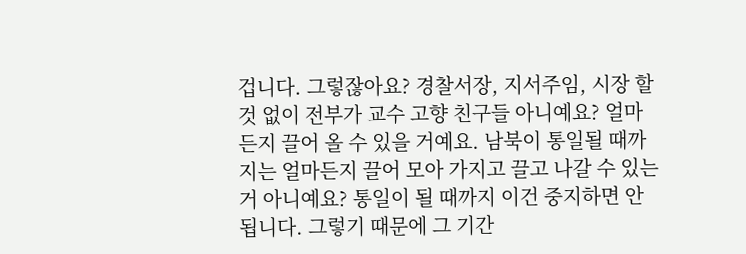겁니다. 그렇잖아요? 경찰서장, 지서주임, 시장 할 것 없이 전부가 교수 고향 친구들 아니예요? 얼마든지 끌어 올 수 있을 거예요. 남북이 통일될 때까지는 얼마든지 끌어 모아 가지고 끌고 나갈 수 있는 거 아니예요? 통일이 될 때까지 이건 중지하면 안 됩니다. 그렇기 때문에 그 기간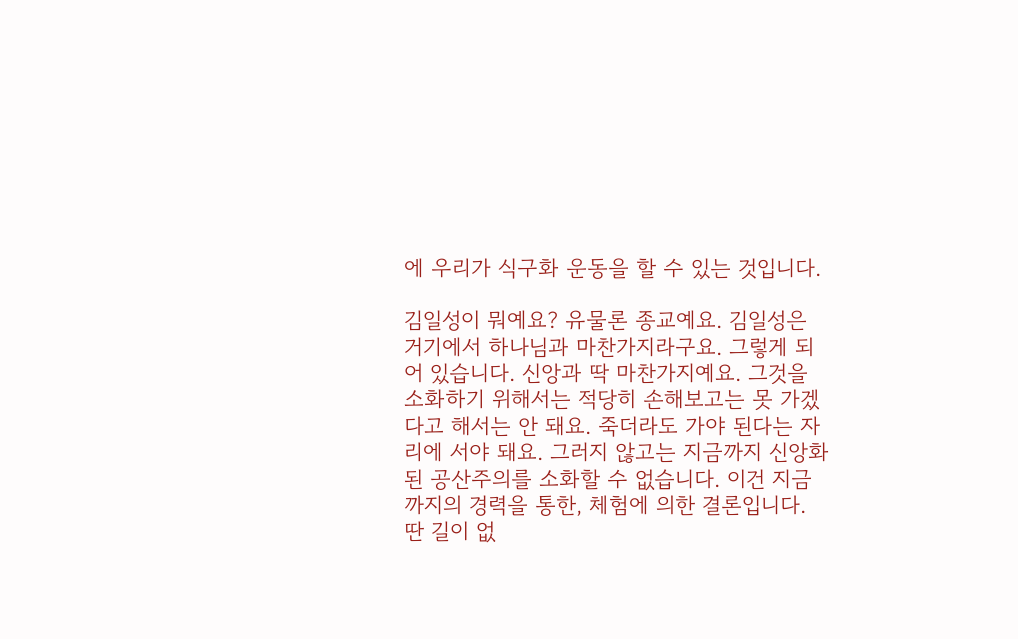에 우리가 식구화 운동을 할 수 있는 것입니다.

김일성이 뭐예요? 유물론 종교예요. 김일성은 거기에서 하나님과 마찬가지라구요. 그렇게 되어 있습니다. 신앙과 딱 마찬가지예요. 그것을 소화하기 위해서는 적당히 손해보고는 못 가겠다고 해서는 안 돼요. 죽더라도 가야 된다는 자리에 서야 돼요. 그러지 않고는 지금까지 신앙화된 공산주의를 소화할 수 없습니다. 이건 지금까지의 경력을 통한, 체험에 의한 결론입니다. 딴 길이 없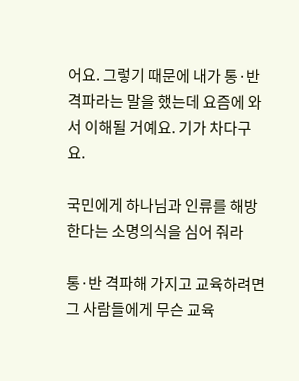어요. 그렇기 때문에 내가 통·반격파라는 말을 했는데 요즘에 와서 이해될 거예요. 기가 차다구요.

국민에게 하나님과 인류를 해방한다는 소명의식을 심어 줘라

통·반 격파해 가지고 교육하려면 그 사람들에게 무슨 교육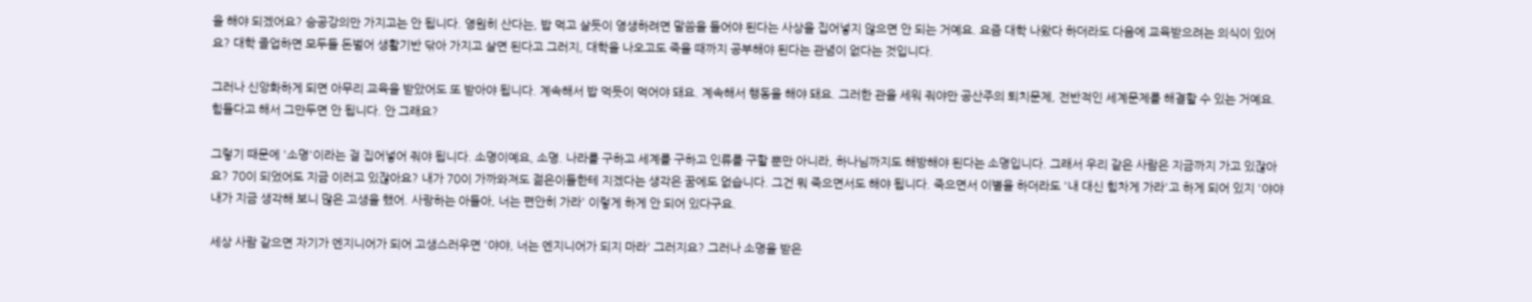을 해야 되겠어요? 승공강의만 가지고는 안 됩니다. 영원히 산다는, 밥 먹고 살듯이 영생하려면 말씀을 들어야 된다는 사상을 집어넣지 않으면 안 되는 거예요. 요즘 대학 나왔다 하더라도 다음에 교육받으려는 의식이 있어요? 대학 졸업하면 모두들 돈벌어 생활기반 닦아 가지고 살면 된다고 그러지, 대학을 나오고도 죽을 때까지 공부해야 된다는 관념이 없다는 것입니다.

그러나 신앙화하게 되면 아무리 교육을 받았어도 또 받아야 됩니다. 계속해서 밥 먹듯이 먹어야 돼요. 계속해서 행동을 해야 돼요. 그러한 관을 세워 줘야만 공산주의 퇴치문제, 전반적인 세계문제를 해결할 수 있는 거예요. 힘들다고 해서 그만두면 안 됩니다. 안 그래요?

그렇기 때문에 '소명'이라는 걸 집어넣어 줘야 됩니다. 소명이예요, 소명. 나라를 구하고 세계를 구하고 인류를 구할 뿐만 아니라, 하나님까지도 해방해야 된다는 소명입니다. 그래서 우리 같은 사람은 지금까지 가고 있잖아요? 70이 되었어도 지금 이러고 있잖아요? 내가 70이 가까와져도 젊은이들한테 지겠다는 생각은 꿈에도 없습니다. 그건 뭐 죽으면서도 해야 됩니다. 죽으면서 이별을 하더라도 '내 대신 힘차게 가라'고 하게 되어 있지 '야야 내가 지금 생각해 보니 많은 고생을 했어. 사랑하는 아들아, 너는 편안히 가라' 이렇게 하게 안 되어 있다구요.

세상 사람 같으면 자기가 엔지니어가 되어 고생스러우면 '야야, 너는 엔지니어가 되지 마라' 그러지요? 그러나 소명을 받은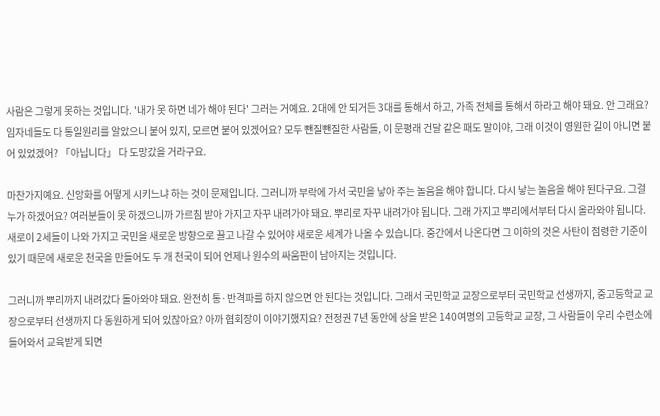사람은 그렇게 못하는 것입니다. '내가 못 하면 네가 해야 된다' 그러는 거예요. 2대에 안 되거든 3대를 통해서 하고, 가족 전체를 통해서 하라고 해야 돼요. 안 그래요? 임자네들도 다 통일원리를 알았으니 붙어 있지, 모르면 붙어 있겠어요? 모두 뺀질뺀질한 사람들, 이 문평래 건달 같은 패도 말이야, 그래 이것이 영원한 길이 아니면 붙어 있었겠어? 「아닙니다」 다 도망갔을 거라구요.

마찬가지예요. 신앙화를 어떻게 시키느냐 하는 것이 문제입니다. 그러니까 부락에 가서 국민을 낳아 주는 놀음을 해야 합니다. 다시 낳는 놀음을 해야 된다구요. 그걸 누가 하겠어요? 여러분들이 못 하겠으니까 가르침 받아 가지고 자꾸 내려가야 돼요. 뿌리로 자꾸 내려가야 됩니다. 그래 가지고 뿌리에서부터 다시 올라와야 됩니다. 새로이 2세들이 나와 가지고 국민을 새로운 방향으로 끌고 나갈 수 있어야 새로운 세계가 나올 수 있습니다. 중간에서 나온다면 그 이하의 것은 사탄이 점령한 기준이 있기 때문에 새로운 천국을 만들어도 두 개 천국이 되어 언제나 원수의 싸움판이 남아지는 것입니다.

그러니까 뿌리까지 내려갔다 돌아와야 돼요. 완전히 통·반격파를 하지 않으면 안 된다는 것입니다. 그래서 국민학교 교장으로부터 국민학교 선생까지, 중고등학교 교장으로부터 선생까지 다 동원하게 되어 있잖아요? 아까 협회장이 이야기했지요? 전정권 7년 동안에 상을 받은 140여명의 고등학교 교장, 그 사람들이 우리 수련소에 들어와서 교육받게 되면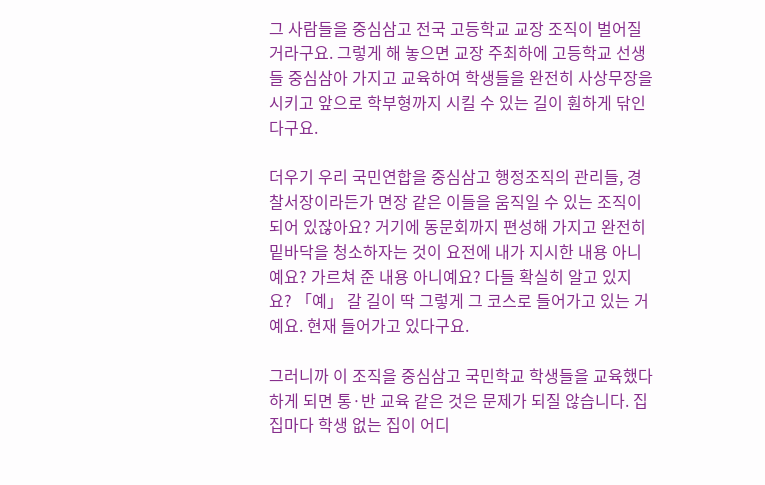그 사람들을 중심삼고 전국 고등학교 교장 조직이 벌어질 거라구요. 그렇게 해 놓으면 교장 주최하에 고등학교 선생들 중심삼아 가지고 교육하여 학생들을 완전히 사상무장을 시키고 앞으로 학부형까지 시킬 수 있는 길이 훤하게 닦인다구요.

더우기 우리 국민연합을 중심삼고 행정조직의 관리들, 경찰서장이라든가 면장 같은 이들을 움직일 수 있는 조직이 되어 있잖아요? 거기에 동문회까지 편성해 가지고 완전히 밑바닥을 청소하자는 것이 요전에 내가 지시한 내용 아니예요? 가르쳐 준 내용 아니예요? 다들 확실히 알고 있지요? 「예」 갈 길이 딱 그렇게 그 코스로 들어가고 있는 거예요. 현재 들어가고 있다구요.

그러니까 이 조직을 중심삼고 국민학교 학생들을 교육했다 하게 되면 통·반 교육 같은 것은 문제가 되질 않습니다. 집집마다 학생 없는 집이 어디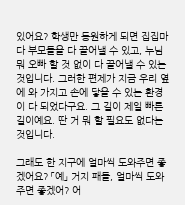있어요? 학생만 동원하게 되면 집집마다 부모들을 다 끌어낼 수 있고, 누님 뭐 오빠 할 것 없이 다 끌어낼 수 있는 것입니다. 그러한 편제가 지금 우리 옆에 와 가지고 손에 닿을 수 있는 환경이 다 되었다구요. 그 길이 제일 빠른 길이예요. 딴 거 뭐 할 필요도 없다는 것입니다.

그래도 한 지구에 얼마씩 도와주면 좋겠어요? 「예」 거지 패들, 얼마씩 도와주면 좋겠어? 어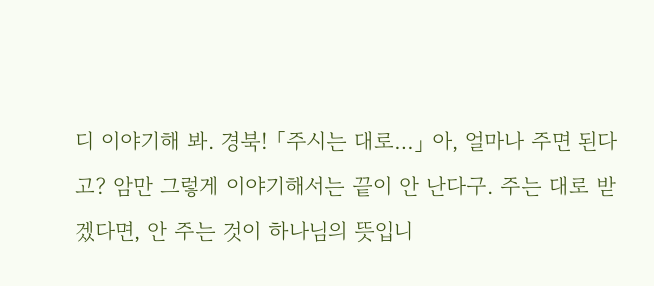디 이야기해 봐. 경북! 「주시는 대로…」 아, 얼마나 주면 된다고? 암만 그렇게 이야기해서는 끝이 안 난다구. 주는 대로 받겠다면, 안 주는 것이 하나님의 뜻입니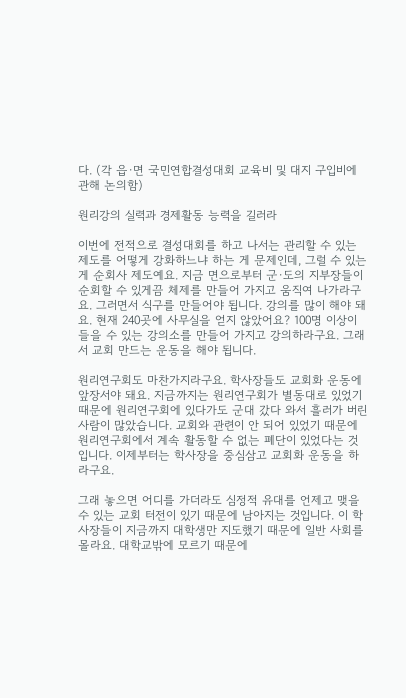다. (각 읍·면 국민연합결성대회 교육비 및 대지 구입비에 관해 논의함)

원리강의 실력과 경제활동 능력을 길러라

이번에 전적으로 결성대회를 하고 나서는 관리할 수 있는 제도를 어떻게 강화하느냐 하는 게 문제인데, 그럴 수 있는 게 순회사 제도예요. 지금 면으로부터 군·도의 지부장들이 순회할 수 있게끔 체제를 만들어 가지고 움직여 나가라구요. 그러면서 식구를 만들어야 됩니다. 강의를 많이 해야 돼요. 현재 240곳에 사무실을 얻지 않았어요? 100명 이상이 들을 수 있는 강의소를 만들어 가지고 강의하라구요. 그래서 교회 만드는 운동을 해야 됩니다.

원리연구회도 마찬가지라구요. 학사장들도 교회화 운동에 앞장서야 돼요. 지금까지는 원리연구회가 별동대로 있었기 때문에 원리연구회에 있다가도 군대 갔다 와서 흘러가 버린 사람이 많았습니다. 교회와 관련이 안 되어 있었기 때문에 원리연구회에서 계속 활동할 수 없는 폐단이 있었다는 것입니다. 이제부터는 학사장을 중심삼고 교회화 운동을 하라구요.

그래 놓으면 어디를 가더라도 심정적 유대를 언제고 맺을 수 있는 교회 터전이 있기 때문에 남아지는 것입니다. 이 학사장들이 지금까지 대학생만 지도했기 때문에 일반 사회를 몰라요. 대학교밖에 모르기 때문에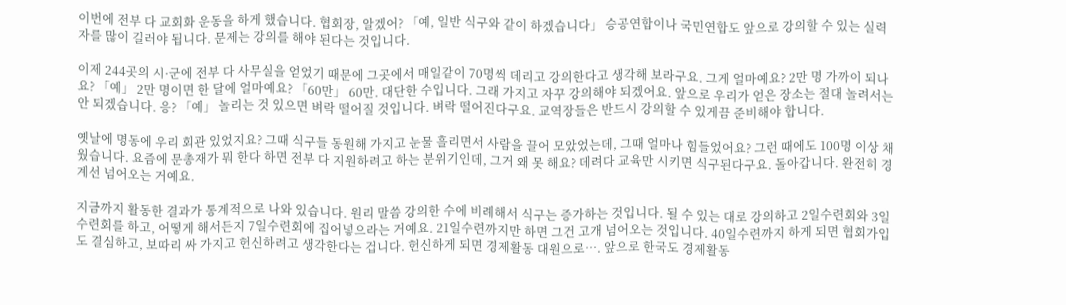이번에 전부 다 교회화 운동을 하게 했습니다. 협회장, 알겠어? 「예, 일반 식구와 같이 하겠습니다」 승공연합이나 국민연합도 앞으로 강의할 수 있는 실력자를 많이 길러야 됩니다. 문제는 강의를 해야 된다는 것입니다.

이제 244곳의 시·군에 전부 다 사무실을 얻었기 때문에 그곳에서 매일같이 70명씩 데리고 강의한다고 생각해 보라구요. 그게 얼마예요? 2만 명 가까이 되나요? 「예」 2만 명이면 한 달에 얼마예요? 「60만」 60만. 대단한 수입니다. 그래 가지고 자꾸 강의해야 되겠어요. 앞으로 우리가 얻은 장소는 절대 놀려서는 안 되겠습니다. 응? 「예」 놀리는 것 있으면 벼락 떨어질 것입니다. 벼락 떨어진다구요. 교역장들은 반드시 강의할 수 있게끔 준비해야 합니다.

옛날에 명동에 우리 회관 있었지요? 그때 식구들 동원해 가지고 눈물 흘리면서 사람을 끌어 모았었는데, 그때 얼마나 힘들었어요? 그런 때에도 100명 이상 채웠습니다. 요즘에 문총재가 뭐 한다 하면 전부 다 지원하려고 하는 분위기인데, 그거 왜 못 해요? 데려다 교육만 시키면 식구된다구요. 돌아갑니다. 완전히 경계선 넘어오는 거예요.

지금까지 활동한 결과가 통계적으로 나와 있습니다. 원리 말씀 강의한 수에 비례해서 식구는 증가하는 것입니다. 될 수 있는 대로 강의하고 2일수련회와 3일수련회를 하고, 어떻게 해서든지 7일수련회에 집어넣으라는 거예요. 21일수련까지만 하면 그건 고개 넘어오는 것입니다. 40일수련까지 하게 되면 협회가입도 결심하고, 보따리 싸 가지고 헌신하려고 생각한다는 겁니다. 헌신하게 되면 경제활동 대원으로…. 앞으로 한국도 경제활동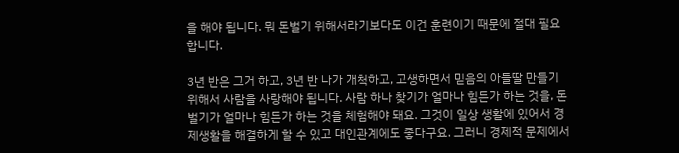을 해야 됩니다. 뭐 돈벌기 위해서라기보다도 이건 훈련이기 때문에 절대 필요합니다.

3년 반은 그거 하고, 3년 반 나가 개척하고, 고생하면서 믿음의 아들딸 만들기 위해서 사람을 사랑해야 됩니다. 사람 하나 찾기가 얼마나 힘든가 하는 것을, 돈벌기가 얼마나 힘든가 하는 것을 체험해야 돼요. 그것이 일상 생활에 있어서 경제생활을 해결하게 할 수 있고 대인관계에도 좋다구요. 그러니 경제적 문제에서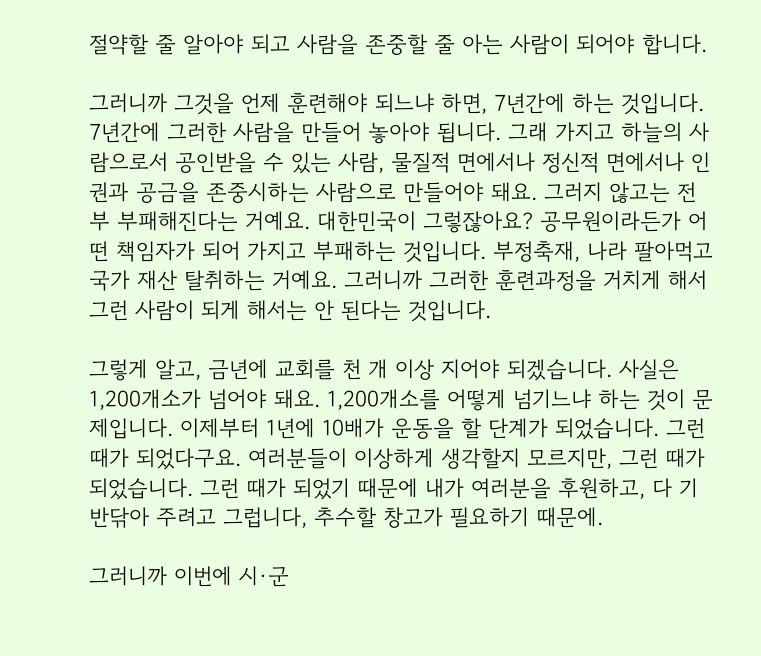절약할 줄 알아야 되고 사람을 존중할 줄 아는 사람이 되어야 합니다.

그러니까 그것을 언제 훈련해야 되느냐 하면, 7년간에 하는 것입니다. 7년간에 그러한 사람을 만들어 놓아야 됩니다. 그래 가지고 하늘의 사람으로서 공인받을 수 있는 사람, 물질적 면에서나 정신적 면에서나 인권과 공금을 존중시하는 사람으로 만들어야 돼요. 그러지 않고는 전부 부패해진다는 거예요. 대한민국이 그렇잖아요? 공무원이라든가 어떤 책임자가 되어 가지고 부패하는 것입니다. 부정축재, 나라 팔아먹고 국가 재산 탈취하는 거예요. 그러니까 그러한 훈련과정을 거치게 해서 그런 사람이 되게 해서는 안 된다는 것입니다.

그렇게 알고, 금년에 교회를 천 개 이상 지어야 되겠습니다. 사실은 1,200개소가 넘어야 돼요. 1,200개소를 어떻게 넘기느냐 하는 것이 문제입니다. 이제부터 1년에 10배가 운동을 할 단계가 되었습니다. 그런 때가 되었다구요. 여러분들이 이상하게 생각할지 모르지만, 그런 때가 되었습니다. 그런 때가 되었기 때문에 내가 여러분을 후원하고, 다 기반닦아 주려고 그럽니다, 추수할 창고가 필요하기 때문에.

그러니까 이번에 시·군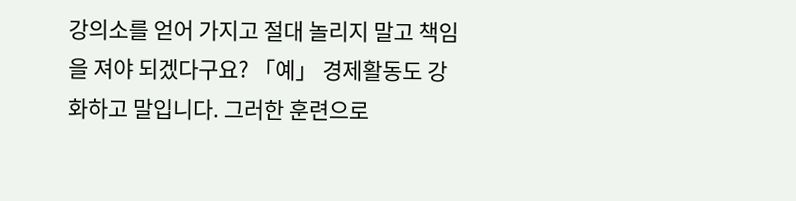강의소를 얻어 가지고 절대 놀리지 말고 책임을 져야 되겠다구요? 「예」 경제활동도 강화하고 말입니다. 그러한 훈련으로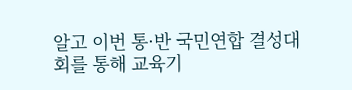알고 이번 통·반 국민연합 결성대회를 통해 교육기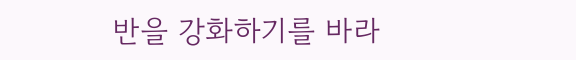반을 강화하기를 바라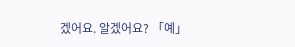겠어요. 알겠어요? 「예」